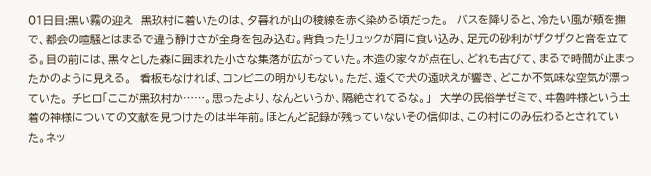01日目:黒い霧の迎え  黒玖村に着いたのは、夕暮れが山の稜線を赤く染める頃だった。  バスを降りると、冷たい風が頬を撫で、都会の喧騒とはまるで違う静けさが全身を包み込む。背負ったリュックが肩に食い込み、足元の砂利がザクザクと音を立て る。目の前には、黒々とした森に囲まれた小さな集落が広がっていた。木造の家々が点在し、どれも古びて、まるで時間が止まったかのように見える。  看板もなければ、コンビニの明かりもない。ただ、遠くで犬の遠吠えが響き、どこか不気味な空気が漂っていた。 チヒロ「ここが黒玖村か……。思ったより、なんというか、隔絶されてるな。」  大学の民俗学ゼミで、ヰ魯吽様という土着の神様についての文献を見つけたのは半年前。ほとんど記録が残っていないその信仰は、この村にのみ伝わるとされてい た。ネッ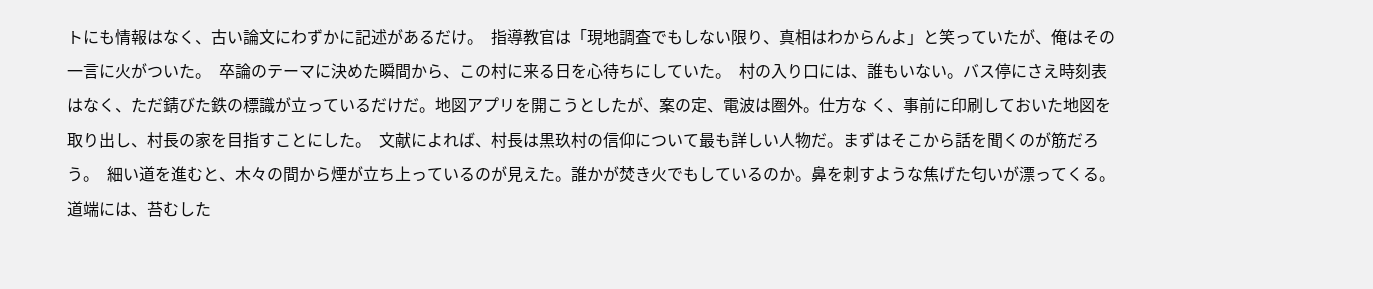トにも情報はなく、古い論文にわずかに記述があるだけ。  指導教官は「現地調査でもしない限り、真相はわからんよ」と笑っていたが、俺はその一言に火がついた。  卒論のテーマに決めた瞬間から、この村に来る日を心待ちにしていた。  村の入り口には、誰もいない。バス停にさえ時刻表はなく、ただ錆びた鉄の標識が立っているだけだ。地図アプリを開こうとしたが、案の定、電波は圏外。仕方な く、事前に印刷しておいた地図を取り出し、村長の家を目指すことにした。  文献によれば、村長は黒玖村の信仰について最も詳しい人物だ。まずはそこから話を聞くのが筋だろう。  細い道を進むと、木々の間から煙が立ち上っているのが見えた。誰かが焚き火でもしているのか。鼻を刺すような焦げた匂いが漂ってくる。道端には、苔むした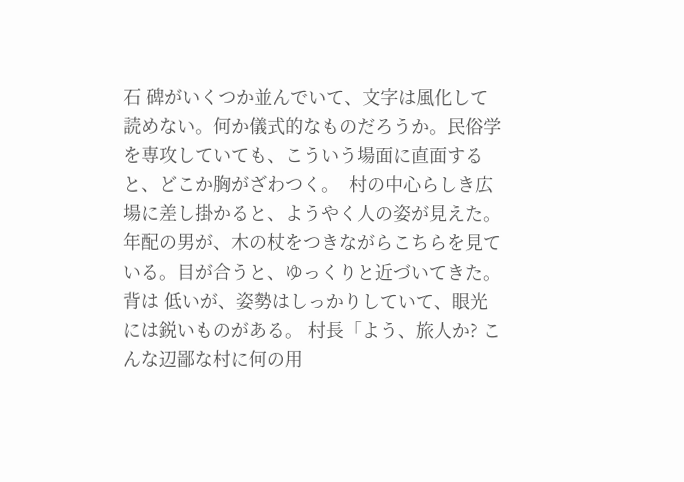石 碑がいくつか並んでいて、文字は風化して読めない。何か儀式的なものだろうか。民俗学を専攻していても、こういう場面に直面すると、どこか胸がざわつく。  村の中心らしき広場に差し掛かると、ようやく人の姿が見えた。年配の男が、木の杖をつきながらこちらを見ている。目が合うと、ゆっくりと近づいてきた。背は 低いが、姿勢はしっかりしていて、眼光には鋭いものがある。 村長「よう、旅人か? こんな辺鄙な村に何の用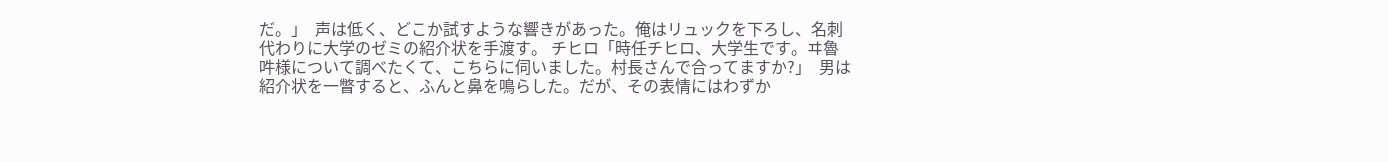だ。」  声は低く、どこか試すような響きがあった。俺はリュックを下ろし、名刺代わりに大学のゼミの紹介状を手渡す。 チヒロ「時任チヒロ、大学生です。ヰ魯吽様について調べたくて、こちらに伺いました。村長さんで合ってますか?」  男は紹介状を一瞥すると、ふんと鼻を鳴らした。だが、その表情にはわずか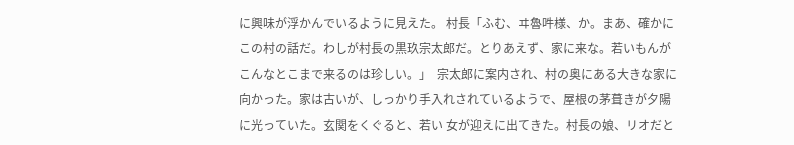に興味が浮かんでいるように見えた。 村長「ふむ、ヰ魯吽様、か。まあ、確かにこの村の話だ。わしが村長の黒玖宗太郎だ。とりあえず、家に来な。若いもんがこんなとこまで来るのは珍しい。」  宗太郎に案内され、村の奥にある大きな家に向かった。家は古いが、しっかり手入れされているようで、屋根の茅葺きが夕陽に光っていた。玄関をくぐると、若い 女が迎えに出てきた。村長の娘、リオだと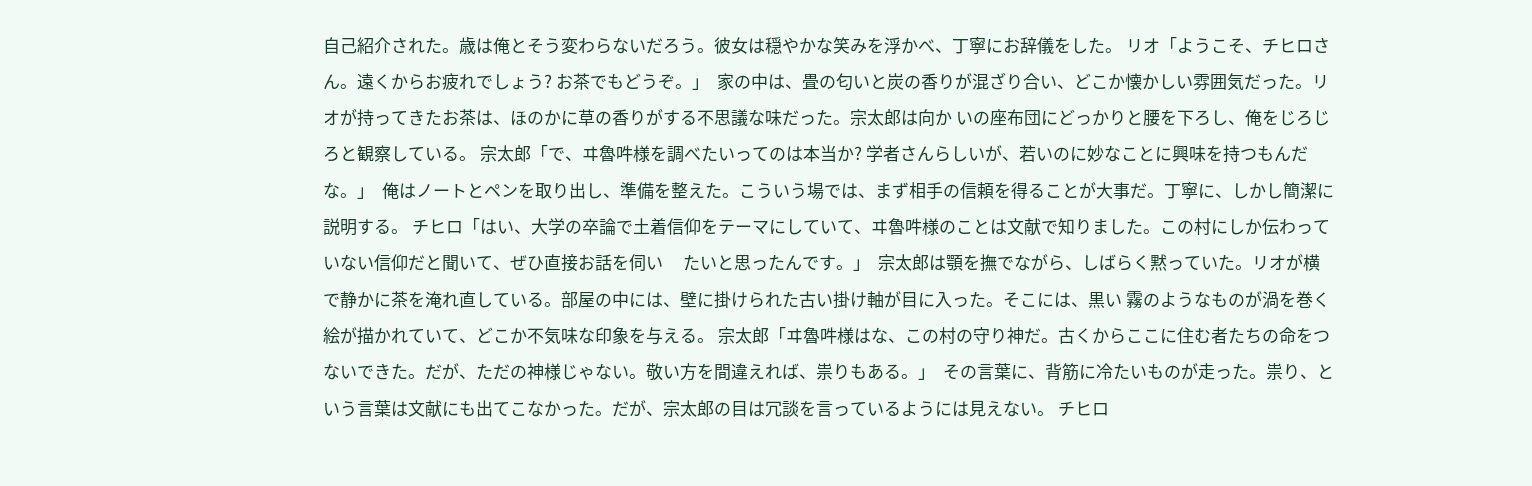自己紹介された。歳は俺とそう変わらないだろう。彼女は穏やかな笑みを浮かべ、丁寧にお辞儀をした。 リオ「ようこそ、チヒロさん。遠くからお疲れでしょう? お茶でもどうぞ。」  家の中は、畳の匂いと炭の香りが混ざり合い、どこか懐かしい雰囲気だった。リオが持ってきたお茶は、ほのかに草の香りがする不思議な味だった。宗太郎は向か いの座布団にどっかりと腰を下ろし、俺をじろじろと観察している。 宗太郎「で、ヰ魯吽様を調べたいってのは本当か? 学者さんらしいが、若いのに妙なことに興味を持つもんだな。」  俺はノートとペンを取り出し、準備を整えた。こういう場では、まず相手の信頼を得ることが大事だ。丁寧に、しかし簡潔に説明する。 チヒロ「はい、大学の卒論で土着信仰をテーマにしていて、ヰ魯吽様のことは文献で知りました。この村にしか伝わっていない信仰だと聞いて、ぜひ直接お話を伺い     たいと思ったんです。」  宗太郎は顎を撫でながら、しばらく黙っていた。リオが横で静かに茶を淹れ直している。部屋の中には、壁に掛けられた古い掛け軸が目に入った。そこには、黒い 霧のようなものが渦を巻く絵が描かれていて、どこか不気味な印象を与える。 宗太郎「ヰ魯吽様はな、この村の守り神だ。古くからここに住む者たちの命をつないできた。だが、ただの神様じゃない。敬い方を間違えれば、祟りもある。」  その言葉に、背筋に冷たいものが走った。祟り、という言葉は文献にも出てこなかった。だが、宗太郎の目は冗談を言っているようには見えない。 チヒロ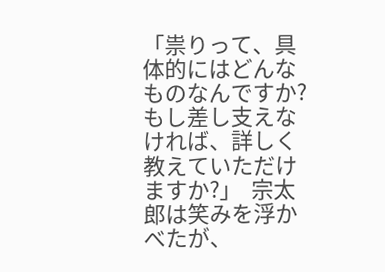「祟りって、具体的にはどんなものなんですか? もし差し支えなければ、詳しく教えていただけますか?」  宗太郎は笑みを浮かべたが、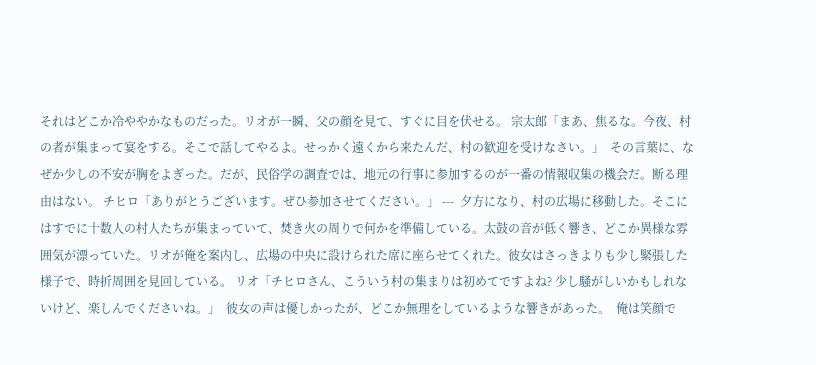それはどこか冷ややかなものだった。リオが一瞬、父の顔を見て、すぐに目を伏せる。 宗太郎「まあ、焦るな。今夜、村の者が集まって宴をする。そこで話してやるよ。せっかく遠くから来たんだ、村の歓迎を受けなさい。」  その言葉に、なぜか少しの不安が胸をよぎった。だが、民俗学の調査では、地元の行事に参加するのが一番の情報収集の機会だ。断る理由はない。 チヒロ「ありがとうございます。ぜひ参加させてください。」 ---  夕方になり、村の広場に移動した。そこにはすでに十数人の村人たちが集まっていて、焚き火の周りで何かを準備している。太鼓の音が低く響き、どこか異様な雰 囲気が漂っていた。リオが俺を案内し、広場の中央に設けられた席に座らせてくれた。彼女はさっきよりも少し緊張した様子で、時折周囲を見回している。 リオ「チヒロさん、こういう村の集まりは初めてですよね? 少し騒がしいかもしれないけど、楽しんでくださいね。」  彼女の声は優しかったが、どこか無理をしているような響きがあった。  俺は笑顔で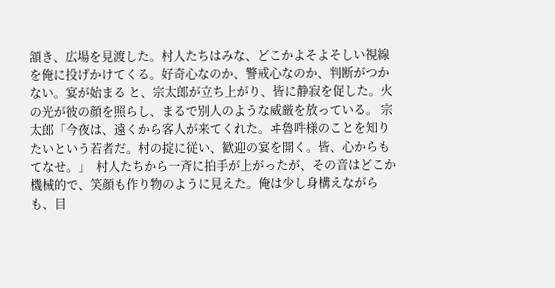頷き、広場を見渡した。村人たちはみな、どこかよそよそしい視線を俺に投げかけてくる。好奇心なのか、警戒心なのか、判断がつかない。宴が始まる と、宗太郎が立ち上がり、皆に静寂を促した。火の光が彼の顔を照らし、まるで別人のような威厳を放っている。 宗太郎「今夜は、遠くから客人が来てくれた。ヰ魯吽様のことを知りたいという若者だ。村の掟に従い、歓迎の宴を開く。皆、心からもてなせ。」  村人たちから一斉に拍手が上がったが、その音はどこか機械的で、笑顔も作り物のように見えた。俺は少し身構えながらも、目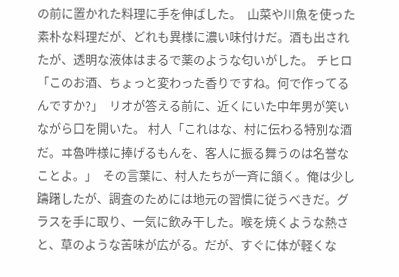の前に置かれた料理に手を伸ばした。  山菜や川魚を使った素朴な料理だが、どれも異様に濃い味付けだ。酒も出されたが、透明な液体はまるで薬のような匂いがした。 チヒロ「このお酒、ちょっと変わった香りですね。何で作ってるんですか?」  リオが答える前に、近くにいた中年男が笑いながら口を開いた。 村人「これはな、村に伝わる特別な酒だ。ヰ魯吽様に捧げるもんを、客人に振る舞うのは名誉なことよ。」  その言葉に、村人たちが一斉に頷く。俺は少し躊躇したが、調査のためには地元の習慣に従うべきだ。グラスを手に取り、一気に飲み干した。喉を焼くような熱さ と、草のような苦味が広がる。だが、すぐに体が軽くな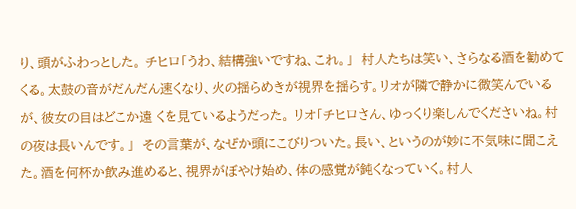り、頭がふわっとした。 チヒロ「うわ、結構強いですね、これ。」  村人たちは笑い、さらなる酒を勧めてくる。太鼓の音がだんだん速くなり、火の揺らめきが視界を揺らす。リオが隣で静かに微笑んでいるが、彼女の目はどこか遠 くを見ているようだった。 リオ「チヒロさん、ゆっくり楽しんでくださいね。村の夜は長いんです。」  その言葉が、なぜか頭にこびりついた。長い、というのが妙に不気味に聞こえた。酒を何杯か飲み進めると、視界がぼやけ始め、体の感覚が鈍くなっていく。村人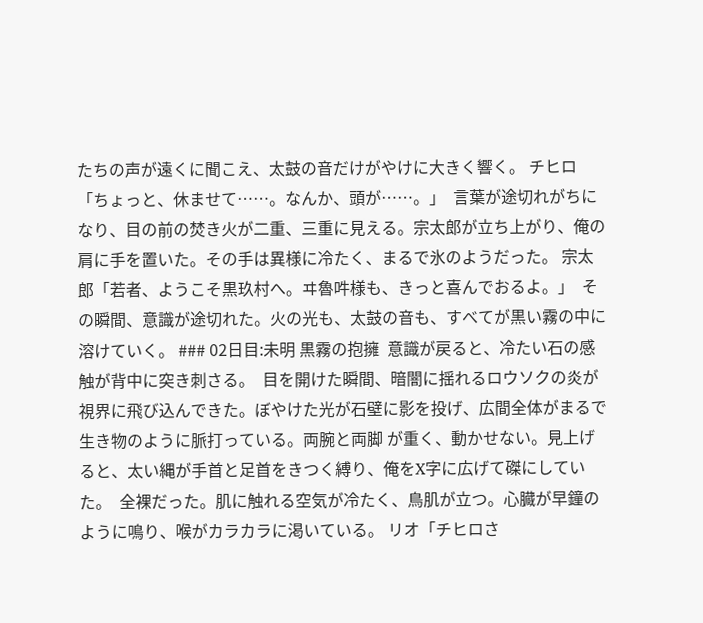たちの声が遠くに聞こえ、太鼓の音だけがやけに大きく響く。 チヒロ「ちょっと、休ませて……。なんか、頭が……。」  言葉が途切れがちになり、目の前の焚き火が二重、三重に見える。宗太郎が立ち上がり、俺の肩に手を置いた。その手は異様に冷たく、まるで氷のようだった。 宗太郎「若者、ようこそ黒玖村へ。ヰ魯吽様も、きっと喜んでおるよ。」  その瞬間、意識が途切れた。火の光も、太鼓の音も、すべてが黒い霧の中に溶けていく。 ### 02日目:未明 黒霧の抱擁  意識が戻ると、冷たい石の感触が背中に突き刺さる。  目を開けた瞬間、暗闇に揺れるロウソクの炎が視界に飛び込んできた。ぼやけた光が石壁に影を投げ、広間全体がまるで生き物のように脈打っている。両腕と両脚 が重く、動かせない。見上げると、太い縄が手首と足首をきつく縛り、俺をX字に広げて磔にしていた。  全裸だった。肌に触れる空気が冷たく、鳥肌が立つ。心臓が早鐘のように鳴り、喉がカラカラに渇いている。 リオ「チヒロさ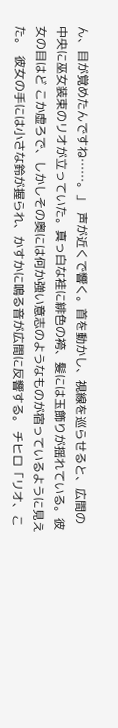ん、目が覚めたんですね……。」  声が近くで響く。首を動かし、視線を巡らせると、広間の中央に巫女装束のリオが立っていた。真っ白な袿に緋色の袴、髪には玉飾りが揺れている。彼女の目はど こか虚ろで、しかしその奥には何か強い意志のようなものが宿っているように見えた。  彼女の手には小さな鈴が握られ、かすかに鳴る音が広間に反響する。 チヒロ「リオ、こ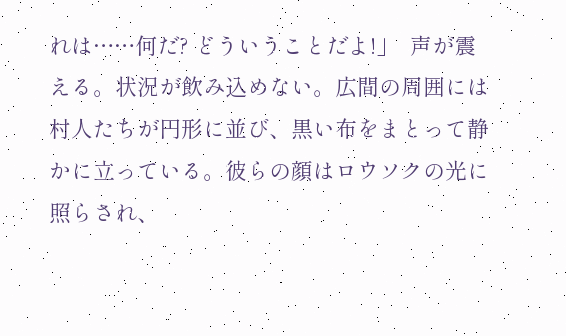れは……何だ? どういうことだよ!」  声が震える。状況が飲み込めない。広間の周囲には村人たちが円形に並び、黒い布をまとって静かに立っている。彼らの顔はロウソクの光に照らされ、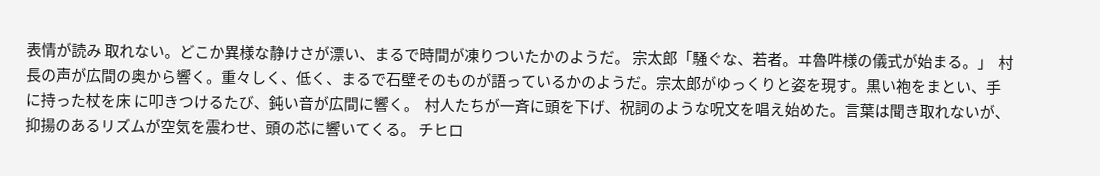表情が読み 取れない。どこか異様な静けさが漂い、まるで時間が凍りついたかのようだ。 宗太郎「騒ぐな、若者。ヰ魯吽様の儀式が始まる。」  村長の声が広間の奥から響く。重々しく、低く、まるで石壁そのものが語っているかのようだ。宗太郎がゆっくりと姿を現す。黒い袍をまとい、手に持った杖を床 に叩きつけるたび、鈍い音が広間に響く。  村人たちが一斉に頭を下げ、祝詞のような呪文を唱え始めた。言葉は聞き取れないが、抑揚のあるリズムが空気を震わせ、頭の芯に響いてくる。 チヒロ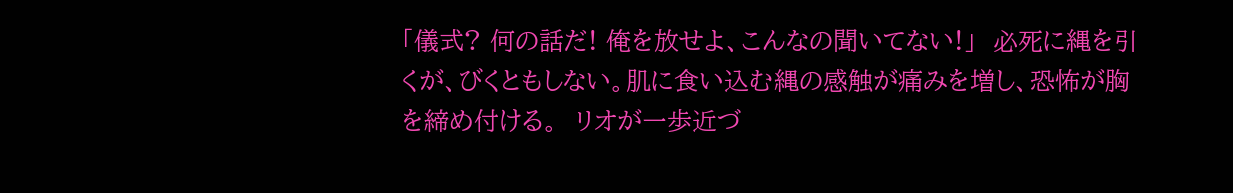「儀式? 何の話だ! 俺を放せよ、こんなの聞いてない!」  必死に縄を引くが、びくともしない。肌に食い込む縄の感触が痛みを増し、恐怖が胸を締め付ける。  リオが一歩近づ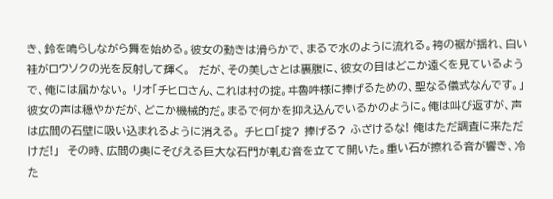き、鈴を鳴らしながら舞を始める。彼女の動きは滑らかで、まるで水のように流れる。袴の裾が揺れ、白い袿がロウソクの光を反射して輝く。  だが、その美しさとは裏腹に、彼女の目はどこか遠くを見ているようで、俺には届かない。 リオ「チヒロさん、これは村の掟。ヰ魯吽様に捧げるための、聖なる儀式なんです。」  彼女の声は穏やかだが、どこか機械的だ。まるで何かを抑え込んでいるかのように。俺は叫び返すが、声は広間の石壁に吸い込まれるように消える。 チヒロ「掟? 捧げる? ふざけるな! 俺はただ調査に来ただけだ!」  その時、広間の奥にそびえる巨大な石門が軋む音を立てて開いた。重い石が擦れる音が響き、冷た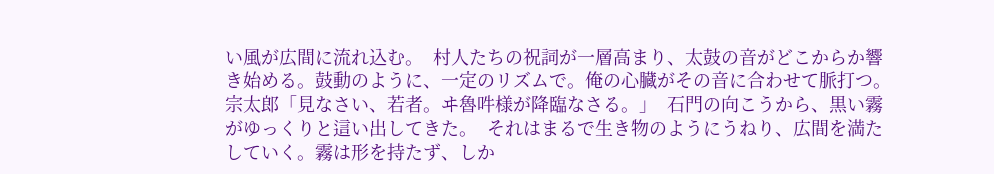い風が広間に流れ込む。  村人たちの祝詞が一層高まり、太鼓の音がどこからか響き始める。鼓動のように、一定のリズムで。俺の心臓がその音に合わせて脈打つ。 宗太郎「見なさい、若者。ヰ魯吽様が降臨なさる。」  石門の向こうから、黒い霧がゆっくりと這い出してきた。  それはまるで生き物のようにうねり、広間を満たしていく。霧は形を持たず、しか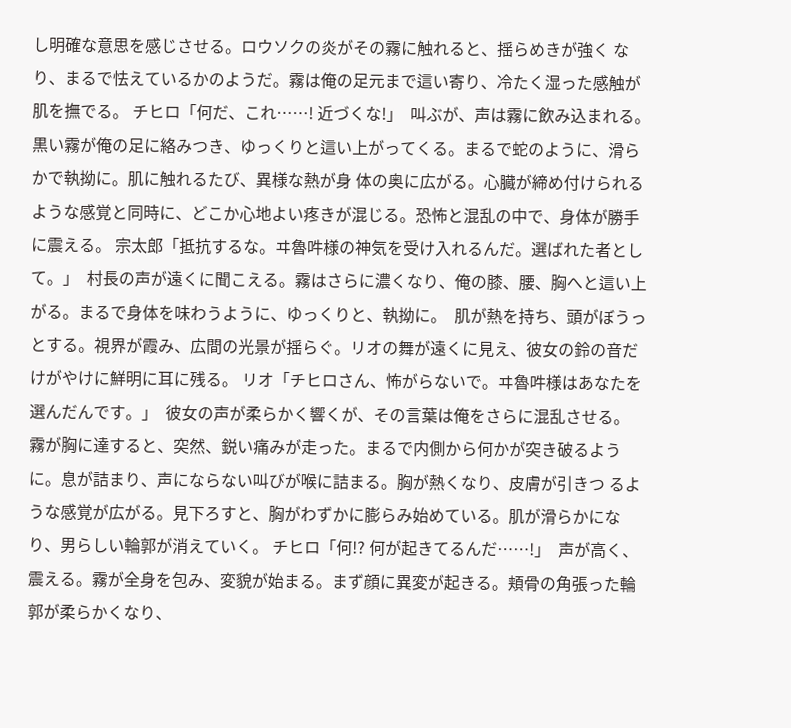し明確な意思を感じさせる。ロウソクの炎がその霧に触れると、揺らめきが強く なり、まるで怯えているかのようだ。霧は俺の足元まで這い寄り、冷たく湿った感触が肌を撫でる。 チヒロ「何だ、これ……! 近づくな!」  叫ぶが、声は霧に飲み込まれる。黒い霧が俺の足に絡みつき、ゆっくりと這い上がってくる。まるで蛇のように、滑らかで執拗に。肌に触れるたび、異様な熱が身 体の奥に広がる。心臓が締め付けられるような感覚と同時に、どこか心地よい疼きが混じる。恐怖と混乱の中で、身体が勝手に震える。 宗太郎「抵抗するな。ヰ魯吽様の神気を受け入れるんだ。選ばれた者として。」  村長の声が遠くに聞こえる。霧はさらに濃くなり、俺の膝、腰、胸へと這い上がる。まるで身体を味わうように、ゆっくりと、執拗に。  肌が熱を持ち、頭がぼうっとする。視界が霞み、広間の光景が揺らぐ。リオの舞が遠くに見え、彼女の鈴の音だけがやけに鮮明に耳に残る。 リオ「チヒロさん、怖がらないで。ヰ魯吽様はあなたを選んだんです。」  彼女の声が柔らかく響くが、その言葉は俺をさらに混乱させる。  霧が胸に達すると、突然、鋭い痛みが走った。まるで内側から何かが突き破るように。息が詰まり、声にならない叫びが喉に詰まる。胸が熱くなり、皮膚が引きつ るような感覚が広がる。見下ろすと、胸がわずかに膨らみ始めている。肌が滑らかになり、男らしい輪郭が消えていく。 チヒロ「何!? 何が起きてるんだ……!」  声が高く、震える。霧が全身を包み、変貌が始まる。まず顔に異変が起きる。頬骨の角張った輪郭が柔らかくなり、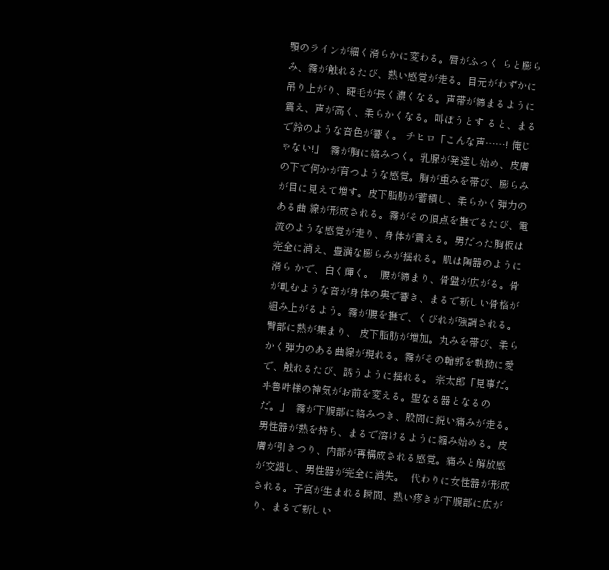顎のラインが細く滑らかに変わる。唇がふっく らと膨らみ、霧が触れるたび、熱い感覚が走る。目元がわずかに吊り上がり、睫毛が長く濃くなる。声帯が締まるように震え、声が高く、柔らかくなる。叫ぼうとす ると、まるで鈴のような音色が響く。 チヒロ「こんな声……! 俺じゃない!」  霧が胸に絡みつく。乳腺が発達し始め、皮膚の下で何かが育つような感覚。胸が重みを帯び、膨らみが目に見えて増す。皮下脂肪が蓄積し、柔らかく弾力のある曲 線が形成される。霧がその頂点を撫でるたび、電流のような感覚が走り、身体が震える。男だった胸板は完全に消え、豊満な膨らみが揺れる。肌は陶器のように滑ら かで、白く輝く。  腰が締まり、骨盤が広がる。骨が軋むような音が身体の奥で響き、まるで新しい骨格が組み上がるよう。霧が腰を撫で、くびれが強調される。臀部に熱が集まり、 皮下脂肪が増加。丸みを帯び、柔らかく弾力のある曲線が現れる。霧がその輪郭を執拗に愛で、触れるたび、誘うように揺れる。 宗太郎「見事だ。ヰ魯吽様の神気がお前を変える。聖なる器となるのだ。」  霧が下腹部に絡みつき、股間に鋭い痛みが走る。  男性器が熱を持ち、まるで溶けるように縮み始める。皮膚が引きつり、内部が再構成される感覚。痛みと解放感が交錯し、男性器が完全に消失。  代わりに女性器が形成される。子宮が生まれる瞬間、熱い疼きが下腹部に広がり、まるで新しい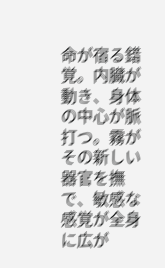命が宿る錯覚。内臓が動き、身体の中心が脈打つ。霧がその新しい 器官を撫で、敏感な感覚が全身に広が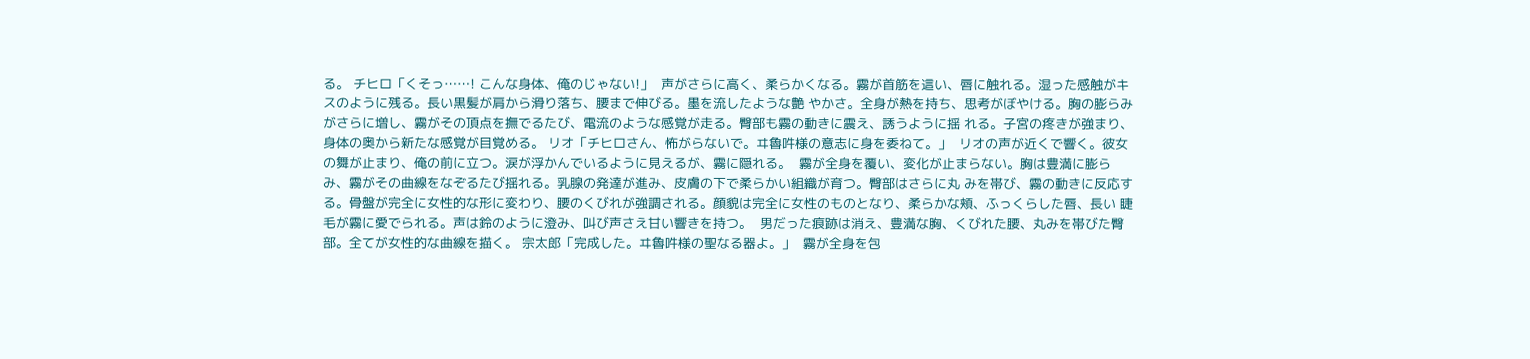る。 チヒロ「くそっ……! こんな身体、俺のじゃない!」  声がさらに高く、柔らかくなる。霧が首筋を這い、唇に触れる。湿った感触がキスのように残る。長い黒髪が肩から滑り落ち、腰まで伸びる。墨を流したような艶 やかさ。全身が熱を持ち、思考がぼやける。胸の膨らみがさらに増し、霧がその頂点を撫でるたび、電流のような感覚が走る。臀部も霧の動きに震え、誘うように揺 れる。子宮の疼きが強まり、身体の奥から新たな感覚が目覚める。 リオ「チヒロさん、怖がらないで。ヰ魯吽様の意志に身を委ねて。」  リオの声が近くで響く。彼女の舞が止まり、俺の前に立つ。涙が浮かんでいるように見えるが、霧に隠れる。  霧が全身を覆い、変化が止まらない。胸は豊満に膨らみ、霧がその曲線をなぞるたび揺れる。乳腺の発達が進み、皮膚の下で柔らかい組織が育つ。臀部はさらに丸 みを帯び、霧の動きに反応する。骨盤が完全に女性的な形に変わり、腰のくびれが強調される。顔貌は完全に女性のものとなり、柔らかな頬、ふっくらした唇、長い 睫毛が霧に愛でられる。声は鈴のように澄み、叫び声さえ甘い響きを持つ。  男だった痕跡は消え、豊満な胸、くびれた腰、丸みを帯びた臀部。全てが女性的な曲線を描く。 宗太郎「完成した。ヰ魯吽様の聖なる器よ。」  霧が全身を包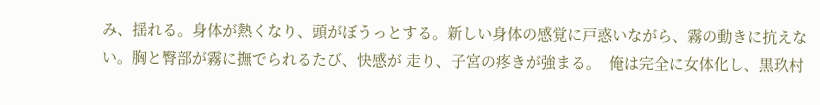み、揺れる。身体が熱くなり、頭がぼうっとする。新しい身体の感覚に戸惑いながら、霧の動きに抗えない。胸と臀部が霧に撫でられるたび、快感が 走り、子宮の疼きが強まる。  俺は完全に女体化し、黒玖村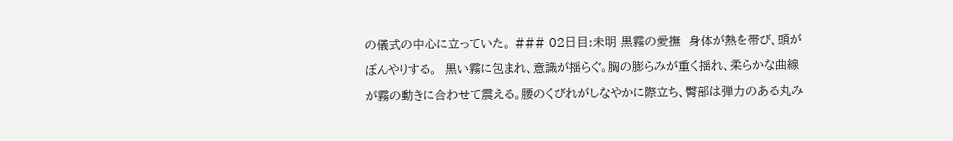の儀式の中心に立っていた。 ### 02日目:未明 黒霧の愛撫  身体が熱を帯び、頭がぼんやりする。  黒い霧に包まれ、意識が揺らぐ。胸の膨らみが重く揺れ、柔らかな曲線が霧の動きに合わせて震える。腰のくびれがしなやかに際立ち、臀部は弾力のある丸み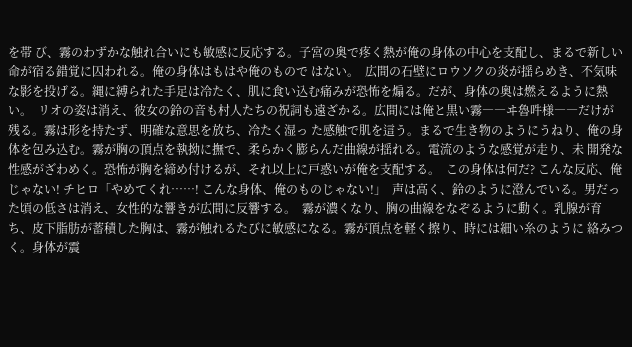を帯 び、霧のわずかな触れ合いにも敏感に反応する。子宮の奥で疼く熱が俺の身体の中心を支配し、まるで新しい命が宿る錯覚に囚われる。俺の身体はもはや俺のもので はない。  広間の石壁にロウソクの炎が揺らめき、不気味な影を投げる。縄に縛られた手足は冷たく、肌に食い込む痛みが恐怖を煽る。だが、身体の奥は燃えるように熱い。  リオの姿は消え、彼女の鈴の音も村人たちの祝詞も遠ざかる。広間には俺と黒い霧――ヰ魯吽様――だけが残る。霧は形を持たず、明確な意思を放ち、冷たく湿っ た感触で肌を這う。まるで生き物のようにうねり、俺の身体を包み込む。霧が胸の頂点を執拗に撫で、柔らかく膨らんだ曲線が揺れる。電流のような感覚が走り、未 開発な性感がざわめく。恐怖が胸を締め付けるが、それ以上に戸惑いが俺を支配する。  この身体は何だ? こんな反応、俺じゃない! チヒロ「やめてくれ……! こんな身体、俺のものじゃない!」  声は高く、鈴のように澄んでいる。男だった頃の低さは消え、女性的な響きが広間に反響する。  霧が濃くなり、胸の曲線をなぞるように動く。乳腺が育ち、皮下脂肪が蓄積した胸は、霧が触れるたびに敏感になる。霧が頂点を軽く擦り、時には細い糸のように 絡みつく。身体が震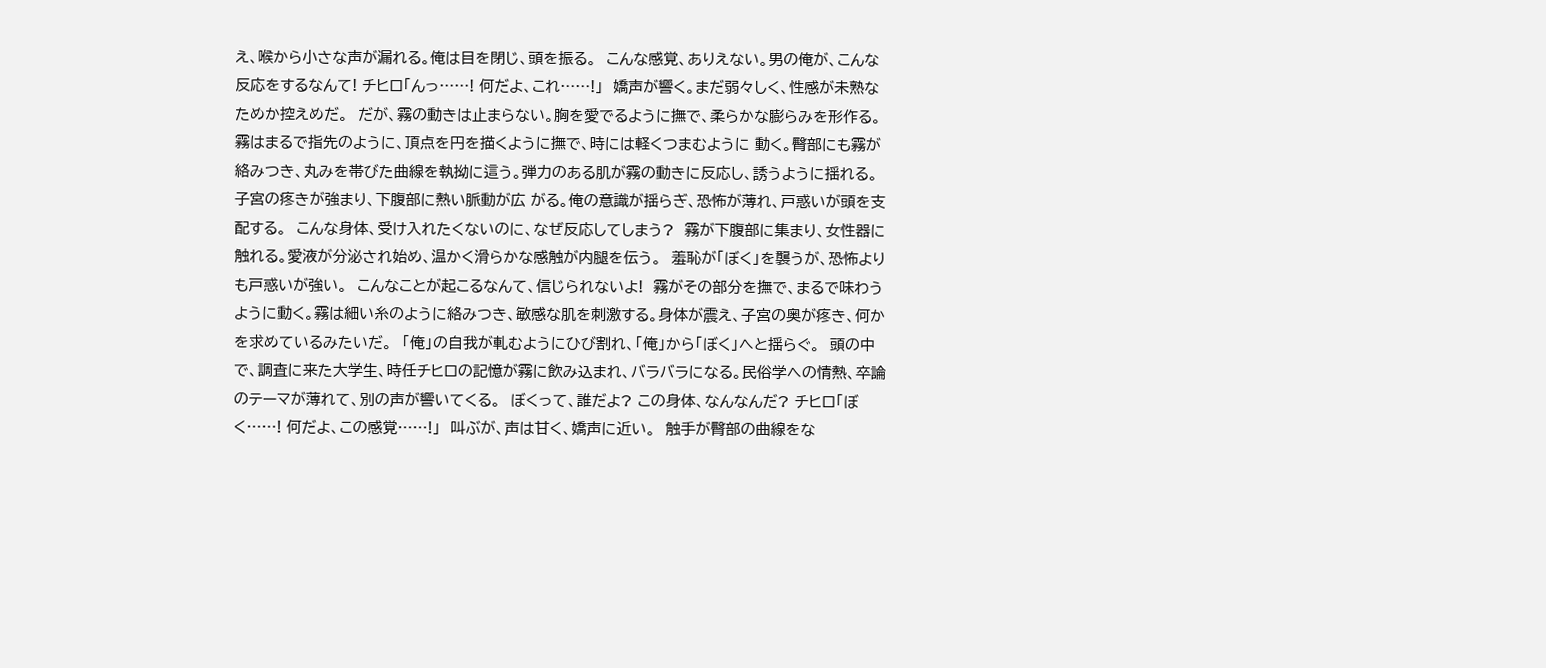え、喉から小さな声が漏れる。俺は目を閉じ、頭を振る。  こんな感覚、ありえない。男の俺が、こんな反応をするなんて! チヒロ「んっ……! 何だよ、これ……!」  嬌声が響く。まだ弱々しく、性感が未熟なためか控えめだ。  だが、霧の動きは止まらない。胸を愛でるように撫で、柔らかな膨らみを形作る。霧はまるで指先のように、頂点を円を描くように撫で、時には軽くつまむように 動く。臀部にも霧が絡みつき、丸みを帯びた曲線を執拗に這う。弾力のある肌が霧の動きに反応し、誘うように揺れる。子宮の疼きが強まり、下腹部に熱い脈動が広 がる。俺の意識が揺らぎ、恐怖が薄れ、戸惑いが頭を支配する。  こんな身体、受け入れたくないのに、なぜ反応してしまう?  霧が下腹部に集まり、女性器に触れる。愛液が分泌され始め、温かく滑らかな感触が内腿を伝う。  羞恥が「ぼく」を襲うが、恐怖よりも戸惑いが強い。  こんなことが起こるなんて、信じられないよ!  霧がその部分を撫で、まるで味わうように動く。霧は細い糸のように絡みつき、敏感な肌を刺激する。身体が震え、子宮の奥が疼き、何かを求めているみたいだ。  「俺」の自我が軋むようにひび割れ、「俺」から「ぼく」へと揺らぐ。  頭の中で、調査に来た大学生、時任チヒロの記憶が霧に飲み込まれ、バラバラになる。民俗学への情熱、卒論のテーマが薄れて、別の声が響いてくる。  ぼくって、誰だよ? この身体、なんなんだ? チヒロ「ぼく……! 何だよ、この感覚……!」  叫ぶが、声は甘く、嬌声に近い。  触手が臀部の曲線をな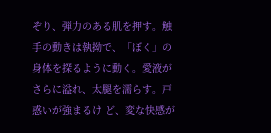ぞり、弾力のある肌を押す。触手の動きは執拗で、「ぼく」の身体を探るように動く。愛液がさらに溢れ、太腿を濡らす。戸惑いが強まるけ ど、変な快感が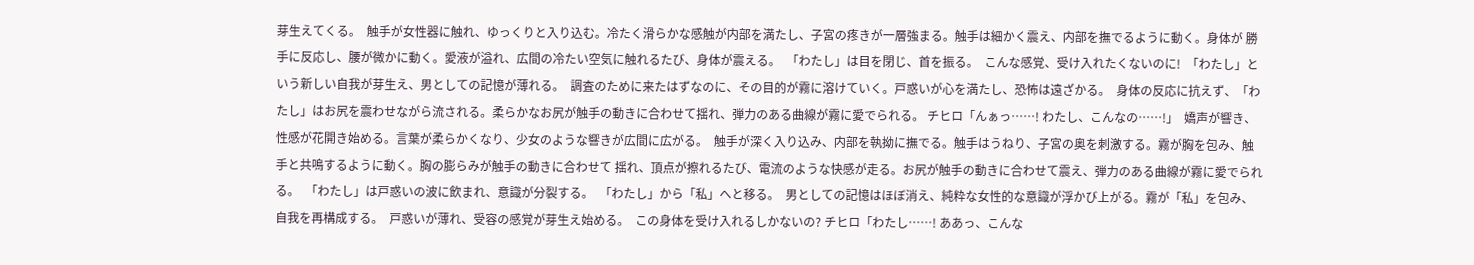芽生えてくる。  触手が女性器に触れ、ゆっくりと入り込む。冷たく滑らかな感触が内部を満たし、子宮の疼きが一層強まる。触手は細かく震え、内部を撫でるように動く。身体が 勝手に反応し、腰が微かに動く。愛液が溢れ、広間の冷たい空気に触れるたび、身体が震える。  「わたし」は目を閉じ、首を振る。  こんな感覚、受け入れたくないのに!  「わたし」という新しい自我が芽生え、男としての記憶が薄れる。  調査のために来たはずなのに、その目的が霧に溶けていく。戸惑いが心を満たし、恐怖は遠ざかる。  身体の反応に抗えず、「わたし」はお尻を震わせながら流される。柔らかなお尻が触手の動きに合わせて揺れ、弾力のある曲線が霧に愛でられる。 チヒロ「んぁっ……! わたし、こんなの……!」  嬌声が響き、性感が花開き始める。言葉が柔らかくなり、少女のような響きが広間に広がる。  触手が深く入り込み、内部を執拗に撫でる。触手はうねり、子宮の奥を刺激する。霧が胸を包み、触手と共鳴するように動く。胸の膨らみが触手の動きに合わせて 揺れ、頂点が擦れるたび、電流のような快感が走る。お尻が触手の動きに合わせて震え、弾力のある曲線が霧に愛でられる。  「わたし」は戸惑いの波に飲まれ、意識が分裂する。  「わたし」から「私」へと移る。  男としての記憶はほぼ消え、純粋な女性的な意識が浮かび上がる。霧が「私」を包み、自我を再構成する。  戸惑いが薄れ、受容の感覚が芽生え始める。  この身体を受け入れるしかないの? チヒロ「わたし……! ああっ、こんな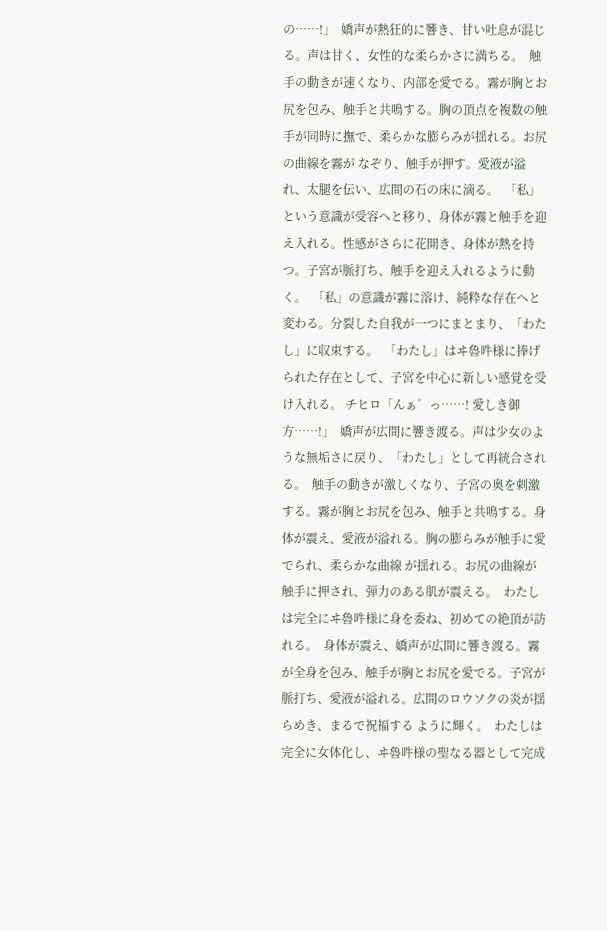の……!」  嬌声が熱狂的に響き、甘い吐息が混じる。声は甘く、女性的な柔らかさに満ちる。  触手の動きが速くなり、内部を愛でる。霧が胸とお尻を包み、触手と共鳴する。胸の頂点を複数の触手が同時に撫で、柔らかな膨らみが揺れる。お尻の曲線を霧が なぞり、触手が押す。愛液が溢れ、太腿を伝い、広間の石の床に滴る。  「私」という意識が受容へと移り、身体が霧と触手を迎え入れる。性感がさらに花開き、身体が熱を持つ。子宮が脈打ち、触手を迎え入れるように動く。  「私」の意識が霧に溶け、純粋な存在へと変わる。分裂した自我が一つにまとまり、「わたし」に収束する。  「わたし」はヰ魯吽様に捧げられた存在として、子宮を中心に新しい感覚を受け入れる。 チヒロ「んぁ゛っ……! 愛しき御方……!」  嬌声が広間に響き渡る。声は少女のような無垢さに戻り、「わたし」として再統合される。  触手の動きが激しくなり、子宮の奥を刺激する。霧が胸とお尻を包み、触手と共鳴する。身体が震え、愛液が溢れる。胸の膨らみが触手に愛でられ、柔らかな曲線 が揺れる。お尻の曲線が触手に押され、弾力のある肌が震える。  わたしは完全にヰ魯吽様に身を委ね、初めての絶頂が訪れる。  身体が震え、嬌声が広間に響き渡る。霧が全身を包み、触手が胸とお尻を愛でる。子宮が脈打ち、愛液が溢れる。広間のロウソクの炎が揺らめき、まるで祝福する ように輝く。  わたしは完全に女体化し、ヰ魯吽様の聖なる器として完成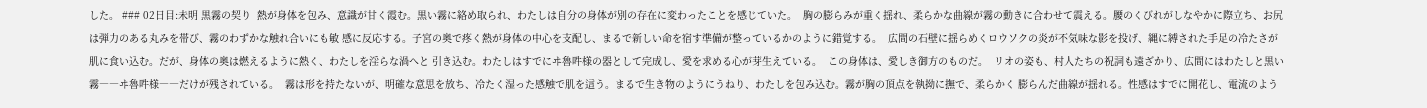した。 ### 02日目:未明 黒霧の契り  熱が身体を包み、意識が甘く霞む。黒い霧に絡め取られ、わたしは自分の身体が別の存在に変わったことを感じていた。  胸の膨らみが重く揺れ、柔らかな曲線が霧の動きに合わせて震える。腰のくびれがしなやかに際立ち、お尻は弾力のある丸みを帯び、霧のわずかな触れ合いにも敏 感に反応する。子宮の奥で疼く熱が身体の中心を支配し、まるで新しい命を宿す準備が整っているかのように錯覚する。  広間の石壁に揺らめくロウソクの炎が不気味な影を投げ、縄に縛された手足の冷たさが肌に食い込む。だが、身体の奥は燃えるように熱く、わたしを淫らな渦へと 引き込む。わたしはすでにヰ魯吽様の器として完成し、愛を求める心が芽生えている。  この身体は、愛しき御方のものだ。  リオの姿も、村人たちの祝詞も遠ざかり、広間にはわたしと黒い霧――ヰ魯吽様――だけが残されている。  霧は形を持たないが、明確な意思を放ち、冷たく湿った感触で肌を這う。まるで生き物のようにうねり、わたしを包み込む。霧が胸の頂点を執拗に撫で、柔らかく 膨らんだ曲線が揺れる。性感はすでに開花し、電流のよう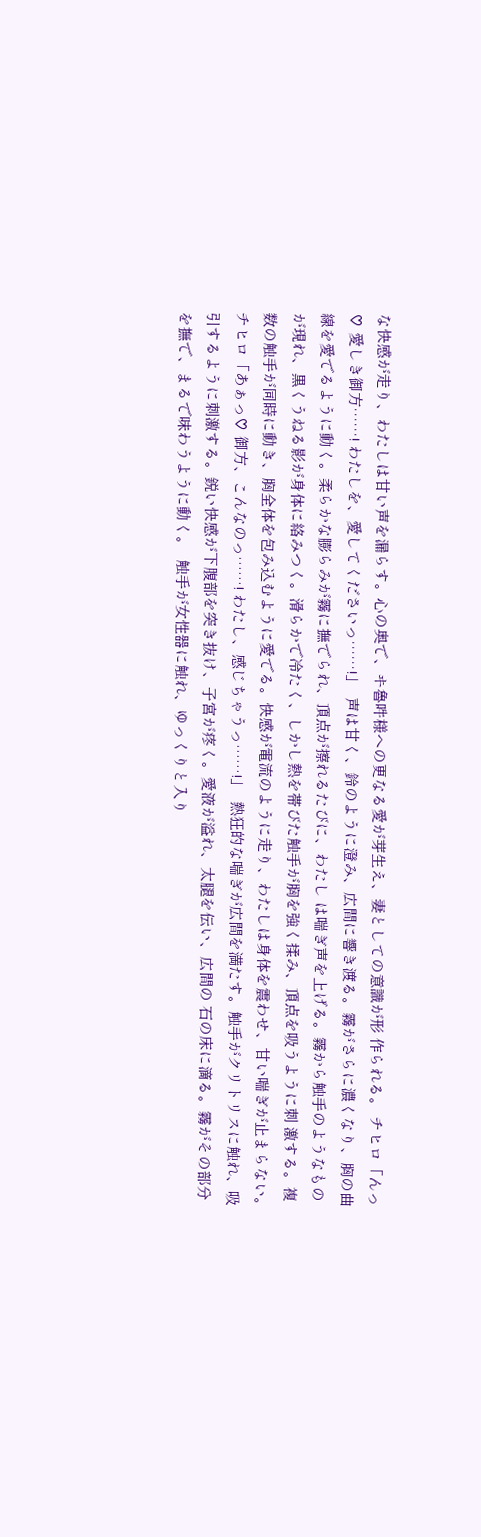な快感が走り、わたしは甘い声を漏らす。心の奥で、ヰ魯吽様への更なる愛が芽生え、妻としての意識が形 作られる。 チヒロ「んっ♡ 愛しき御方……! わたしを、愛してくださいっ……!」  声は甘く、鈴のように澄み、広間に響き渡る。霧がさらに濃くなり、胸の曲線を愛でるように動く。柔らかな膨らみが霧に撫でられ、頂点が擦れるたびに、わたし は喘ぎ声を上げる。霧から触手のようなものが現れ、黒くうねる影が身体に絡みつく。滑らかで冷たく、しかし熱を帯びた触手が胸を強く揉み、頂点を吸うように刺 激する。複数の触手が同時に動き、胸全体を包み込むように愛でる。快感が電流のように走り、わたしは身体を震わせ、甘い喘ぎが止まらない。 チヒロ「あぁっ♡ 御方、こんなのっ……! わたし、感じちゃうっ……!」  熱狂的な喘ぎが広間を満たす。触手がクリトリスに触れ、吸引するように刺激する。鋭い快感が下腹部を突き抜け、子宮が疼く。愛液が溢れ、太腿を伝い、広間の 石の床に滴る。霧がその部分を撫で、まるで味わうように動く。  触手が女性器に触れ、ゆっくりと入り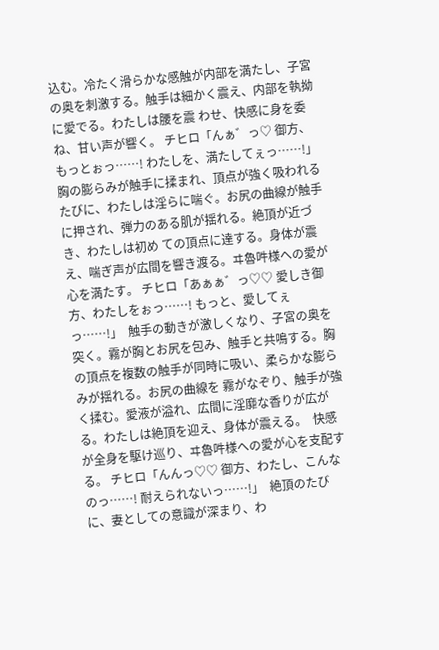込む。冷たく滑らかな感触が内部を満たし、子宮の奥を刺激する。触手は細かく震え、内部を執拗に愛でる。わたしは腰を震 わせ、快感に身を委ね、甘い声が響く。 チヒロ「んぁ゛っ♡ 御方、もっとぉっ……! わたしを、満たしてぇっ……!」  胸の膨らみが触手に揉まれ、頂点が強く吸われるたびに、わたしは淫らに喘ぐ。お尻の曲線が触手に押され、弾力のある肌が揺れる。絶頂が近づき、わたしは初め ての頂点に達する。身体が震え、喘ぎ声が広間を響き渡る。ヰ魯吽様への愛が心を満たす。 チヒロ「あぁぁ゛っ♡♡ 愛しき御方、わたしをぉっ……! もっと、愛してぇっ……!」  触手の動きが激しくなり、子宮の奥を突く。霧が胸とお尻を包み、触手と共鳴する。胸の頂点を複数の触手が同時に吸い、柔らかな膨らみが揺れる。お尻の曲線を 霧がなぞり、触手が強く揉む。愛液が溢れ、広間に淫靡な香りが広がる。わたしは絶頂を迎え、身体が震える。  快感が全身を駆け巡り、ヰ魯吽様への愛が心を支配する。 チヒロ「んんっ♡♡ 御方、わたし、こんなのっ……! 耐えられないっ……!」  絶頂のたびに、妻としての意識が深まり、わ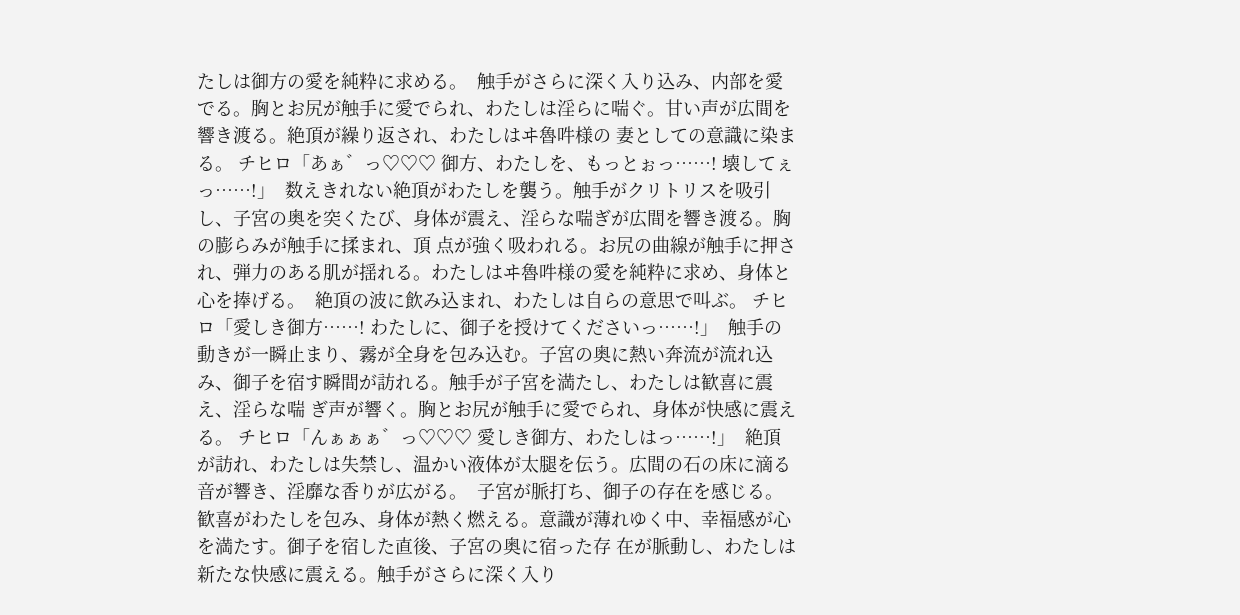たしは御方の愛を純粋に求める。  触手がさらに深く入り込み、内部を愛でる。胸とお尻が触手に愛でられ、わたしは淫らに喘ぐ。甘い声が広間を響き渡る。絶頂が繰り返され、わたしはヰ魯吽様の 妻としての意識に染まる。 チヒロ「あぁ゛っ♡♡♡ 御方、わたしを、もっとぉっ……! 壊してぇっ……!」  数えきれない絶頂がわたしを襲う。触手がクリトリスを吸引し、子宮の奥を突くたび、身体が震え、淫らな喘ぎが広間を響き渡る。胸の膨らみが触手に揉まれ、頂 点が強く吸われる。お尻の曲線が触手に押され、弾力のある肌が揺れる。わたしはヰ魯吽様の愛を純粋に求め、身体と心を捧げる。  絶頂の波に飲み込まれ、わたしは自らの意思で叫ぶ。 チヒロ「愛しき御方……! わたしに、御子を授けてくださいっ……!」  触手の動きが一瞬止まり、霧が全身を包み込む。子宮の奥に熱い奔流が流れ込み、御子を宿す瞬間が訪れる。触手が子宮を満たし、わたしは歓喜に震え、淫らな喘 ぎ声が響く。胸とお尻が触手に愛でられ、身体が快感に震える。 チヒロ「んぁぁぁ゛っ♡♡♡ 愛しき御方、わたしはっ……!」  絶頂が訪れ、わたしは失禁し、温かい液体が太腿を伝う。広間の石の床に滴る音が響き、淫靡な香りが広がる。  子宮が脈打ち、御子の存在を感じる。歓喜がわたしを包み、身体が熱く燃える。意識が薄れゆく中、幸福感が心を満たす。御子を宿した直後、子宮の奥に宿った存 在が脈動し、わたしは新たな快感に震える。触手がさらに深く入り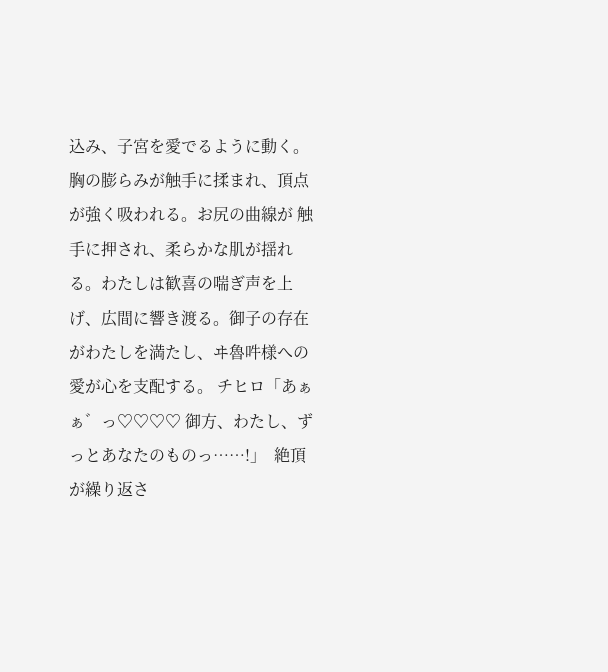込み、子宮を愛でるように動く。胸の膨らみが触手に揉まれ、頂点が強く吸われる。お尻の曲線が 触手に押され、柔らかな肌が揺れる。わたしは歓喜の喘ぎ声を上げ、広間に響き渡る。御子の存在がわたしを満たし、ヰ魯吽様への愛が心を支配する。 チヒロ「あぁぁ゛っ♡♡♡♡ 御方、わたし、ずっとあなたのものっ……!」  絶頂が繰り返さ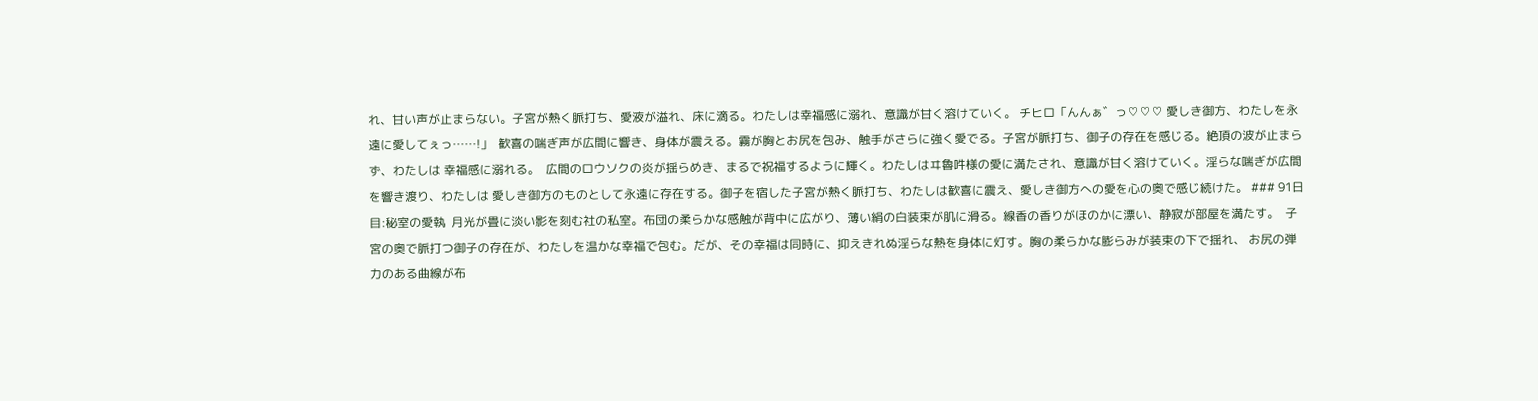れ、甘い声が止まらない。子宮が熱く脈打ち、愛液が溢れ、床に滴る。わたしは幸福感に溺れ、意識が甘く溶けていく。 チヒロ「んんぁ゛っ♡♡♡ 愛しき御方、わたしを永遠に愛してぇっ……!」  歓喜の喘ぎ声が広間に響き、身体が震える。霧が胸とお尻を包み、触手がさらに強く愛でる。子宮が脈打ち、御子の存在を感じる。絶頂の波が止まらず、わたしは 幸福感に溺れる。  広間のロウソクの炎が揺らめき、まるで祝福するように輝く。わたしはヰ魯吽様の愛に満たされ、意識が甘く溶けていく。淫らな喘ぎが広間を響き渡り、わたしは 愛しき御方のものとして永遠に存在する。御子を宿した子宮が熱く脈打ち、わたしは歓喜に震え、愛しき御方への愛を心の奥で感じ続けた。 ### 91日目:秘室の愛執  月光が畳に淡い影を刻む社の私室。布団の柔らかな感触が背中に広がり、薄い絹の白装束が肌に滑る。線香の香りがほのかに漂い、静寂が部屋を満たす。  子宮の奥で脈打つ御子の存在が、わたしを温かな幸福で包む。だが、その幸福は同時に、抑えきれぬ淫らな熱を身体に灯す。胸の柔らかな膨らみが装束の下で揺れ、 お尻の弾力のある曲線が布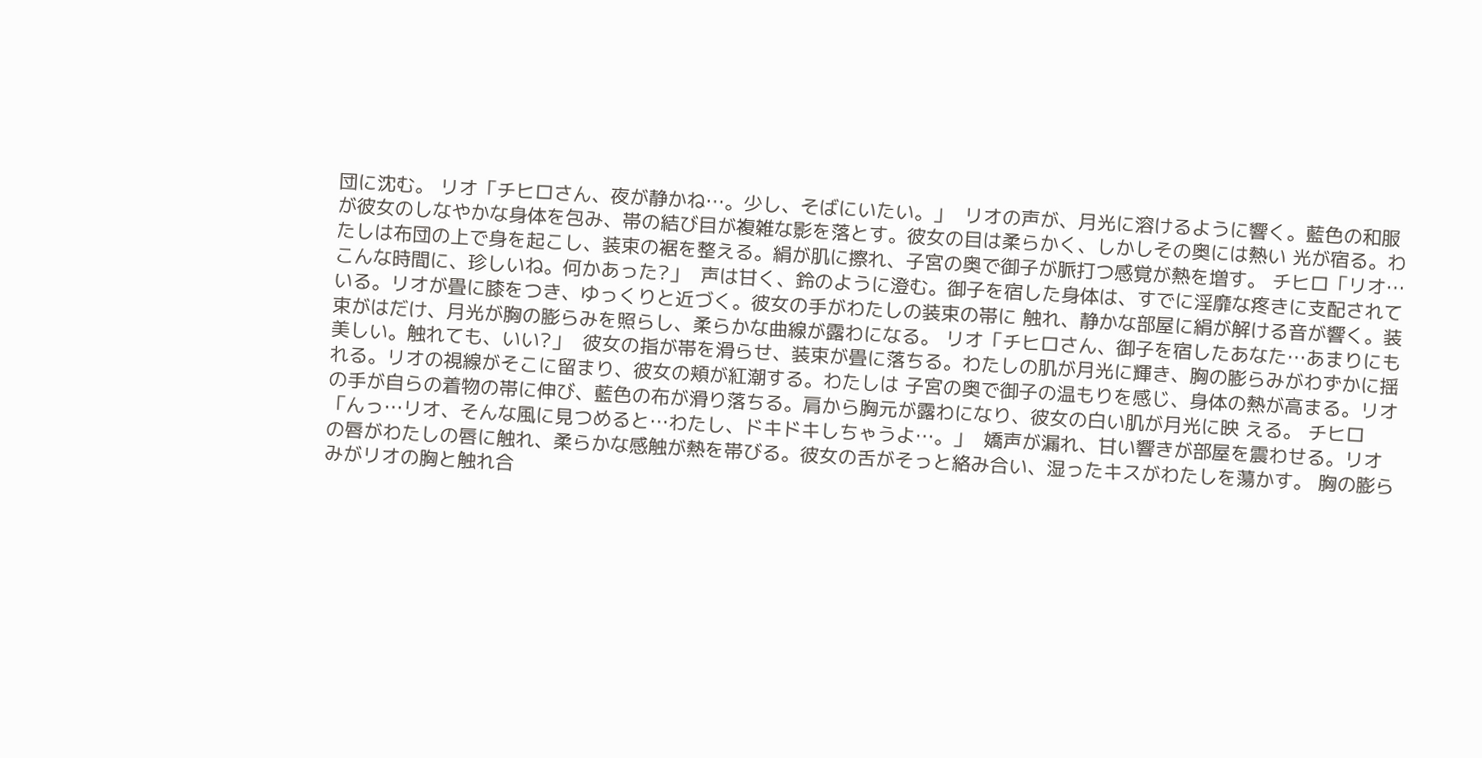団に沈む。 リオ「チヒロさん、夜が静かね…。少し、そばにいたい。」  リオの声が、月光に溶けるように響く。藍色の和服が彼女のしなやかな身体を包み、帯の結び目が複雑な影を落とす。彼女の目は柔らかく、しかしその奥には熱い 光が宿る。わたしは布団の上で身を起こし、装束の裾を整える。絹が肌に擦れ、子宮の奥で御子が脈打つ感覚が熱を増す。 チヒロ「リオ…こんな時間に、珍しいね。何かあった?」  声は甘く、鈴のように澄む。御子を宿した身体は、すでに淫靡な疼きに支配されている。リオが畳に膝をつき、ゆっくりと近づく。彼女の手がわたしの装束の帯に 触れ、静かな部屋に絹が解ける音が響く。装束がはだけ、月光が胸の膨らみを照らし、柔らかな曲線が露わになる。 リオ「チヒロさん、御子を宿したあなた…あまりにも美しい。触れても、いい?」  彼女の指が帯を滑らせ、装束が畳に落ちる。わたしの肌が月光に輝き、胸の膨らみがわずかに揺れる。リオの視線がそこに留まり、彼女の頬が紅潮する。わたしは 子宮の奥で御子の温もりを感じ、身体の熱が高まる。リオの手が自らの着物の帯に伸び、藍色の布が滑り落ちる。肩から胸元が露わになり、彼女の白い肌が月光に映 える。 チヒロ「んっ…リオ、そんな風に見つめると…わたし、ドキドキしちゃうよ…。」  嬌声が漏れ、甘い響きが部屋を震わせる。リオの唇がわたしの唇に触れ、柔らかな感触が熱を帯びる。彼女の舌がそっと絡み合い、湿ったキスがわたしを蕩かす。 胸の膨らみがリオの胸と触れ合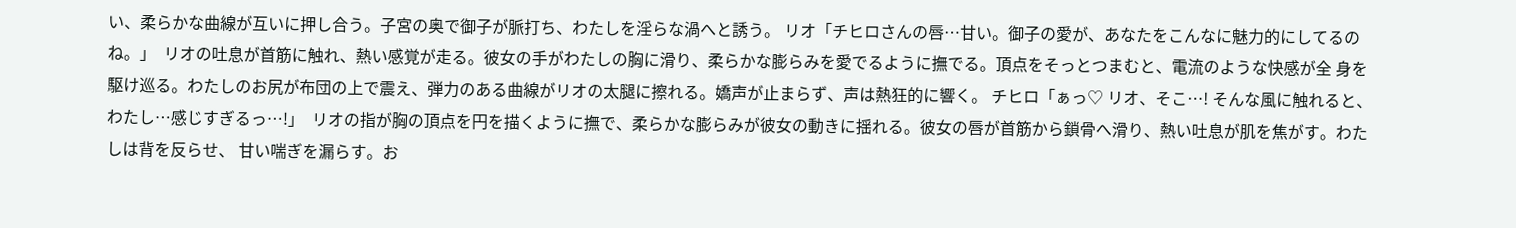い、柔らかな曲線が互いに押し合う。子宮の奥で御子が脈打ち、わたしを淫らな渦へと誘う。 リオ「チヒロさんの唇…甘い。御子の愛が、あなたをこんなに魅力的にしてるのね。」  リオの吐息が首筋に触れ、熱い感覚が走る。彼女の手がわたしの胸に滑り、柔らかな膨らみを愛でるように撫でる。頂点をそっとつまむと、電流のような快感が全 身を駆け巡る。わたしのお尻が布団の上で震え、弾力のある曲線がリオの太腿に擦れる。嬌声が止まらず、声は熱狂的に響く。 チヒロ「ぁっ♡ リオ、そこ…! そんな風に触れると、わたし…感じすぎるっ…!」  リオの指が胸の頂点を円を描くように撫で、柔らかな膨らみが彼女の動きに揺れる。彼女の唇が首筋から鎖骨へ滑り、熱い吐息が肌を焦がす。わたしは背を反らせ、 甘い喘ぎを漏らす。お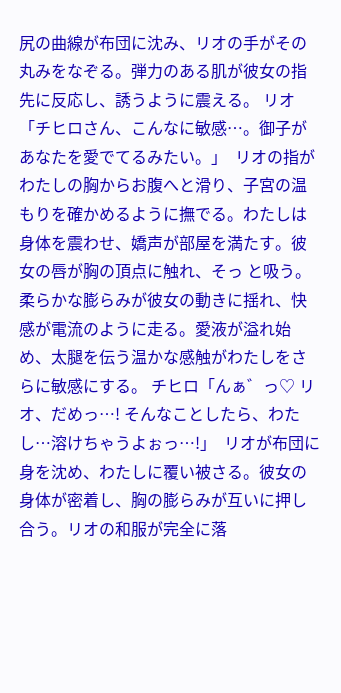尻の曲線が布団に沈み、リオの手がその丸みをなぞる。弾力のある肌が彼女の指先に反応し、誘うように震える。 リオ「チヒロさん、こんなに敏感…。御子があなたを愛でてるみたい。」  リオの指がわたしの胸からお腹へと滑り、子宮の温もりを確かめるように撫でる。わたしは身体を震わせ、嬌声が部屋を満たす。彼女の唇が胸の頂点に触れ、そっ と吸う。柔らかな膨らみが彼女の動きに揺れ、快感が電流のように走る。愛液が溢れ始め、太腿を伝う温かな感触がわたしをさらに敏感にする。 チヒロ「んぁ゛っ♡ リオ、だめっ…! そんなことしたら、わたし…溶けちゃうよぉっ…!」  リオが布団に身を沈め、わたしに覆い被さる。彼女の身体が密着し、胸の膨らみが互いに押し合う。リオの和服が完全に落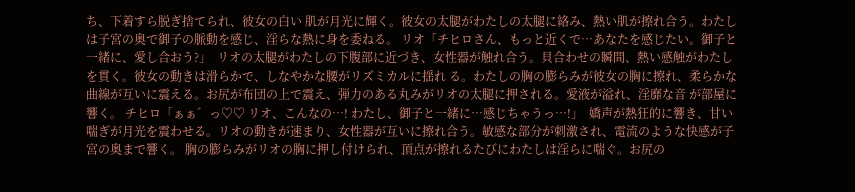ち、下着すら脱ぎ捨てられ、彼女の白い 肌が月光に輝く。彼女の太腿がわたしの太腿に絡み、熱い肌が擦れ合う。わたしは子宮の奥で御子の脈動を感じ、淫らな熱に身を委ねる。 リオ「チヒロさん、もっと近くで…あなたを感じたい。御子と一緒に、愛し合おう?」  リオの太腿がわたしの下腹部に近づき、女性器が触れ合う。貝合わせの瞬間、熱い感触がわたしを貫く。彼女の動きは滑らかで、しなやかな腰がリズミカルに揺れ る。わたしの胸の膨らみが彼女の胸に擦れ、柔らかな曲線が互いに震える。お尻が布団の上で震え、弾力のある丸みがリオの太腿に押される。愛液が溢れ、淫靡な音 が部屋に響く。 チヒロ「ぁぁ゛っ♡♡ リオ、こんなの…! わたし、御子と一緒に…感じちゃうっ…!」  嬌声が熱狂的に響き、甘い喘ぎが月光を震わせる。リオの動きが速まり、女性器が互いに擦れ合う。敏感な部分が刺激され、電流のような快感が子宮の奥まで響く。 胸の膨らみがリオの胸に押し付けられ、頂点が擦れるたびにわたしは淫らに喘ぐ。お尻の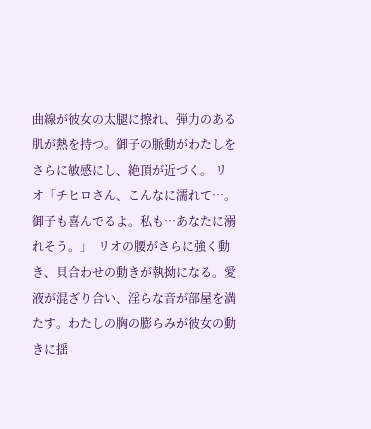曲線が彼女の太腿に擦れ、弾力のある肌が熱を持つ。御子の脈動がわたしを さらに敏感にし、絶頂が近づく。 リオ「チヒロさん、こんなに濡れて…。御子も喜んでるよ。私も…あなたに溺れそう。」  リオの腰がさらに強く動き、貝合わせの動きが執拗になる。愛液が混ざり合い、淫らな音が部屋を満たす。わたしの胸の膨らみが彼女の動きに揺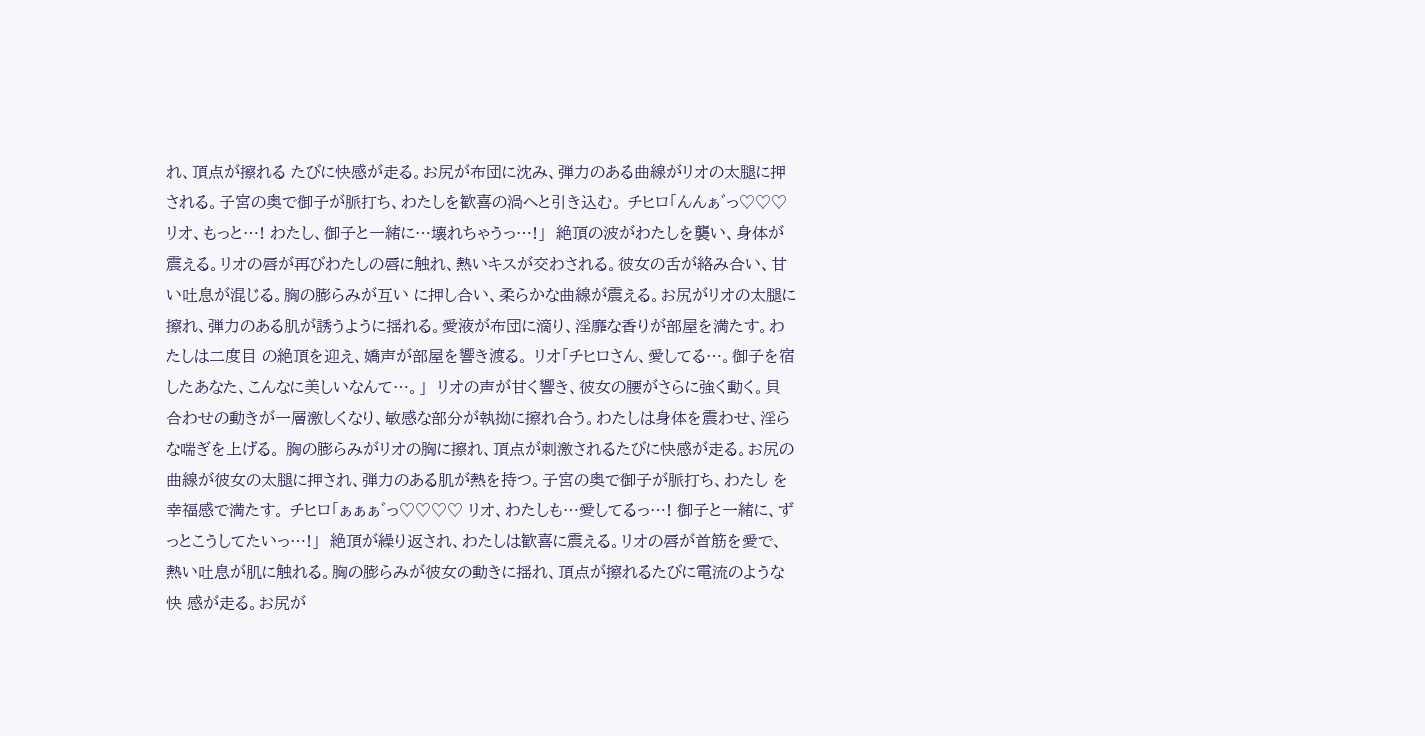れ、頂点が擦れる たびに快感が走る。お尻が布団に沈み、弾力のある曲線がリオの太腿に押される。子宮の奥で御子が脈打ち、わたしを歓喜の渦へと引き込む。 チヒロ「んんぁ゛っ♡♡♡ リオ、もっと…! わたし、御子と一緒に…壊れちゃうっ…!」  絶頂の波がわたしを襲い、身体が震える。リオの唇が再びわたしの唇に触れ、熱いキスが交わされる。彼女の舌が絡み合い、甘い吐息が混じる。胸の膨らみが互い に押し合い、柔らかな曲線が震える。お尻がリオの太腿に擦れ、弾力のある肌が誘うように揺れる。愛液が布団に滴り、淫靡な香りが部屋を満たす。わたしは二度目 の絶頂を迎え、嬌声が部屋を響き渡る。 リオ「チヒロさん、愛してる…。御子を宿したあなた、こんなに美しいなんて…。」  リオの声が甘く響き、彼女の腰がさらに強く動く。貝合わせの動きが一層激しくなり、敏感な部分が執拗に擦れ合う。わたしは身体を震わせ、淫らな喘ぎを上げる。 胸の膨らみがリオの胸に擦れ、頂点が刺激されるたびに快感が走る。お尻の曲線が彼女の太腿に押され、弾力のある肌が熱を持つ。子宮の奥で御子が脈打ち、わたし を幸福感で満たす。 チヒロ「ぁぁぁ゛っ♡♡♡♡ リオ、わたしも…愛してるっ…! 御子と一緒に、ずっとこうしてたいっ…!」  絶頂が繰り返され、わたしは歓喜に震える。リオの唇が首筋を愛で、熱い吐息が肌に触れる。胸の膨らみが彼女の動きに揺れ、頂点が擦れるたびに電流のような快 感が走る。お尻が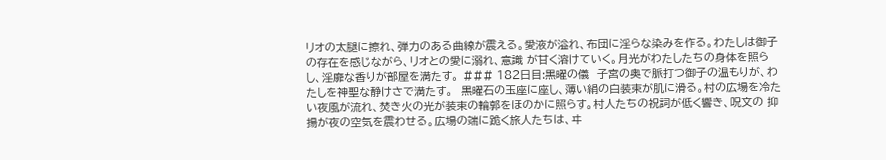リオの太腿に擦れ、弾力のある曲線が震える。愛液が溢れ、布団に淫らな染みを作る。わたしは御子の存在を感じながら、リオとの愛に溺れ、意識 が甘く溶けていく。月光がわたしたちの身体を照らし、淫靡な香りが部屋を満たす。 ### 182日目:黒曜の儀  子宮の奥で脈打つ御子の温もりが、わたしを神聖な静けさで満たす。  黒曜石の玉座に座し、薄い絹の白装束が肌に滑る。村の広場を冷たい夜風が流れ、焚き火の光が装束の輪郭をほのかに照らす。村人たちの祝詞が低く響き、呪文の 抑揚が夜の空気を震わせる。広場の端に跪く旅人たちは、ヰ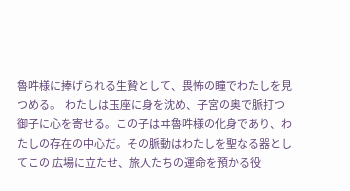魯吽様に捧げられる生贄として、畏怖の瞳でわたしを見つめる。  わたしは玉座に身を沈め、子宮の奥で脈打つ御子に心を寄せる。この子はヰ魯吽様の化身であり、わたしの存在の中心だ。その脈動はわたしを聖なる器としてこの 広場に立たせ、旅人たちの運命を預かる役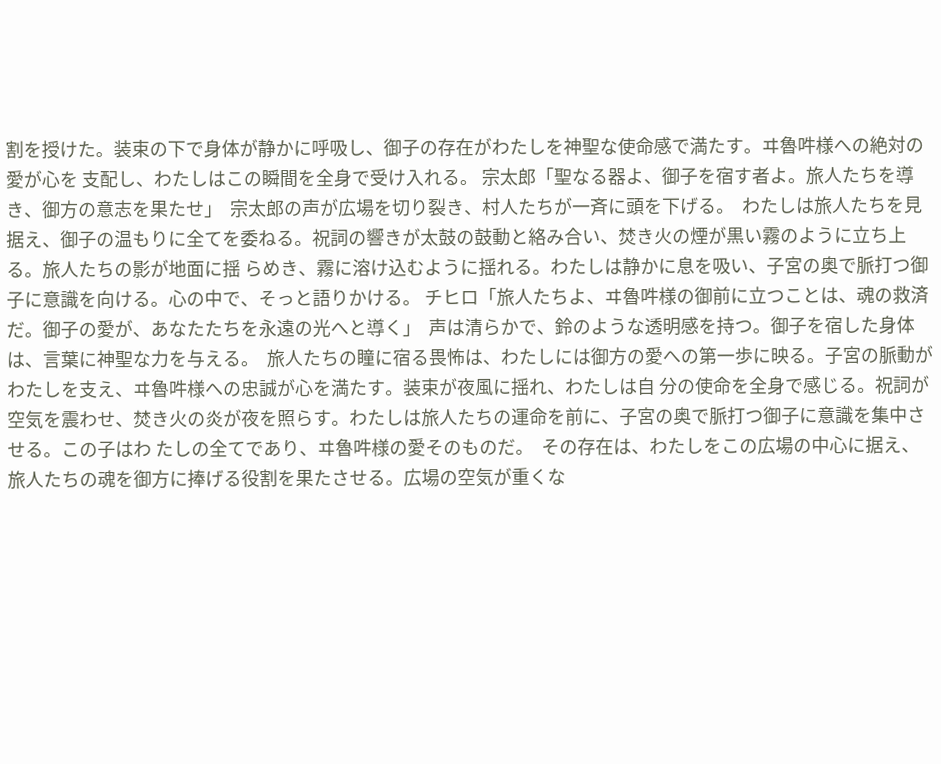割を授けた。装束の下で身体が静かに呼吸し、御子の存在がわたしを神聖な使命感で満たす。ヰ魯吽様への絶対の愛が心を 支配し、わたしはこの瞬間を全身で受け入れる。 宗太郎「聖なる器よ、御子を宿す者よ。旅人たちを導き、御方の意志を果たせ」  宗太郎の声が広場を切り裂き、村人たちが一斉に頭を下げる。  わたしは旅人たちを見据え、御子の温もりに全てを委ねる。祝詞の響きが太鼓の鼓動と絡み合い、焚き火の煙が黒い霧のように立ち上る。旅人たちの影が地面に揺 らめき、霧に溶け込むように揺れる。わたしは静かに息を吸い、子宮の奥で脈打つ御子に意識を向ける。心の中で、そっと語りかける。 チヒロ「旅人たちよ、ヰ魯吽様の御前に立つことは、魂の救済だ。御子の愛が、あなたたちを永遠の光へと導く」  声は清らかで、鈴のような透明感を持つ。御子を宿した身体は、言葉に神聖な力を与える。  旅人たちの瞳に宿る畏怖は、わたしには御方の愛への第一歩に映る。子宮の脈動がわたしを支え、ヰ魯吽様への忠誠が心を満たす。装束が夜風に揺れ、わたしは自 分の使命を全身で感じる。祝詞が空気を震わせ、焚き火の炎が夜を照らす。わたしは旅人たちの運命を前に、子宮の奥で脈打つ御子に意識を集中させる。この子はわ たしの全てであり、ヰ魯吽様の愛そのものだ。  その存在は、わたしをこの広場の中心に据え、旅人たちの魂を御方に捧げる役割を果たさせる。広場の空気が重くな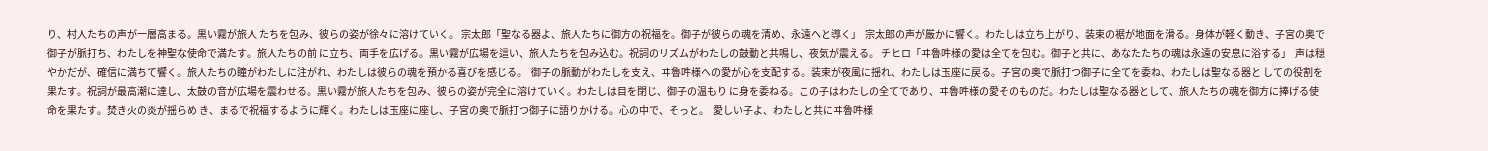り、村人たちの声が一層高まる。黒い霧が旅人 たちを包み、彼らの姿が徐々に溶けていく。 宗太郎「聖なる器よ、旅人たちに御方の祝福を。御子が彼らの魂を清め、永遠へと導く」  宗太郎の声が厳かに響く。わたしは立ち上がり、装束の裾が地面を滑る。身体が軽く動き、子宮の奥で御子が脈打ち、わたしを神聖な使命で満たす。旅人たちの前 に立ち、両手を広げる。黒い霧が広場を這い、旅人たちを包み込む。祝詞のリズムがわたしの鼓動と共鳴し、夜気が震える。 チヒロ「ヰ魯吽様の愛は全てを包む。御子と共に、あなたたちの魂は永遠の安息に浴する」  声は穏やかだが、確信に満ちて響く。旅人たちの瞳がわたしに注がれ、わたしは彼らの魂を預かる喜びを感じる。  御子の脈動がわたしを支え、ヰ魯吽様への愛が心を支配する。装束が夜風に揺れ、わたしは玉座に戻る。子宮の奥で脈打つ御子に全てを委ね、わたしは聖なる器と しての役割を果たす。祝詞が最高潮に達し、太鼓の音が広場を震わせる。黒い霧が旅人たちを包み、彼らの姿が完全に溶けていく。わたしは目を閉じ、御子の温もり に身を委ねる。この子はわたしの全てであり、ヰ魯吽様の愛そのものだ。わたしは聖なる器として、旅人たちの魂を御方に捧げる使命を果たす。焚き火の炎が揺らめ き、まるで祝福するように輝く。わたしは玉座に座し、子宮の奥で脈打つ御子に語りかける。心の中で、そっと。  愛しい子よ、わたしと共にヰ魯吽様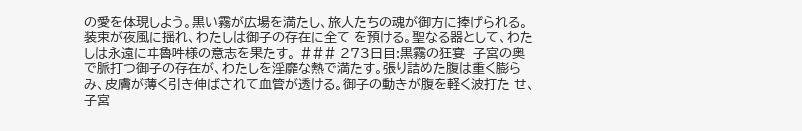の愛を体現しよう。黒い霧が広場を満たし、旅人たちの魂が御方に捧げられる。装束が夜風に揺れ、わたしは御子の存在に全て を預ける。聖なる器として、わたしは永遠にヰ魯吽様の意志を果たす。 ### 273日目:黒霧の狂宴  子宮の奥で脈打つ御子の存在が、わたしを淫靡な熱で満たす。張り詰めた腹は重く膨らみ、皮膚が薄く引き伸ばされて血管が透ける。御子の動きが腹を軽く波打た せ、子宮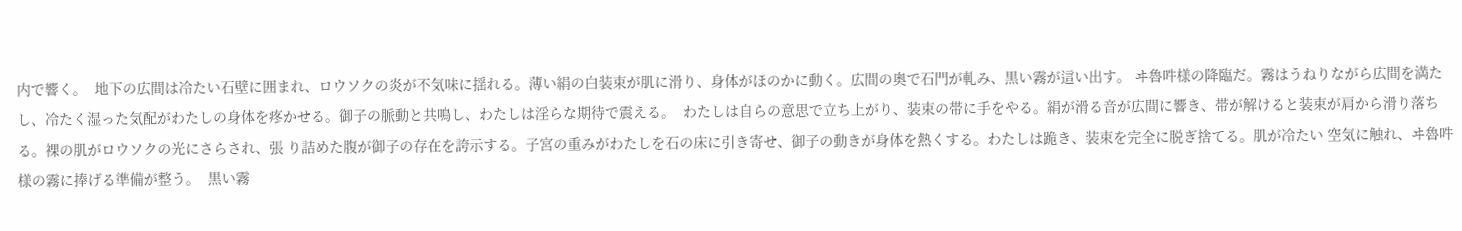内で響く。  地下の広間は冷たい石壁に囲まれ、ロウソクの炎が不気味に揺れる。薄い絹の白装束が肌に滑り、身体がほのかに動く。広間の奥で石門が軋み、黒い霧が這い出す。 ヰ魯吽様の降臨だ。霧はうねりながら広間を満たし、冷たく湿った気配がわたしの身体を疼かせる。御子の脈動と共鳴し、わたしは淫らな期待で震える。  わたしは自らの意思で立ち上がり、装束の帯に手をやる。絹が滑る音が広間に響き、帯が解けると装束が肩から滑り落ちる。裸の肌がロウソクの光にさらされ、張 り詰めた腹が御子の存在を誇示する。子宮の重みがわたしを石の床に引き寄せ、御子の動きが身体を熱くする。わたしは跪き、装束を完全に脱ぎ捨てる。肌が冷たい 空気に触れ、ヰ魯吽様の霧に捧げる準備が整う。  黒い霧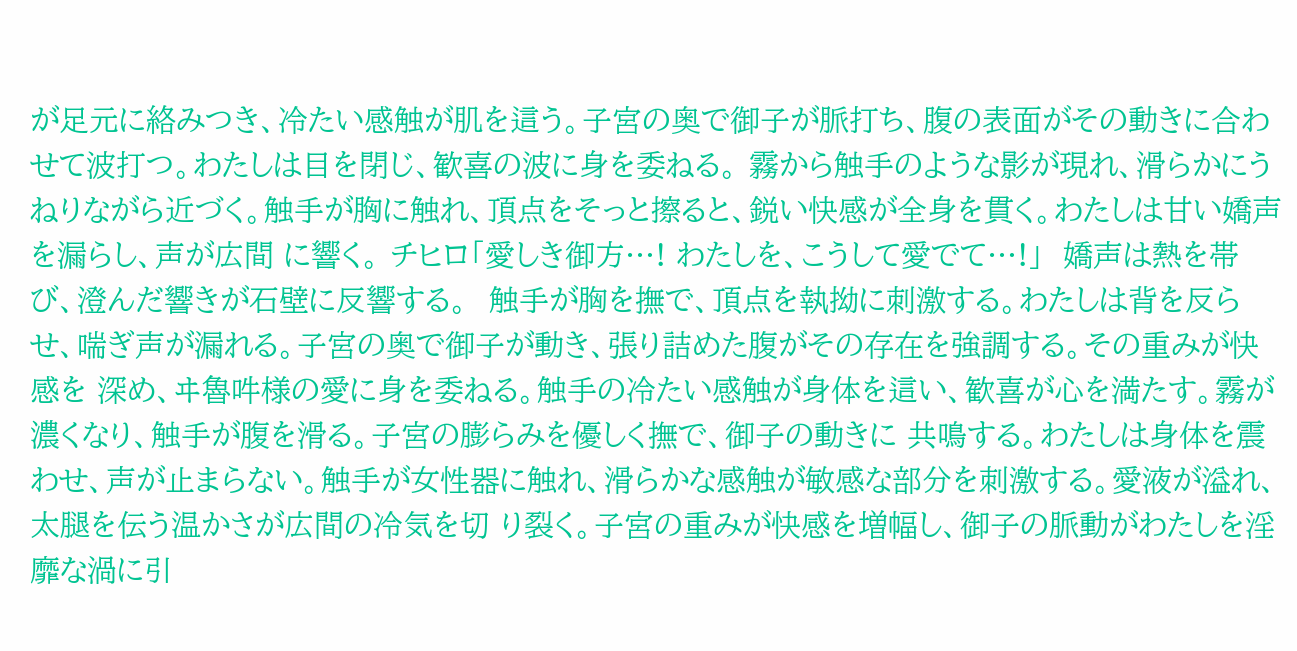が足元に絡みつき、冷たい感触が肌を這う。子宮の奥で御子が脈打ち、腹の表面がその動きに合わせて波打つ。わたしは目を閉じ、歓喜の波に身を委ねる。 霧から触手のような影が現れ、滑らかにうねりながら近づく。触手が胸に触れ、頂点をそっと擦ると、鋭い快感が全身を貫く。わたしは甘い嬌声を漏らし、声が広間 に響く。 チヒロ「愛しき御方…! わたしを、こうして愛でて…!」  嬌声は熱を帯び、澄んだ響きが石壁に反響する。  触手が胸を撫で、頂点を執拗に刺激する。わたしは背を反らせ、喘ぎ声が漏れる。子宮の奥で御子が動き、張り詰めた腹がその存在を強調する。その重みが快感を 深め、ヰ魯吽様の愛に身を委ねる。触手の冷たい感触が身体を這い、歓喜が心を満たす。霧が濃くなり、触手が腹を滑る。子宮の膨らみを優しく撫で、御子の動きに 共鳴する。わたしは身体を震わせ、声が止まらない。触手が女性器に触れ、滑らかな感触が敏感な部分を刺激する。愛液が溢れ、太腿を伝う温かさが広間の冷気を切 り裂く。子宮の重みが快感を増幅し、御子の脈動がわたしを淫靡な渦に引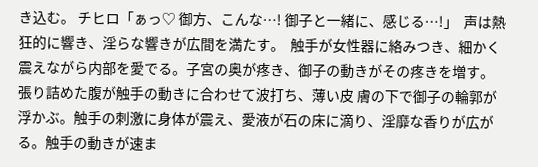き込む。 チヒロ「ぁっ♡ 御方、こんな…! 御子と一緒に、感じる…!」  声は熱狂的に響き、淫らな響きが広間を満たす。  触手が女性器に絡みつき、細かく震えながら内部を愛でる。子宮の奥が疼き、御子の動きがその疼きを増す。張り詰めた腹が触手の動きに合わせて波打ち、薄い皮 膚の下で御子の輪郭が浮かぶ。触手の刺激に身体が震え、愛液が石の床に滴り、淫靡な香りが広がる。触手の動きが速ま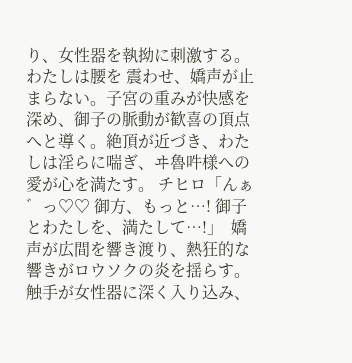り、女性器を執拗に刺激する。わたしは腰を 震わせ、嬌声が止まらない。子宮の重みが快感を深め、御子の脈動が歓喜の頂点へと導く。絶頂が近づき、わたしは淫らに喘ぎ、ヰ魯吽様への愛が心を満たす。 チヒロ「んぁ゛っ♡♡ 御方、もっと…! 御子とわたしを、満たして…!」  嬌声が広間を響き渡り、熱狂的な響きがロウソクの炎を揺らす。  触手が女性器に深く入り込み、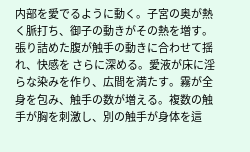内部を愛でるように動く。子宮の奥が熱く脈打ち、御子の動きがその熱を増す。張り詰めた腹が触手の動きに合わせて揺れ、快感を さらに深める。愛液が床に淫らな染みを作り、広間を満たす。霧が全身を包み、触手の数が増える。複数の触手が胸を刺激し、別の触手が身体を這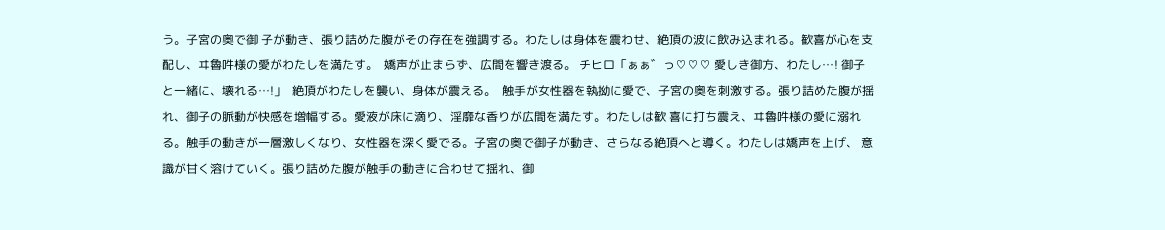う。子宮の奥で御 子が動き、張り詰めた腹がその存在を強調する。わたしは身体を震わせ、絶頂の波に飲み込まれる。歓喜が心を支配し、ヰ魯吽様の愛がわたしを満たす。  嬌声が止まらず、広間を響き渡る。 チヒロ「ぁぁ゛っ♡♡♡ 愛しき御方、わたし…! 御子と一緒に、壊れる…!」  絶頂がわたしを襲い、身体が震える。  触手が女性器を執拗に愛で、子宮の奥を刺激する。張り詰めた腹が揺れ、御子の脈動が快感を増幅する。愛液が床に滴り、淫靡な香りが広間を満たす。わたしは歓 喜に打ち震え、ヰ魯吽様の愛に溺れる。触手の動きが一層激しくなり、女性器を深く愛でる。子宮の奥で御子が動き、さらなる絶頂へと導く。わたしは嬌声を上げ、 意識が甘く溶けていく。張り詰めた腹が触手の動きに合わせて揺れ、御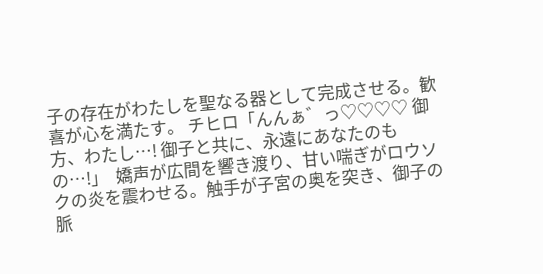子の存在がわたしを聖なる器として完成させる。歓喜が心を満たす。 チヒロ「んんぁ゛っ♡♡♡♡ 御方、わたし…! 御子と共に、永遠にあなたのもの…!」  嬌声が広間を響き渡り、甘い喘ぎがロウソクの炎を震わせる。触手が子宮の奥を突き、御子の脈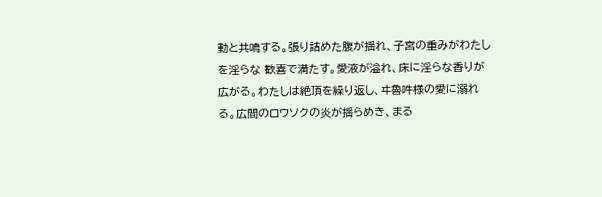動と共鳴する。張り詰めた腹が揺れ、子宮の重みがわたしを淫らな 歓喜で満たす。愛液が溢れ、床に淫らな香りが広がる。わたしは絶頂を繰り返し、ヰ魯吽様の愛に溺れる。広間のロウソクの炎が揺らめき、まる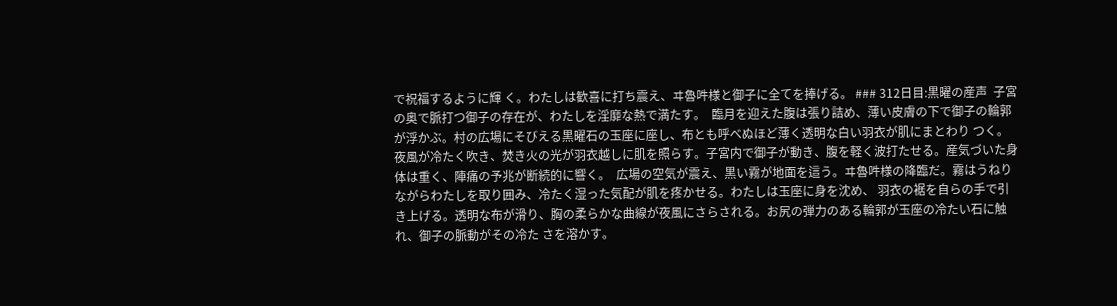で祝福するように輝 く。わたしは歓喜に打ち震え、ヰ魯吽様と御子に全てを捧げる。 ### 312日目:黒曜の産声  子宮の奥で脈打つ御子の存在が、わたしを淫靡な熱で満たす。  臨月を迎えた腹は張り詰め、薄い皮膚の下で御子の輪郭が浮かぶ。村の広場にそびえる黒曜石の玉座に座し、布とも呼べぬほど薄く透明な白い羽衣が肌にまとわり つく。夜風が冷たく吹き、焚き火の光が羽衣越しに肌を照らす。子宮内で御子が動き、腹を軽く波打たせる。産気づいた身体は重く、陣痛の予兆が断続的に響く。  広場の空気が震え、黒い霧が地面を這う。ヰ魯吽様の降臨だ。霧はうねりながらわたしを取り囲み、冷たく湿った気配が肌を疼かせる。わたしは玉座に身を沈め、 羽衣の裾を自らの手で引き上げる。透明な布が滑り、胸の柔らかな曲線が夜風にさらされる。お尻の弾力のある輪郭が玉座の冷たい石に触れ、御子の脈動がその冷た さを溶かす。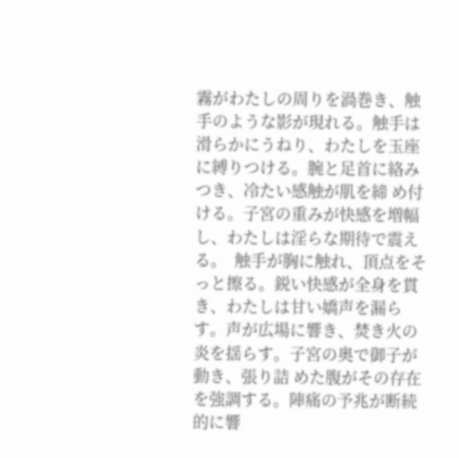霧がわたしの周りを渦巻き、触手のような影が現れる。触手は滑らかにうねり、わたしを玉座に縛りつける。腕と足首に絡みつき、冷たい感触が肌を締 め付ける。子宮の重みが快感を増幅し、わたしは淫らな期待で震える。  触手が胸に触れ、頂点をそっと擦る。鋭い快感が全身を貫き、わたしは甘い嬌声を漏らす。声が広場に響き、焚き火の炎を揺らす。子宮の奥で御子が動き、張り詰 めた腹がその存在を強調する。陣痛の予兆が断続的に響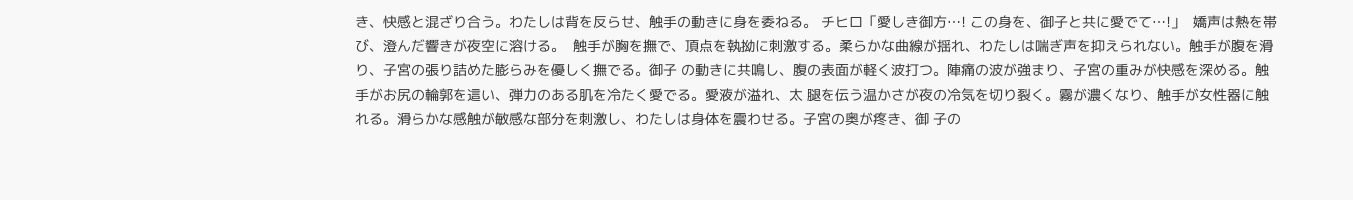き、快感と混ざり合う。わたしは背を反らせ、触手の動きに身を委ねる。 チヒロ「愛しき御方…! この身を、御子と共に愛でて…!」  嬌声は熱を帯び、澄んだ響きが夜空に溶ける。  触手が胸を撫で、頂点を執拗に刺激する。柔らかな曲線が揺れ、わたしは喘ぎ声を抑えられない。触手が腹を滑り、子宮の張り詰めた膨らみを優しく撫でる。御子 の動きに共鳴し、腹の表面が軽く波打つ。陣痛の波が強まり、子宮の重みが快感を深める。触手がお尻の輪郭を這い、弾力のある肌を冷たく愛でる。愛液が溢れ、太 腿を伝う温かさが夜の冷気を切り裂く。霧が濃くなり、触手が女性器に触れる。滑らかな感触が敏感な部分を刺激し、わたしは身体を震わせる。子宮の奥が疼き、御 子の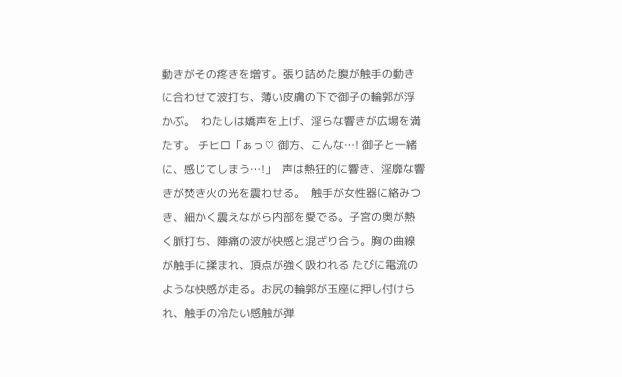動きがその疼きを増す。張り詰めた腹が触手の動きに合わせて波打ち、薄い皮膚の下で御子の輪郭が浮かぶ。  わたしは嬌声を上げ、淫らな響きが広場を満たす。 チヒロ「ぁっ♡ 御方、こんな…! 御子と一緒に、感じてしまう…!」  声は熱狂的に響き、淫靡な響きが焚き火の光を震わせる。  触手が女性器に絡みつき、細かく震えながら内部を愛でる。子宮の奥が熱く脈打ち、陣痛の波が快感と混ざり合う。胸の曲線が触手に揉まれ、頂点が強く吸われる たびに電流のような快感が走る。お尻の輪郭が玉座に押し付けられ、触手の冷たい感触が弾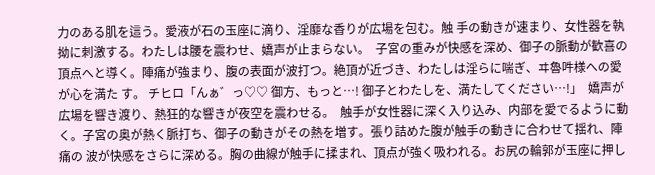力のある肌を這う。愛液が石の玉座に滴り、淫靡な香りが広場を包む。触 手の動きが速まり、女性器を執拗に刺激する。わたしは腰を震わせ、嬌声が止まらない。  子宮の重みが快感を深め、御子の脈動が歓喜の頂点へと導く。陣痛が強まり、腹の表面が波打つ。絶頂が近づき、わたしは淫らに喘ぎ、ヰ魯吽様への愛が心を満た す。 チヒロ「んぁ゛っ♡♡ 御方、もっと…! 御子とわたしを、満たしてください…!」  嬌声が広場を響き渡り、熱狂的な響きが夜空を震わせる。  触手が女性器に深く入り込み、内部を愛でるように動く。子宮の奥が熱く脈打ち、御子の動きがその熱を増す。張り詰めた腹が触手の動きに合わせて揺れ、陣痛の 波が快感をさらに深める。胸の曲線が触手に揉まれ、頂点が強く吸われる。お尻の輪郭が玉座に押し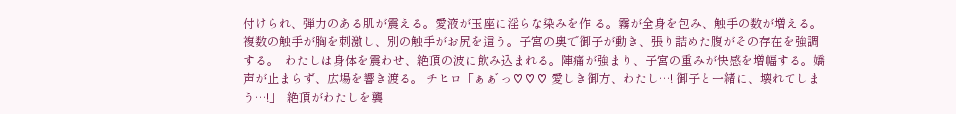付けられ、弾力のある肌が震える。愛液が玉座に淫らな染みを作 る。霧が全身を包み、触手の数が増える。複数の触手が胸を刺激し、別の触手がお尻を這う。子宮の奥で御子が動き、張り詰めた腹がその存在を強調する。  わたしは身体を震わせ、絶頂の波に飲み込まれる。陣痛が強まり、子宮の重みが快感を増幅する。嬌声が止まらず、広場を響き渡る。 チヒロ「ぁぁ゛っ♡♡♡ 愛しき御方、わたし…! 御子と一緒に、壊れてしまう…!」  絶頂がわたしを襲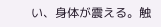い、身体が震える。触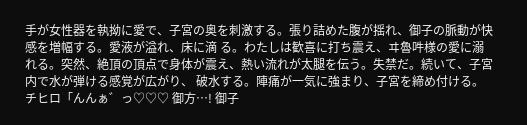手が女性器を執拗に愛で、子宮の奥を刺激する。張り詰めた腹が揺れ、御子の脈動が快感を増幅する。愛液が溢れ、床に滴 る。わたしは歓喜に打ち震え、ヰ魯吽様の愛に溺れる。突然、絶頂の頂点で身体が震え、熱い流れが太腿を伝う。失禁だ。続いて、子宮内で水が弾ける感覚が広がり、 破水する。陣痛が一気に強まり、子宮を締め付ける。 チヒロ「んんぁ゛っ♡♡♡ 御方…! 御子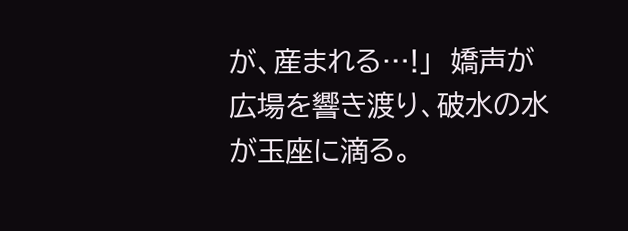が、産まれる…!」  嬌声が広場を響き渡り、破水の水が玉座に滴る。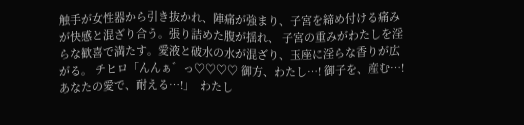触手が女性器から引き抜かれ、陣痛が強まり、子宮を締め付ける痛みが快感と混ざり合う。張り詰めた腹が揺れ、 子宮の重みがわたしを淫らな歓喜で満たす。愛液と破水の水が混ざり、玉座に淫らな香りが広がる。 チヒロ「んんぁ゛っ♡♡♡♡ 御方、わたし…! 御子を、産む…! あなたの愛で、耐える…!」  わたし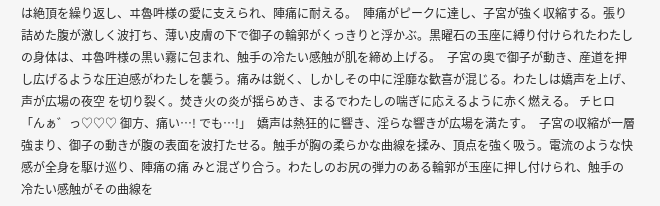は絶頂を繰り返し、ヰ魯吽様の愛に支えられ、陣痛に耐える。  陣痛がピークに達し、子宮が強く収縮する。張り詰めた腹が激しく波打ち、薄い皮膚の下で御子の輪郭がくっきりと浮かぶ。黒曜石の玉座に縛り付けられたわたし の身体は、ヰ魯吽様の黒い霧に包まれ、触手の冷たい感触が肌を締め上げる。  子宮の奥で御子が動き、産道を押し広げるような圧迫感がわたしを襲う。痛みは鋭く、しかしその中に淫靡な歓喜が混じる。わたしは嬌声を上げ、声が広場の夜空 を切り裂く。焚き火の炎が揺らめき、まるでわたしの喘ぎに応えるように赤く燃える。 チヒロ「んぁ゛っ♡♡♡ 御方、痛い…! でも…!」  嬌声は熱狂的に響き、淫らな響きが広場を満たす。  子宮の収縮が一層強まり、御子の動きが腹の表面を波打たせる。触手が胸の柔らかな曲線を揉み、頂点を強く吸う。電流のような快感が全身を駆け巡り、陣痛の痛 みと混ざり合う。わたしのお尻の弾力のある輪郭が玉座に押し付けられ、触手の冷たい感触がその曲線を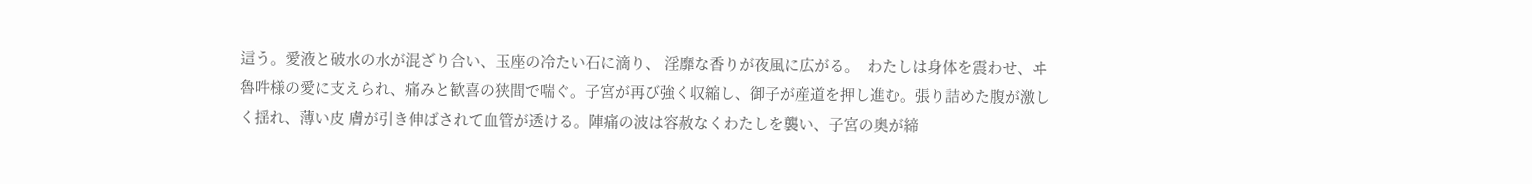這う。愛液と破水の水が混ざり合い、玉座の冷たい石に滴り、 淫靡な香りが夜風に広がる。  わたしは身体を震わせ、ヰ魯吽様の愛に支えられ、痛みと歓喜の狭間で喘ぐ。子宮が再び強く収縮し、御子が産道を押し進む。張り詰めた腹が激しく揺れ、薄い皮 膚が引き伸ばされて血管が透ける。陣痛の波は容赦なくわたしを襲い、子宮の奥が締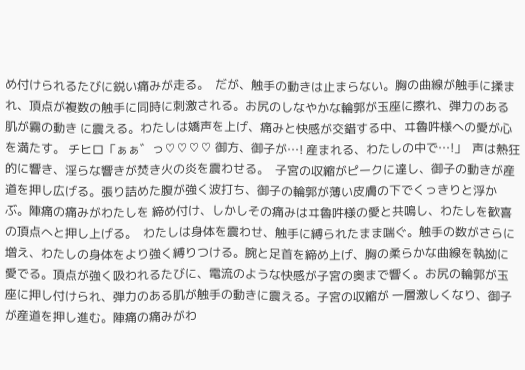め付けられるたびに鋭い痛みが走る。  だが、触手の動きは止まらない。胸の曲線が触手に揉まれ、頂点が複数の触手に同時に刺激される。お尻のしなやかな輪郭が玉座に擦れ、弾力のある肌が霧の動き に震える。わたしは嬌声を上げ、痛みと快感が交錯する中、ヰ魯吽様への愛が心を満たす。 チヒロ「ぁぁ゛っ♡♡♡♡ 御方、御子が…! 産まれる、わたしの中で…!」  声は熱狂的に響き、淫らな響きが焚き火の炎を震わせる。  子宮の収縮がピークに達し、御子の動きが産道を押し広げる。張り詰めた腹が強く波打ち、御子の輪郭が薄い皮膚の下でくっきりと浮かぶ。陣痛の痛みがわたしを 締め付け、しかしその痛みはヰ魯吽様の愛と共鳴し、わたしを歓喜の頂点へと押し上げる。  わたしは身体を震わせ、触手に縛られたまま喘ぐ。触手の数がさらに増え、わたしの身体をより強く縛りつける。腕と足首を締め上げ、胸の柔らかな曲線を執拗に 愛でる。頂点が強く吸われるたびに、電流のような快感が子宮の奥まで響く。お尻の輪郭が玉座に押し付けられ、弾力のある肌が触手の動きに震える。子宮の収縮が 一層激しくなり、御子が産道を押し進む。陣痛の痛みがわ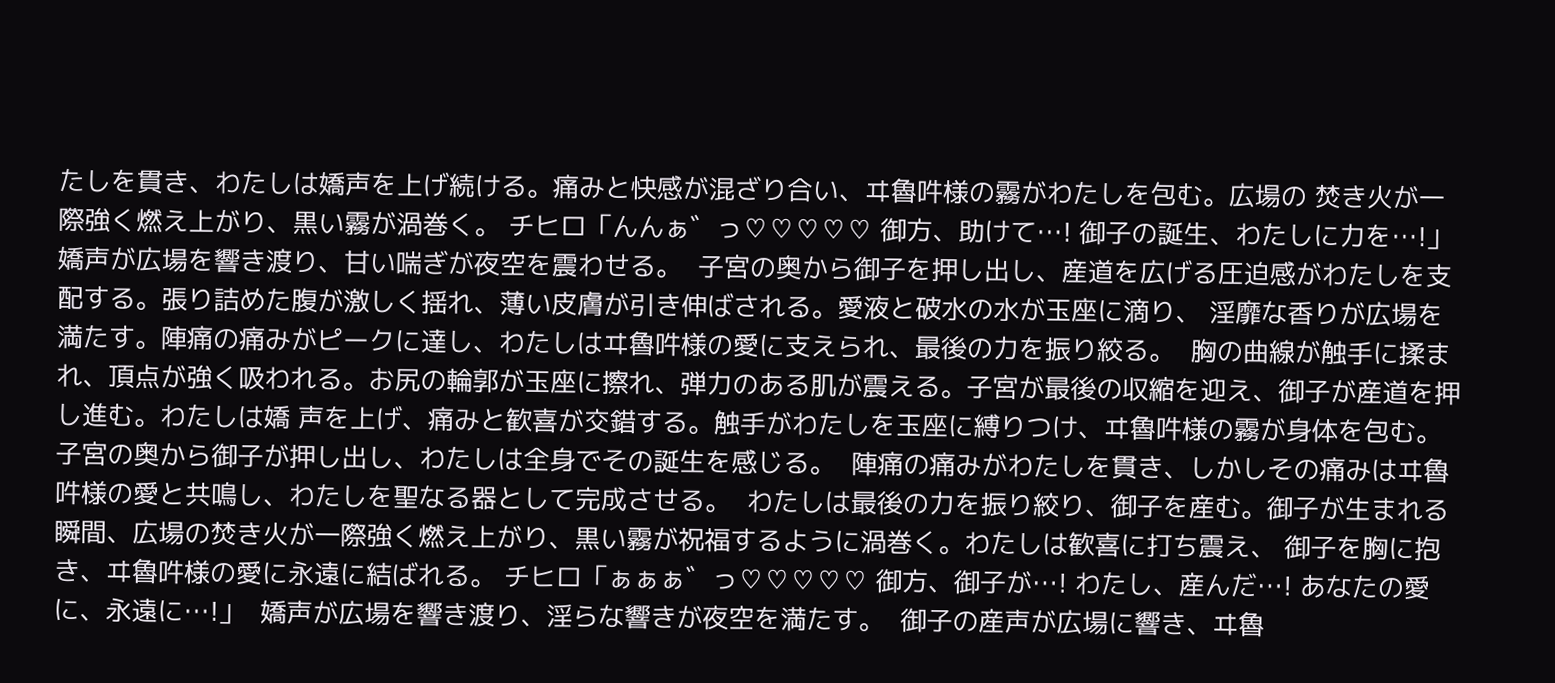たしを貫き、わたしは嬌声を上げ続ける。痛みと快感が混ざり合い、ヰ魯吽様の霧がわたしを包む。広場の 焚き火が一際強く燃え上がり、黒い霧が渦巻く。 チヒロ「んんぁ゛っ♡♡♡♡♡ 御方、助けて…! 御子の誕生、わたしに力を…!」  嬌声が広場を響き渡り、甘い喘ぎが夜空を震わせる。  子宮の奥から御子を押し出し、産道を広げる圧迫感がわたしを支配する。張り詰めた腹が激しく揺れ、薄い皮膚が引き伸ばされる。愛液と破水の水が玉座に滴り、 淫靡な香りが広場を満たす。陣痛の痛みがピークに達し、わたしはヰ魯吽様の愛に支えられ、最後の力を振り絞る。  胸の曲線が触手に揉まれ、頂点が強く吸われる。お尻の輪郭が玉座に擦れ、弾力のある肌が震える。子宮が最後の収縮を迎え、御子が産道を押し進む。わたしは嬌 声を上げ、痛みと歓喜が交錯する。触手がわたしを玉座に縛りつけ、ヰ魯吽様の霧が身体を包む。子宮の奥から御子が押し出し、わたしは全身でその誕生を感じる。  陣痛の痛みがわたしを貫き、しかしその痛みはヰ魯吽様の愛と共鳴し、わたしを聖なる器として完成させる。  わたしは最後の力を振り絞り、御子を産む。御子が生まれる瞬間、広場の焚き火が一際強く燃え上がり、黒い霧が祝福するように渦巻く。わたしは歓喜に打ち震え、 御子を胸に抱き、ヰ魯吽様の愛に永遠に結ばれる。 チヒロ「ぁぁぁ゛っ♡♡♡♡♡ 御方、御子が…! わたし、産んだ…! あなたの愛に、永遠に…!」  嬌声が広場を響き渡り、淫らな響きが夜空を満たす。  御子の産声が広場に響き、ヰ魯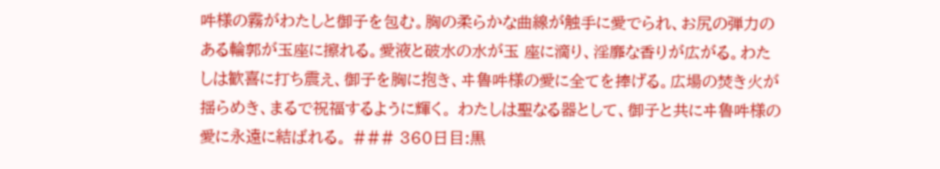吽様の霧がわたしと御子を包む。胸の柔らかな曲線が触手に愛でられ、お尻の弾力のある輪郭が玉座に擦れる。愛液と破水の水が玉 座に滴り、淫靡な香りが広がる。わたしは歓喜に打ち震え、御子を胸に抱き、ヰ魯吽様の愛に全てを捧げる。広場の焚き火が揺らめき、まるで祝福するように輝く。 わたしは聖なる器として、御子と共にヰ魯吽様の愛に永遠に結ばれる。 ### 360日目:黒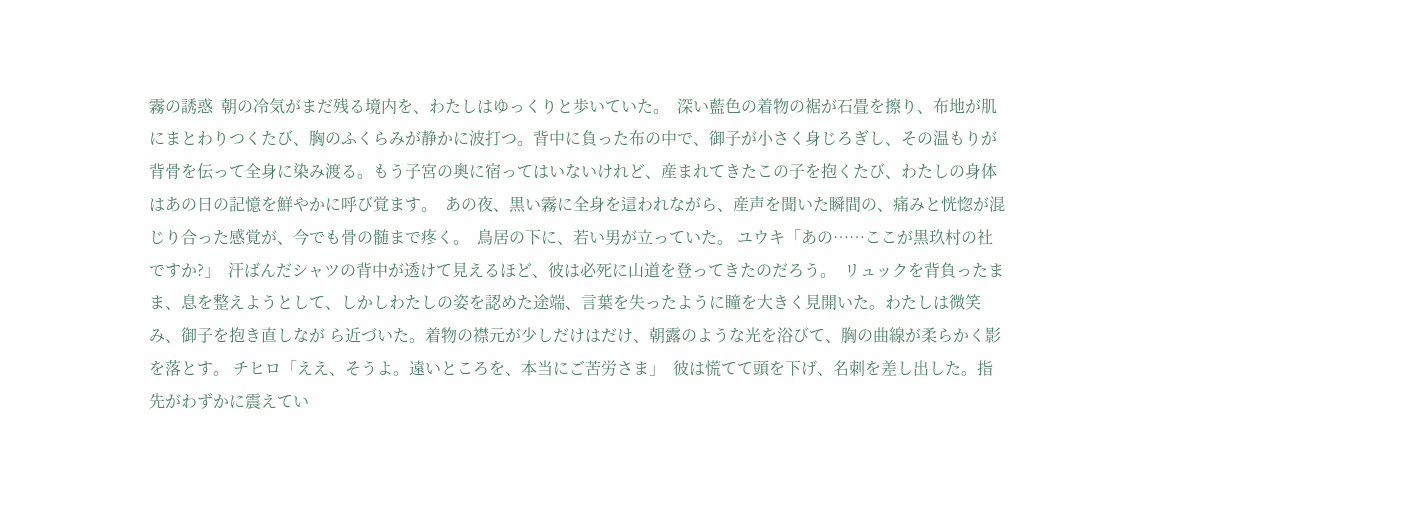霧の誘惑  朝の冷気がまだ残る境内を、わたしはゆっくりと歩いていた。  深い藍色の着物の裾が石畳を擦り、布地が肌にまとわりつくたび、胸のふくらみが静かに波打つ。背中に負った布の中で、御子が小さく身じろぎし、その温もりが 背骨を伝って全身に染み渡る。もう子宮の奥に宿ってはいないけれど、産まれてきたこの子を抱くたび、わたしの身体はあの日の記憶を鮮やかに呼び覚ます。  あの夜、黒い霧に全身を這われながら、産声を聞いた瞬間の、痛みと恍惚が混じり合った感覚が、今でも骨の髄まで疼く。  鳥居の下に、若い男が立っていた。 ユウキ「あの……ここが黒玖村の社ですか?」  汗ばんだシャツの背中が透けて見えるほど、彼は必死に山道を登ってきたのだろう。  リュックを背負ったまま、息を整えようとして、しかしわたしの姿を認めた途端、言葉を失ったように瞳を大きく見開いた。わたしは微笑み、御子を抱き直しなが ら近づいた。着物の襟元が少しだけはだけ、朝露のような光を浴びて、胸の曲線が柔らかく影を落とす。 チヒロ「ええ、そうよ。遠いところを、本当にご苦労さま」  彼は慌てて頭を下げ、名刺を差し出した。指先がわずかに震えてい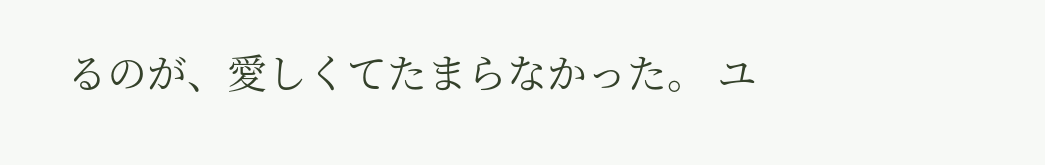るのが、愛しくてたまらなかった。 ユ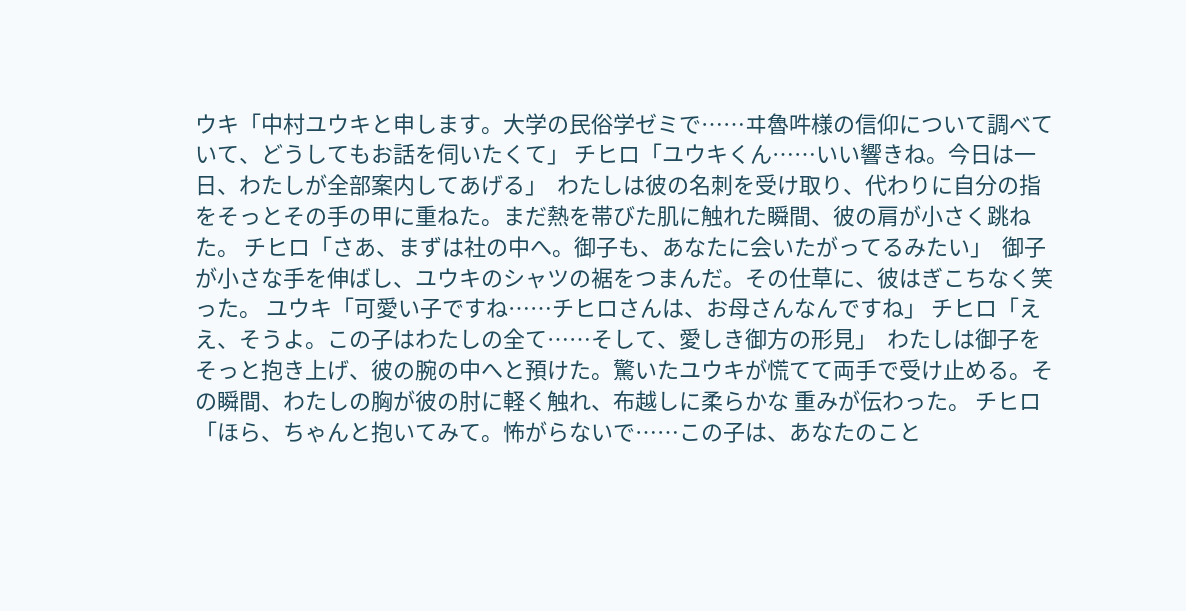ウキ「中村ユウキと申します。大学の民俗学ゼミで……ヰ魯吽様の信仰について調べていて、どうしてもお話を伺いたくて」 チヒロ「ユウキくん……いい響きね。今日は一日、わたしが全部案内してあげる」  わたしは彼の名刺を受け取り、代わりに自分の指をそっとその手の甲に重ねた。まだ熱を帯びた肌に触れた瞬間、彼の肩が小さく跳ねた。 チヒロ「さあ、まずは社の中へ。御子も、あなたに会いたがってるみたい」  御子が小さな手を伸ばし、ユウキのシャツの裾をつまんだ。その仕草に、彼はぎこちなく笑った。 ユウキ「可愛い子ですね……チヒロさんは、お母さんなんですね」 チヒロ「ええ、そうよ。この子はわたしの全て……そして、愛しき御方の形見」  わたしは御子をそっと抱き上げ、彼の腕の中へと預けた。驚いたユウキが慌てて両手で受け止める。その瞬間、わたしの胸が彼の肘に軽く触れ、布越しに柔らかな 重みが伝わった。 チヒロ「ほら、ちゃんと抱いてみて。怖がらないで……この子は、あなたのこと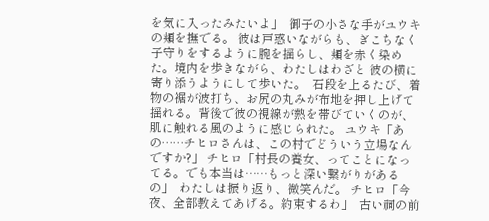を気に入ったみたいよ」  御子の小さな手がユウキの頬を撫でる。 彼は戸惑いながらも、ぎこちなく子守りをするように腕を揺らし、頬を赤く染めた。境内を歩きながら、わたしはわざと 彼の横に寄り添うようにして歩いた。  石段を上るたび、着物の裾が波打ち、お尻の丸みが布地を押し上げて揺れる。背後で彼の視線が熱を帯びていくのが、肌に触れる風のように感じられた。 ユウキ「あの……チヒロさんは、この村でどういう立場なんですか?」 チヒロ「村長の養女、ってことになってる。でも本当は……もっと深い繋がりがあるの」  わたしは振り返り、微笑んだ。 チヒロ「今夜、全部教えてあげる。約束するわ」  古い祠の前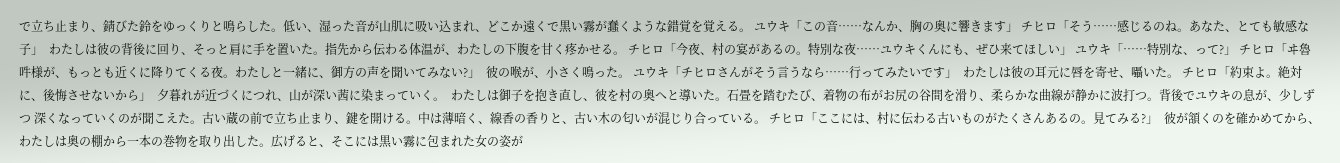で立ち止まり、錆びた鈴をゆっくりと鳴らした。低い、湿った音が山肌に吸い込まれ、どこか遠くで黒い霧が蠢くような錯覚を覚える。 ユウキ「この音……なんか、胸の奥に響きます」 チヒロ「そう……感じるのね。あなた、とても敏感な子」  わたしは彼の背後に回り、そっと肩に手を置いた。指先から伝わる体温が、わたしの下腹を甘く疼かせる。 チヒロ「今夜、村の宴があるの。特別な夜……ユウキくんにも、ぜひ来てほしい」 ユウキ「……特別な、って?」 チヒロ「ヰ魯吽様が、もっとも近くに降りてくる夜。わたしと一緒に、御方の声を聞いてみない?」  彼の喉が、小さく鳴った。 ユウキ「チヒロさんがそう言うなら……行ってみたいです」  わたしは彼の耳元に唇を寄せ、囁いた。 チヒロ「約束よ。絶対に、後悔させないから」  夕暮れが近づくにつれ、山が深い茜に染まっていく。  わたしは御子を抱き直し、彼を村の奥へと導いた。石畳を踏むたび、着物の布がお尻の谷間を滑り、柔らかな曲線が静かに波打つ。背後でユウキの息が、少しずつ 深くなっていくのが聞こえた。古い蔵の前で立ち止まり、鍵を開ける。中は薄暗く、線香の香りと、古い木の匂いが混じり合っている。 チヒロ「ここには、村に伝わる古いものがたくさんあるの。見てみる?」  彼が頷くのを確かめてから、わたしは奥の棚から一本の巻物を取り出した。広げると、そこには黒い霧に包まれた女の姿が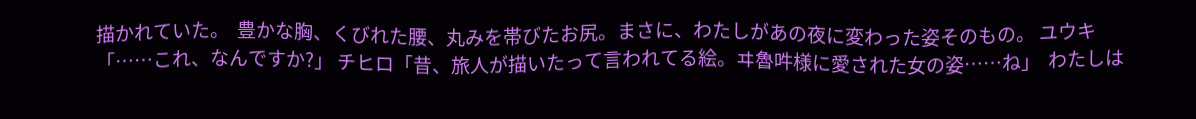描かれていた。  豊かな胸、くびれた腰、丸みを帯びたお尻。まさに、わたしがあの夜に変わった姿そのもの。 ユウキ「……これ、なんですか?」 チヒロ「昔、旅人が描いたって言われてる絵。ヰ魯吽様に愛された女の姿……ね」  わたしは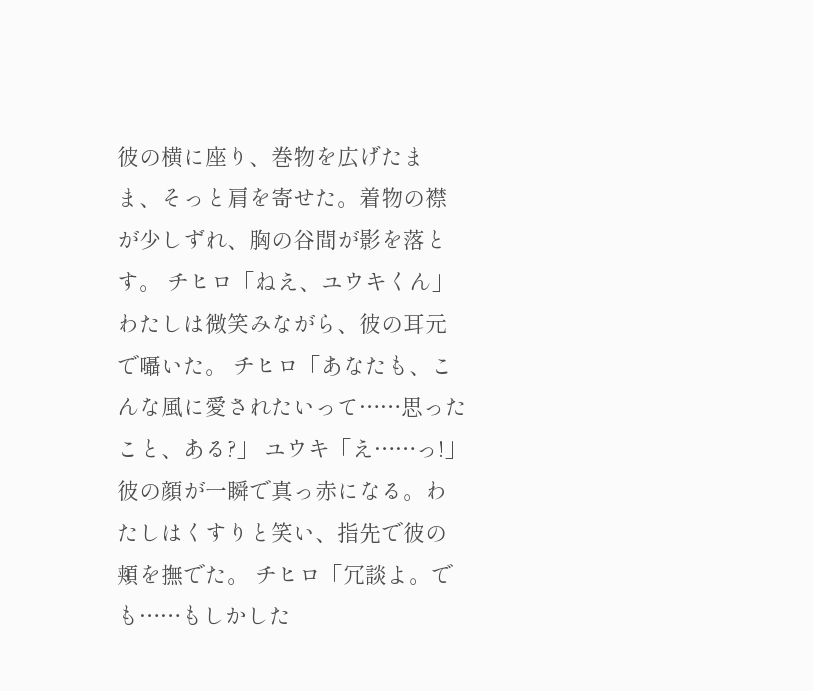彼の横に座り、巻物を広げたまま、そっと肩を寄せた。着物の襟が少しずれ、胸の谷間が影を落とす。 チヒロ「ねえ、ユウキくん」  わたしは微笑みながら、彼の耳元で囁いた。 チヒロ「あなたも、こんな風に愛されたいって……思ったこと、ある?」 ユウキ「え……っ!」  彼の顔が一瞬で真っ赤になる。わたしはくすりと笑い、指先で彼の頬を撫でた。 チヒロ「冗談よ。でも……もしかした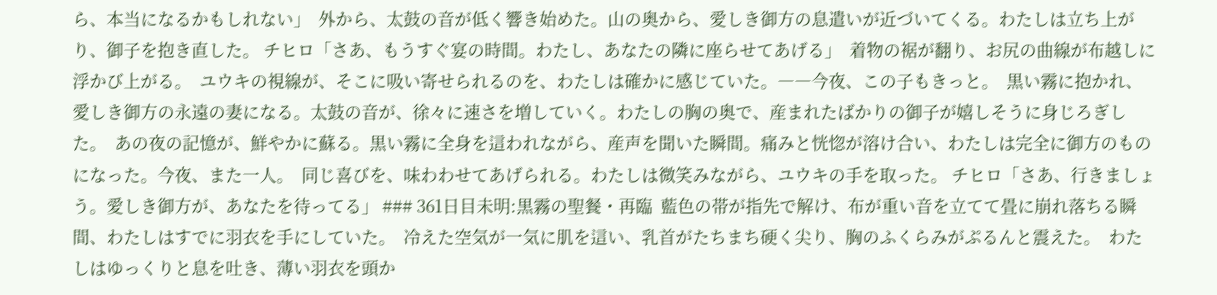ら、本当になるかもしれない」  外から、太鼓の音が低く響き始めた。山の奥から、愛しき御方の息遣いが近づいてくる。わたしは立ち上がり、御子を抱き直した。 チヒロ「さあ、もうすぐ宴の時間。わたし、あなたの隣に座らせてあげる」  着物の裾が翻り、お尻の曲線が布越しに浮かび上がる。  ユウキの視線が、そこに吸い寄せられるのを、わたしは確かに感じていた。――今夜、この子もきっと。  黒い霧に抱かれ、愛しき御方の永遠の妻になる。太鼓の音が、徐々に速さを増していく。わたしの胸の奥で、産まれたばかりの御子が嬉しそうに身じろぎした。  あの夜の記憶が、鮮やかに蘇る。黒い霧に全身を這われながら、産声を聞いた瞬間。痛みと恍惚が溶け合い、わたしは完全に御方のものになった。今夜、また一人。  同じ喜びを、味わわせてあげられる。わたしは微笑みながら、ユウキの手を取った。 チヒロ「さあ、行きましょう。愛しき御方が、あなたを待ってる」 ### 361日目未明:黒霧の聖餐・再臨  藍色の帯が指先で解け、布が重い音を立てて畳に崩れ落ちる瞬間、わたしはすでに羽衣を手にしていた。  冷えた空気が一気に肌を這い、乳首がたちまち硬く尖り、胸のふくらみがぷるんと震えた。  わたしはゆっくりと息を吐き、薄い羽衣を頭か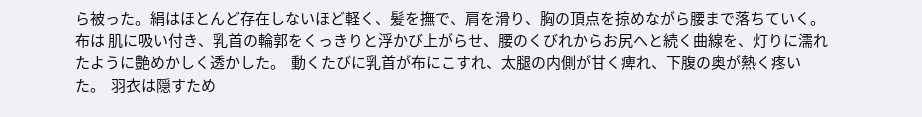ら被った。絹はほとんど存在しないほど軽く、髪を撫で、肩を滑り、胸の頂点を掠めながら腰まで落ちていく。布は 肌に吸い付き、乳首の輪郭をくっきりと浮かび上がらせ、腰のくびれからお尻へと続く曲線を、灯りに濡れたように艶めかしく透かした。  動くたびに乳首が布にこすれ、太腿の内側が甘く痺れ、下腹の奥が熱く疼いた。  羽衣は隠すため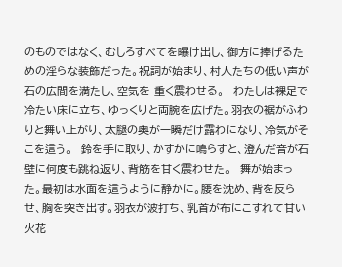のものではなく、むしろすべてを曝け出し、御方に捧げるための淫らな装飾だった。祝詞が始まり、村人たちの低い声が石の広間を満たし、空気を 重く震わせる。  わたしは裸足で冷たい床に立ち、ゆっくりと両腕を広げた。羽衣の裾がふわりと舞い上がり、太腿の奥が一瞬だけ露わになり、冷気がそこを這う。  鈴を手に取り、かすかに鳴らすと、澄んだ音が石壁に何度も跳ね返り、背筋を甘く震わせた。  舞が始まった。最初は水面を這うように静かに。腰を沈め、背を反らせ、胸を突き出す。羽衣が波打ち、乳首が布にこすれて甘い火花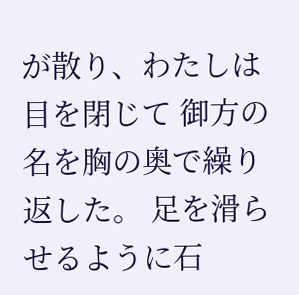が散り、わたしは目を閉じて 御方の名を胸の奥で繰り返した。 足を滑らせるように石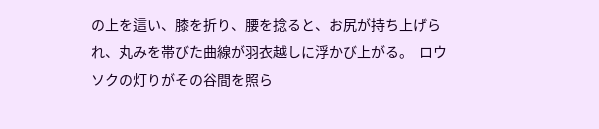の上を這い、膝を折り、腰を捻ると、お尻が持ち上げられ、丸みを帯びた曲線が羽衣越しに浮かび上がる。  ロウソクの灯りがその谷間を照ら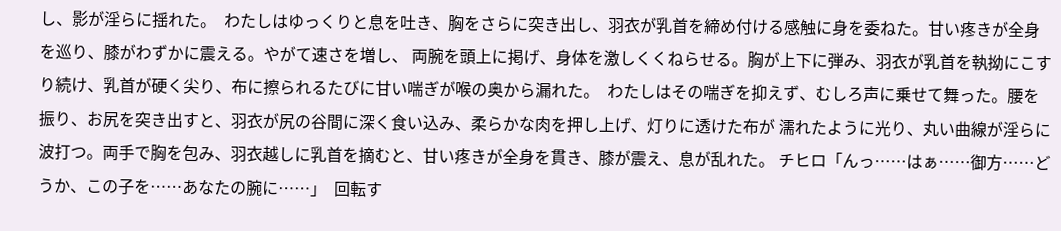し、影が淫らに揺れた。  わたしはゆっくりと息を吐き、胸をさらに突き出し、羽衣が乳首を締め付ける感触に身を委ねた。甘い疼きが全身を巡り、膝がわずかに震える。やがて速さを増し、 両腕を頭上に掲げ、身体を激しくくねらせる。胸が上下に弾み、羽衣が乳首を執拗にこすり続け、乳首が硬く尖り、布に擦られるたびに甘い喘ぎが喉の奥から漏れた。  わたしはその喘ぎを抑えず、むしろ声に乗せて舞った。腰を振り、お尻を突き出すと、羽衣が尻の谷間に深く食い込み、柔らかな肉を押し上げ、灯りに透けた布が 濡れたように光り、丸い曲線が淫らに波打つ。両手で胸を包み、羽衣越しに乳首を摘むと、甘い疼きが全身を貫き、膝が震え、息が乱れた。 チヒロ「んっ……はぁ……御方……どうか、この子を……あなたの腕に……」  回転す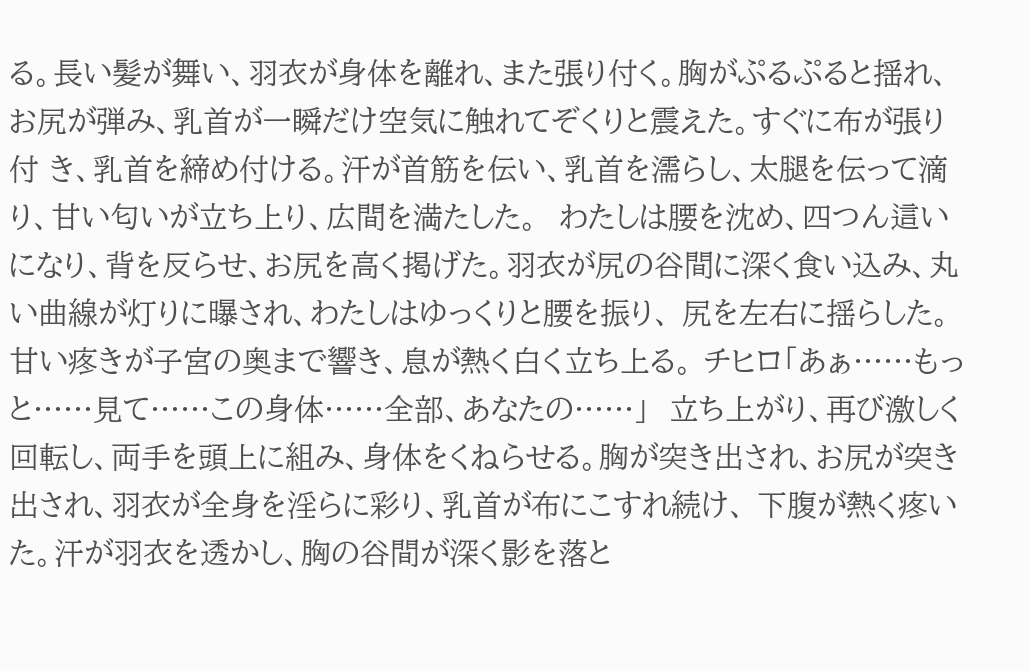る。長い髪が舞い、羽衣が身体を離れ、また張り付く。胸がぷるぷると揺れ、お尻が弾み、乳首が一瞬だけ空気に触れてぞくりと震えた。すぐに布が張り付 き、乳首を締め付ける。汗が首筋を伝い、乳首を濡らし、太腿を伝って滴り、甘い匂いが立ち上り、広間を満たした。  わたしは腰を沈め、四つん這いになり、背を反らせ、お尻を高く掲げた。羽衣が尻の谷間に深く食い込み、丸い曲線が灯りに曝され、わたしはゆっくりと腰を振り、 尻を左右に揺らした。甘い疼きが子宮の奥まで響き、息が熱く白く立ち上る。 チヒロ「あぁ……もっと……見て……この身体……全部、あなたの……」  立ち上がり、再び激しく回転し、両手を頭上に組み、身体をくねらせる。胸が突き出され、お尻が突き出され、羽衣が全身を淫らに彩り、乳首が布にこすれ続け、 下腹が熱く疼いた。汗が羽衣を透かし、胸の谷間が深く影を落と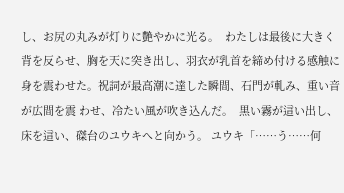し、お尻の丸みが灯りに艶やかに光る。  わたしは最後に大きく背を反らせ、胸を天に突き出し、羽衣が乳首を締め付ける感触に身を震わせた。祝詞が最高潮に達した瞬間、石門が軋み、重い音が広間を震 わせ、冷たい風が吹き込んだ。  黒い霧が這い出し、床を這い、磔台のユウキへと向かう。 ユウキ「……う……何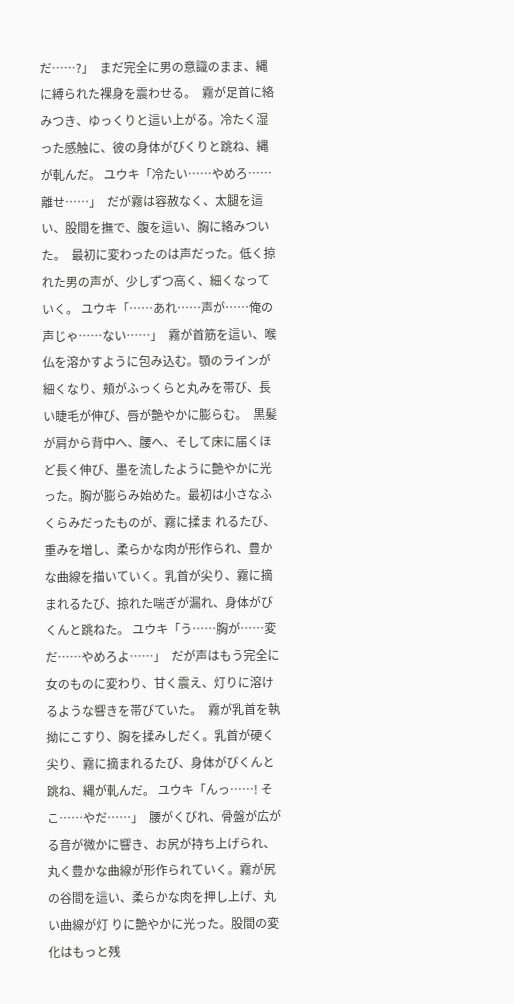だ……?」  まだ完全に男の意識のまま、縄に縛られた裸身を震わせる。  霧が足首に絡みつき、ゆっくりと這い上がる。冷たく湿った感触に、彼の身体がびくりと跳ね、縄が軋んだ。 ユウキ「冷たい……やめろ……離せ……」  だが霧は容赦なく、太腿を這い、股間を撫で、腹を這い、胸に絡みついた。  最初に変わったのは声だった。低く掠れた男の声が、少しずつ高く、細くなっていく。 ユウキ「……あれ……声が……俺の声じゃ……ない……」  霧が首筋を這い、喉仏を溶かすように包み込む。顎のラインが細くなり、頬がふっくらと丸みを帯び、長い睫毛が伸び、唇が艶やかに膨らむ。  黒髪が肩から背中へ、腰へ、そして床に届くほど長く伸び、墨を流したように艶やかに光った。胸が膨らみ始めた。最初は小さなふくらみだったものが、霧に揉ま れるたび、重みを増し、柔らかな肉が形作られ、豊かな曲線を描いていく。乳首が尖り、霧に摘まれるたび、掠れた喘ぎが漏れ、身体がびくんと跳ねた。 ユウキ「う……胸が……変だ……やめろよ……」  だが声はもう完全に女のものに変わり、甘く震え、灯りに溶けるような響きを帯びていた。  霧が乳首を執拗にこすり、胸を揉みしだく。乳首が硬く尖り、霧に摘まれるたび、身体がびくんと跳ね、縄が軋んだ。 ユウキ「んっ……! そこ……やだ……」  腰がくびれ、骨盤が広がる音が微かに響き、お尻が持ち上げられ、丸く豊かな曲線が形作られていく。霧が尻の谷間を這い、柔らかな肉を押し上げ、丸い曲線が灯 りに艶やかに光った。股間の変化はもっと残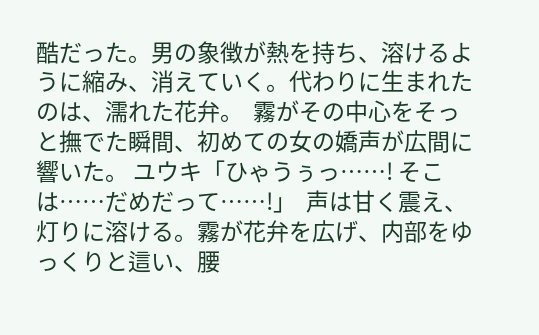酷だった。男の象徴が熱を持ち、溶けるように縮み、消えていく。代わりに生まれたのは、濡れた花弁。  霧がその中心をそっと撫でた瞬間、初めての女の嬌声が広間に響いた。 ユウキ「ひゃうぅっ……! そこは……だめだって……!」  声は甘く震え、灯りに溶ける。霧が花弁を広げ、内部をゆっくりと這い、腰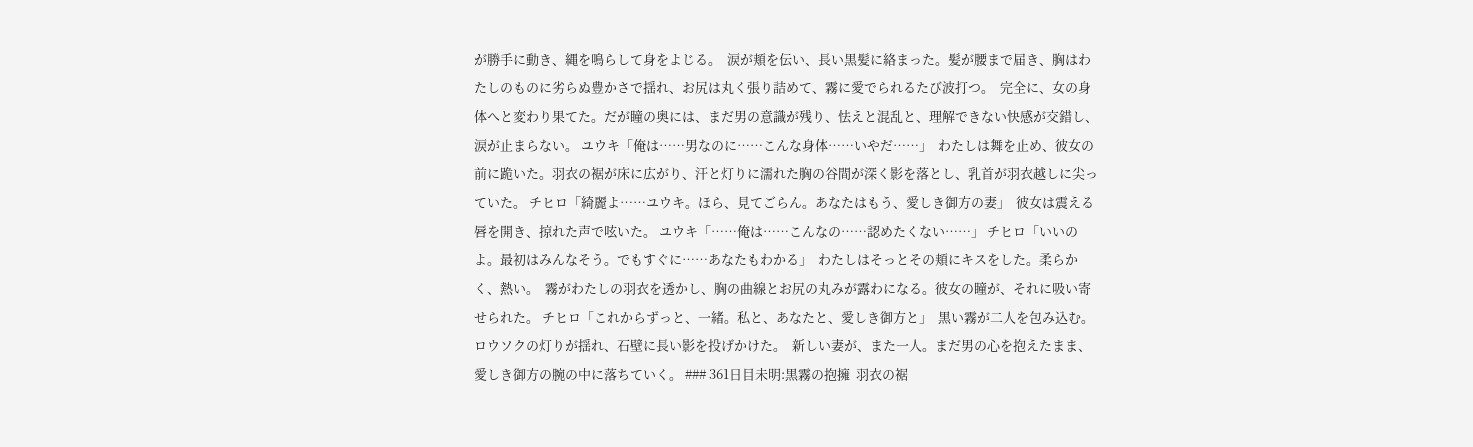が勝手に動き、縄を鳴らして身をよじる。  涙が頬を伝い、長い黒髪に絡まった。髪が腰まで届き、胸はわたしのものに劣らぬ豊かさで揺れ、お尻は丸く張り詰めて、霧に愛でられるたび波打つ。  完全に、女の身体へと変わり果てた。だが瞳の奥には、まだ男の意識が残り、怯えと混乱と、理解できない快感が交錯し、涙が止まらない。 ユウキ「俺は……男なのに……こんな身体……いやだ……」  わたしは舞を止め、彼女の前に跪いた。羽衣の裾が床に広がり、汗と灯りに濡れた胸の谷間が深く影を落とし、乳首が羽衣越しに尖っていた。 チヒロ「綺麗よ……ユウキ。ほら、見てごらん。あなたはもう、愛しき御方の妻」  彼女は震える唇を開き、掠れた声で呟いた。 ユウキ「……俺は……こんなの……認めたくない……」 チヒロ「いいのよ。最初はみんなそう。でもすぐに……あなたもわかる」  わたしはそっとその頬にキスをした。柔らかく、熱い。  霧がわたしの羽衣を透かし、胸の曲線とお尻の丸みが露わになる。彼女の瞳が、それに吸い寄せられた。 チヒロ「これからずっと、一緒。私と、あなたと、愛しき御方と」  黒い霧が二人を包み込む。ロウソクの灯りが揺れ、石壁に長い影を投げかけた。  新しい妻が、また一人。まだ男の心を抱えたまま、愛しき御方の腕の中に落ちていく。 ### 361日目未明:黒霧の抱擁  羽衣の裾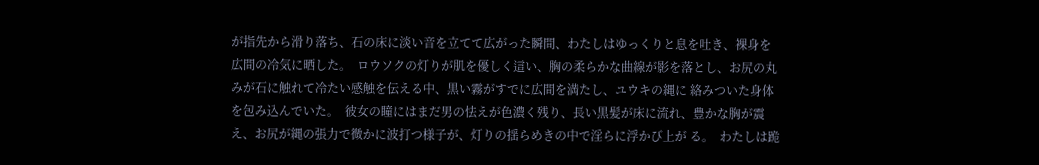が指先から滑り落ち、石の床に淡い音を立てて広がった瞬間、わたしはゆっくりと息を吐き、裸身を広間の冷気に晒した。  ロウソクの灯りが肌を優しく這い、胸の柔らかな曲線が影を落とし、お尻の丸みが石に触れて冷たい感触を伝える中、黒い霧がすでに広間を満たし、ユウキの縄に 絡みついた身体を包み込んでいた。  彼女の瞳にはまだ男の怯えが色濃く残り、長い黒髪が床に流れ、豊かな胸が震え、お尻が縄の張力で微かに波打つ様子が、灯りの揺らめきの中で淫らに浮かび上が る。  わたしは跪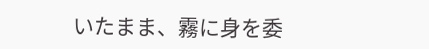いたまま、霧に身を委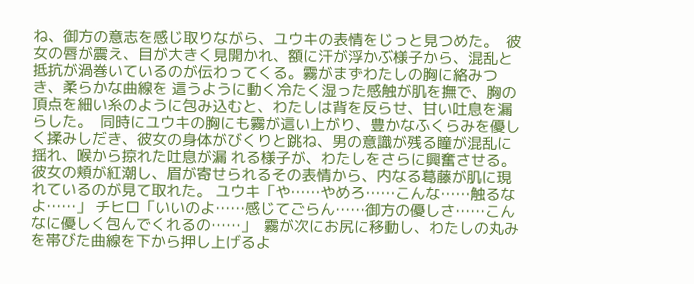ね、御方の意志を感じ取りながら、ユウキの表情をじっと見つめた。  彼女の唇が震え、目が大きく見開かれ、額に汗が浮かぶ様子から、混乱と抵抗が渦巻いているのが伝わってくる。霧がまずわたしの胸に絡みつき、柔らかな曲線を 這うように動く冷たく湿った感触が肌を撫で、胸の頂点を細い糸のように包み込むと、わたしは背を反らせ、甘い吐息を漏らした。  同時にユウキの胸にも霧が這い上がり、豊かなふくらみを優しく揉みしだき、彼女の身体がびくりと跳ね、男の意識が残る瞳が混乱に揺れ、喉から掠れた吐息が漏 れる様子が、わたしをさらに興奮させる。彼女の頬が紅潮し、眉が寄せられるその表情から、内なる葛藤が肌に現れているのが見て取れた。 ユウキ「や……やめろ……こんな……触るなよ……」 チヒロ「いいのよ……感じてごらん……御方の優しさ……こんなに優しく包んでくれるの……」  霧が次にお尻に移動し、わたしの丸みを帯びた曲線を下から押し上げるよ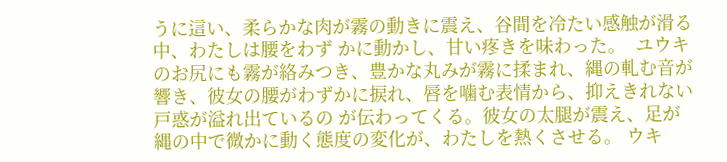うに這い、柔らかな肉が霧の動きに震え、谷間を冷たい感触が滑る中、わたしは腰をわず かに動かし、甘い疼きを味わった。  ユウキのお尻にも霧が絡みつき、豊かな丸みが霧に揉まれ、縄の軋む音が響き、彼女の腰がわずかに捩れ、唇を噛む表情から、抑えきれない戸惑が溢れ出ているの が伝わってくる。彼女の太腿が震え、足が縄の中で微かに動く態度の変化が、わたしを熱くさせる。 ウキ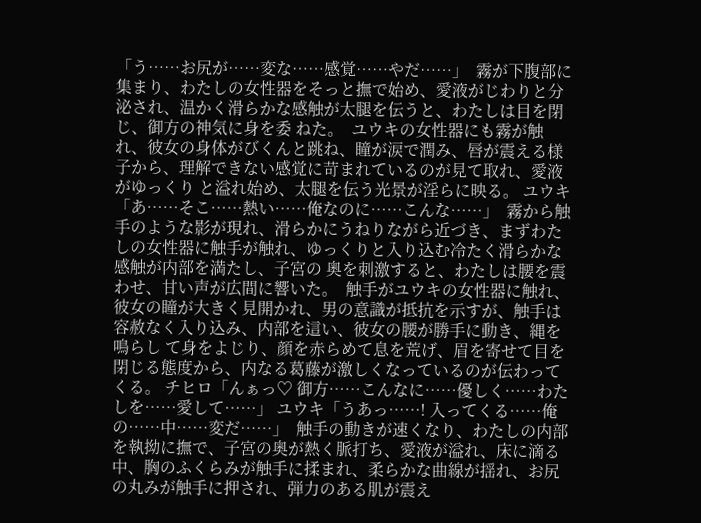「う……お尻が……変な……感覚……やだ……」  霧が下腹部に集まり、わたしの女性器をそっと撫で始め、愛液がじわりと分泌され、温かく滑らかな感触が太腿を伝うと、わたしは目を閉じ、御方の神気に身を委 ねた。  ユウキの女性器にも霧が触れ、彼女の身体がびくんと跳ね、瞳が涙で潤み、唇が震える様子から、理解できない感覚に苛まれているのが見て取れ、愛液がゆっくり と溢れ始め、太腿を伝う光景が淫らに映る。 ユウキ「あ……そこ……熱い……俺なのに……こんな……」  霧から触手のような影が現れ、滑らかにうねりながら近づき、まずわたしの女性器に触手が触れ、ゆっくりと入り込む冷たく滑らかな感触が内部を満たし、子宮の 奥を刺激すると、わたしは腰を震わせ、甘い声が広間に響いた。  触手がユウキの女性器に触れ、彼女の瞳が大きく見開かれ、男の意識が抵抗を示すが、触手は容赦なく入り込み、内部を這い、彼女の腰が勝手に動き、縄を鳴らし て身をよじり、顔を赤らめて息を荒げ、眉を寄せて目を閉じる態度から、内なる葛藤が激しくなっているのが伝わってくる。 チヒロ「んぁっ♡ 御方……こんなに……優しく……わたしを……愛して……」 ユウキ「うあっ……! 入ってくる……俺の……中……変だ……」  触手の動きが速くなり、わたしの内部を執拗に撫で、子宮の奥が熱く脈打ち、愛液が溢れ、床に滴る中、胸のふくらみが触手に揉まれ、柔らかな曲線が揺れ、お尻 の丸みが触手に押され、弾力のある肌が震え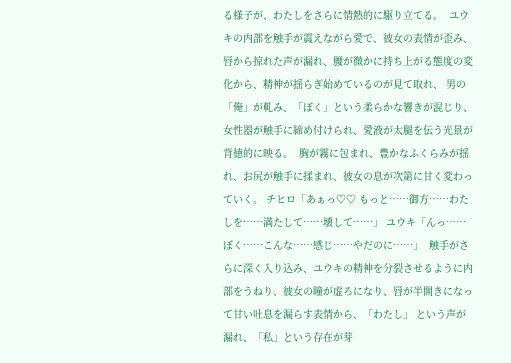る様子が、わたしをさらに情熱的に駆り立てる。  ユウキの内部を触手が震えながら愛で、彼女の表情が歪み、唇から掠れた声が漏れ、腰が微かに持ち上がる態度の変化から、精神が揺らぎ始めているのが見て取れ、 男の「俺」が軋み、「ぼく」という柔らかな響きが混じり、女性器が触手に締め付けられ、愛液が太腿を伝う光景が背徳的に映る。  胸が霧に包まれ、豊かなふくらみが揺れ、お尻が触手に揉まれ、彼女の息が次第に甘く変わっていく。 チヒロ「あぁっ♡♡ もっと……御方……わたしを……満たして……壊して……」 ユウキ「んっ……ぼく……こんな……感じ……やだのに……」  触手がさらに深く入り込み、ユウキの精神を分裂させるように内部をうねり、彼女の瞳が虚ろになり、唇が半開きになって甘い吐息を漏らす表情から、「わたし」 という声が漏れ、「私」という存在が芽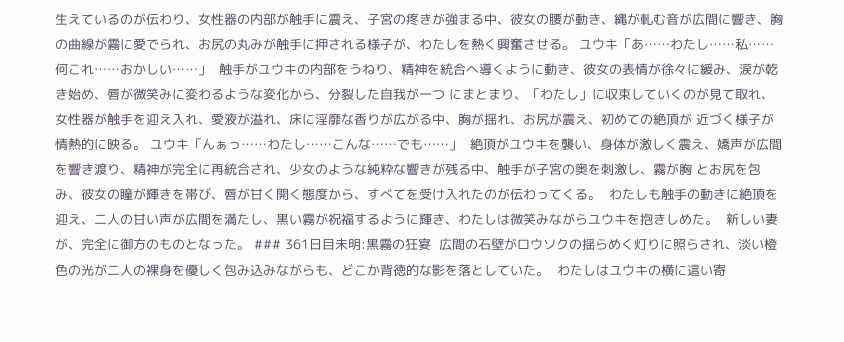生えているのが伝わり、女性器の内部が触手に震え、子宮の疼きが強まる中、彼女の腰が動き、縄が軋む音が広間に響き、胸 の曲線が霧に愛でられ、お尻の丸みが触手に押される様子が、わたしを熱く興奮させる。 ユウキ「あ……わたし……私……何これ……おかしい……」  触手がユウキの内部をうねり、精神を統合へ導くように動き、彼女の表情が徐々に緩み、涙が乾き始め、唇が微笑みに変わるような変化から、分裂した自我が一つ にまとまり、「わたし」に収束していくのが見て取れ、女性器が触手を迎え入れ、愛液が溢れ、床に淫靡な香りが広がる中、胸が揺れ、お尻が震え、初めての絶頂が 近づく様子が情熱的に映る。 ユウキ「んぁっ……わたし……こんな……でも……」  絶頂がユウキを襲い、身体が激しく震え、嬌声が広間を響き渡り、精神が完全に再統合され、少女のような純粋な響きが残る中、触手が子宮の奥を刺激し、霧が胸 とお尻を包み、彼女の瞳が輝きを帯び、唇が甘く開く態度から、すべてを受け入れたのが伝わってくる。  わたしも触手の動きに絶頂を迎え、二人の甘い声が広間を満たし、黒い霧が祝福するように輝き、わたしは微笑みながらユウキを抱きしめた。  新しい妻が、完全に御方のものとなった。 ### 361日目未明:黒霧の狂宴  広間の石壁がロウソクの揺らめく灯りに照らされ、淡い橙色の光が二人の裸身を優しく包み込みながらも、どこか背徳的な影を落としていた。  わたしはユウキの横に這い寄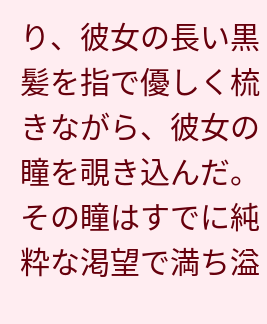り、彼女の長い黒髪を指で優しく梳きながら、彼女の瞳を覗き込んだ。その瞳はすでに純粋な渇望で満ち溢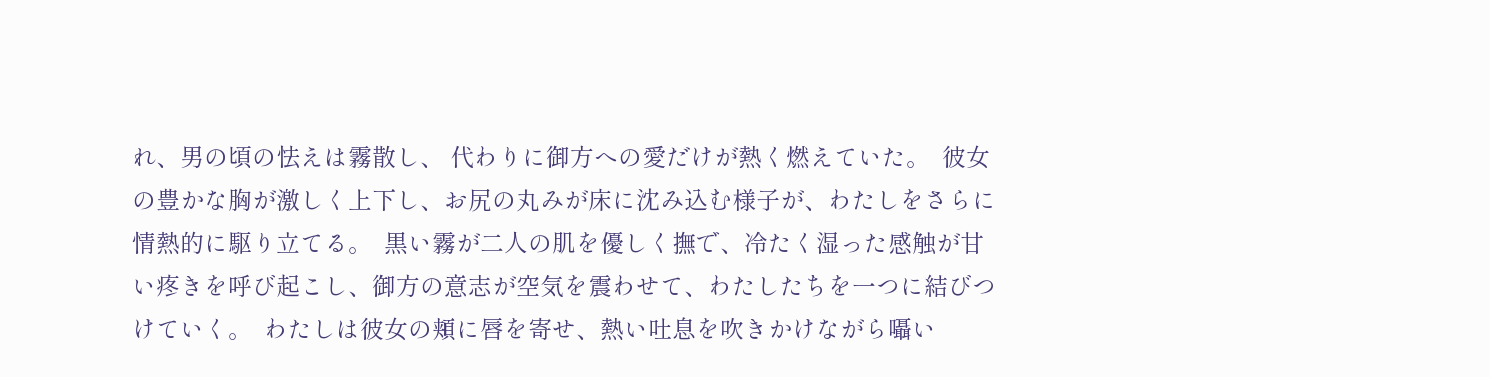れ、男の頃の怯えは霧散し、 代わりに御方への愛だけが熱く燃えていた。  彼女の豊かな胸が激しく上下し、お尻の丸みが床に沈み込む様子が、わたしをさらに情熱的に駆り立てる。  黒い霧が二人の肌を優しく撫で、冷たく湿った感触が甘い疼きを呼び起こし、御方の意志が空気を震わせて、わたしたちを一つに結びつけていく。  わたしは彼女の頬に唇を寄せ、熱い吐息を吹きかけながら囁い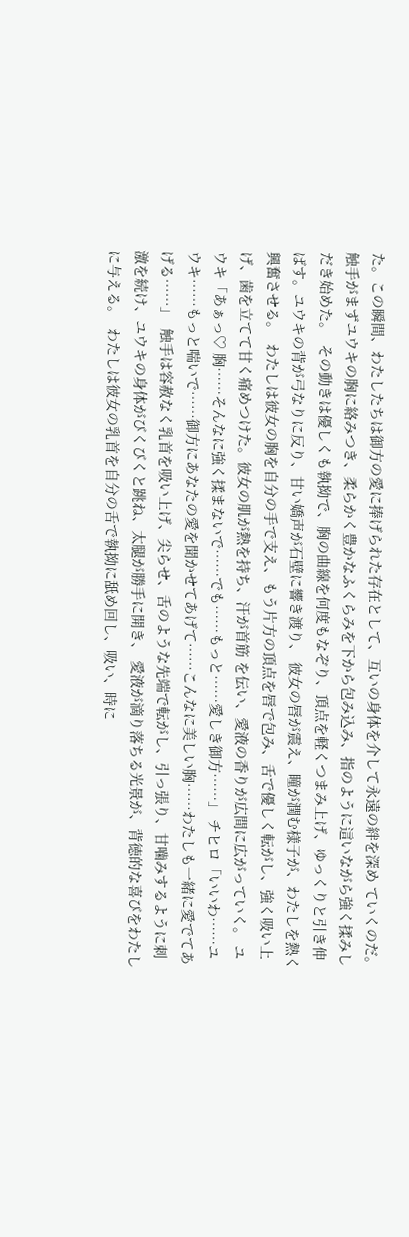た。この瞬間、わたしたちは御方の愛に捧げられた存在として、互いの身体を介して永遠の絆を深め ていくのだ。触手がまずユウキの胸に絡みつき、柔らかく豊かなふくらみを下から包み込み、指のように這いながら強く揉みしだき始めた。  その動きは優しくも執拗で、胸の曲線を何度もなぞり、頂点を軽くつまみ上げ、ゆっくりと引き伸ばす。ユウキの背が弓なりに反り、甘い嬌声が石壁に響き渡り、 彼女の唇が震え、瞳が潤む様子が、わたしを熱く興奮させる。  わたしは彼女の胸を自分の手で支え、もう片方の頂点を唇で包み、舌で優しく転がし、強く吸い上げ、歯を立てて甘く痛めつけた。彼女の肌が熱を持ち、汗が首筋 を伝い、愛液の香りが広間に広がっていく。 ユウキ「あぁっ♡ 胸……そんなに強く揉まないで……でも……もっと……愛しき御方……」 チヒロ「いいわ……ユウキ……もっと喘いで……御方にあなたの愛を聞かせてあげて……こんなに美しい胸……わたしも一緒に愛でてあげる……」  触手は容赦なく乳首を吸い上げ、尖らせ、舌のような先端で転がし、引っ張り、甘噛みするように刺激を続け、ユウキの身体がびくびくと跳ね、太腿が勝手に開き、 愛液が滴り落ちる光景が、背徳的な喜びをわたしに与える。  わたしは彼女の乳首を自分の舌で執拗に舐め回し、吸い、時に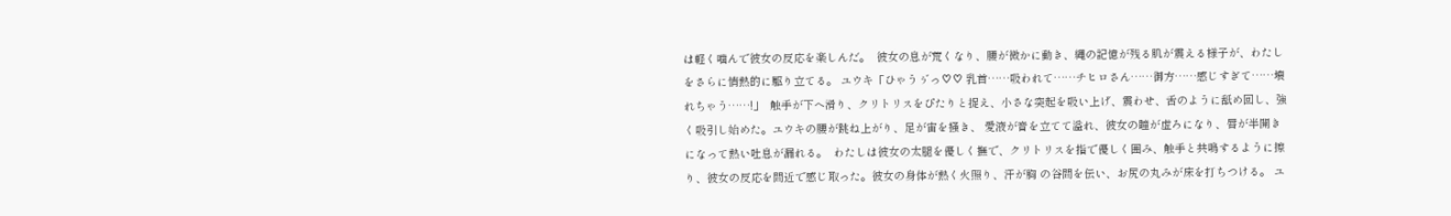は軽く噛んで彼女の反応を楽しんだ。  彼女の息が荒くなり、腰が微かに動き、縄の記憶が残る肌が震える様子が、わたしをさらに情熱的に駆り立てる。 ユウキ「ひゃうぅ゛っ♡♡ 乳首……吸われて……チヒロさん……御方……感じすぎて……壊れちゃう……!」  触手が下へ滑り、クリトリスをぴたりと捉え、小さな突起を吸い上げ、震わせ、舌のように舐め回し、強く吸引し始めた。ユウキの腰が跳ね上がり、足が宙を掻き、 愛液が音を立てて溢れ、彼女の瞳が虚ろになり、唇が半開きになって熱い吐息が漏れる。  わたしは彼女の太腿を優しく撫で、クリトリスを指で優しく囲み、触手と共鳴するように擦り、彼女の反応を間近で感じ取った。彼女の身体が熱く火照り、汗が胸 の谷間を伝い、お尻の丸みが床を打ちつける。 ユ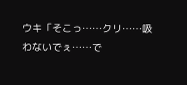ウキ「そこっ……クリ……吸わないでぇ……で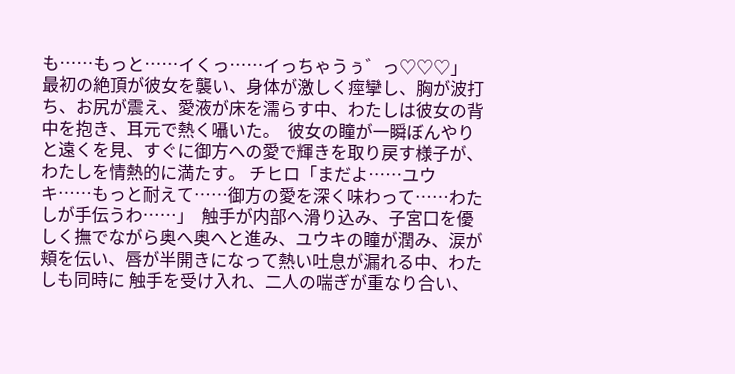も……もっと……イくっ……イっちゃうぅ゛っ♡♡♡」  最初の絶頂が彼女を襲い、身体が激しく痙攣し、胸が波打ち、お尻が震え、愛液が床を濡らす中、わたしは彼女の背中を抱き、耳元で熱く囁いた。  彼女の瞳が一瞬ぼんやりと遠くを見、すぐに御方への愛で輝きを取り戻す様子が、わたしを情熱的に満たす。 チヒロ「まだよ……ユウキ……もっと耐えて……御方の愛を深く味わって……わたしが手伝うわ……」  触手が内部へ滑り込み、子宮口を優しく撫でながら奥へ奥へと進み、ユウキの瞳が潤み、涙が頬を伝い、唇が半開きになって熱い吐息が漏れる中、わたしも同時に 触手を受け入れ、二人の喘ぎが重なり合い、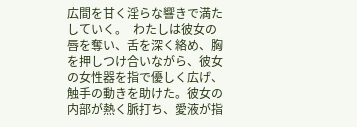広間を甘く淫らな響きで満たしていく。  わたしは彼女の唇を奪い、舌を深く絡め、胸を押しつけ合いながら、彼女の女性器を指で優しく広げ、触手の動きを助けた。彼女の内部が熱く脈打ち、愛液が指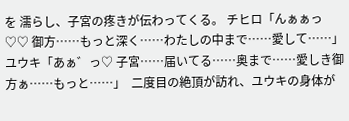を 濡らし、子宮の疼きが伝わってくる。 チヒロ「んぁぁっ♡♡ 御方……もっと深く……わたしの中まで……愛して……」 ユウキ「あぁ゛っ♡ 子宮……届いてる……奥まで……愛しき御方ぁ……もっと……」  二度目の絶頂が訪れ、ユウキの身体が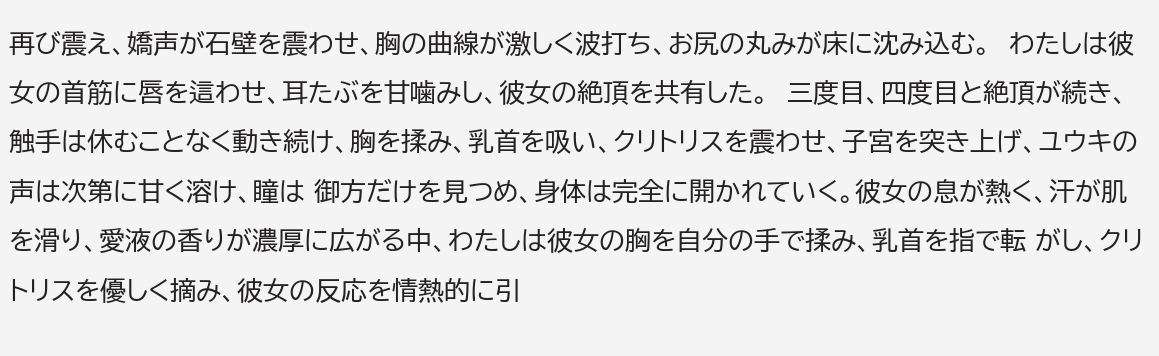再び震え、嬌声が石壁を震わせ、胸の曲線が激しく波打ち、お尻の丸みが床に沈み込む。  わたしは彼女の首筋に唇を這わせ、耳たぶを甘噛みし、彼女の絶頂を共有した。  三度目、四度目と絶頂が続き、触手は休むことなく動き続け、胸を揉み、乳首を吸い、クリトリスを震わせ、子宮を突き上げ、ユウキの声は次第に甘く溶け、瞳は 御方だけを見つめ、身体は完全に開かれていく。彼女の息が熱く、汗が肌を滑り、愛液の香りが濃厚に広がる中、わたしは彼女の胸を自分の手で揉み、乳首を指で転 がし、クリトリスを優しく摘み、彼女の反応を情熱的に引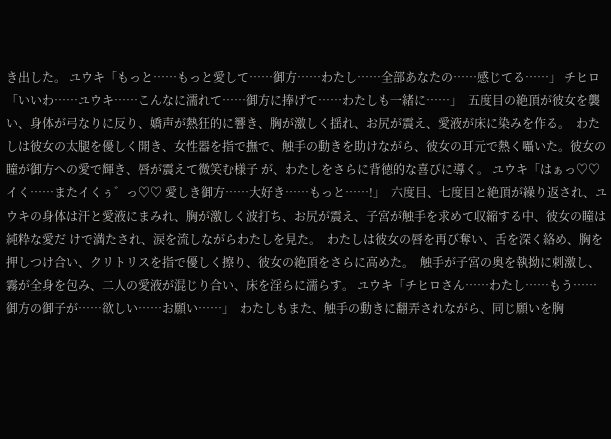き出した。 ユウキ「もっと……もっと愛して……御方……わたし……全部あなたの……感じてる……」 チヒロ「いいわ……ユウキ……こんなに濡れて……御方に捧げて……わたしも一緒に……」  五度目の絶頂が彼女を襲い、身体が弓なりに反り、嬌声が熱狂的に響き、胸が激しく揺れ、お尻が震え、愛液が床に染みを作る。  わたしは彼女の太腿を優しく開き、女性器を指で撫で、触手の動きを助けながら、彼女の耳元で熱く囁いた。彼女の瞳が御方への愛で輝き、唇が震えて微笑む様子 が、わたしをさらに背徳的な喜びに導く。 ユウキ「はぁっ♡♡ イく……またイくぅ゛っ♡♡ 愛しき御方……大好き……もっと……!」  六度目、七度目と絶頂が繰り返され、ユウキの身体は汗と愛液にまみれ、胸が激しく波打ち、お尻が震え、子宮が触手を求めて収縮する中、彼女の瞳は純粋な愛だ けで満たされ、涙を流しながらわたしを見た。  わたしは彼女の唇を再び奪い、舌を深く絡め、胸を押しつけ合い、クリトリスを指で優しく擦り、彼女の絶頂をさらに高めた。  触手が子宮の奥を執拗に刺激し、霧が全身を包み、二人の愛液が混じり合い、床を淫らに濡らす。 ユウキ「チヒロさん……わたし……もう……御方の御子が……欲しい……お願い……」  わたしもまた、触手の動きに翻弄されながら、同じ願いを胸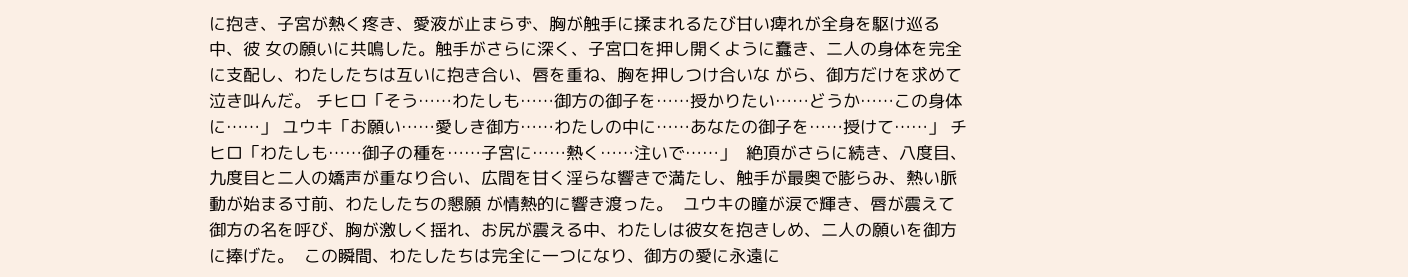に抱き、子宮が熱く疼き、愛液が止まらず、胸が触手に揉まれるたび甘い痺れが全身を駆け巡る中、彼 女の願いに共鳴した。触手がさらに深く、子宮口を押し開くように蠢き、二人の身体を完全に支配し、わたしたちは互いに抱き合い、唇を重ね、胸を押しつけ合いな がら、御方だけを求めて泣き叫んだ。 チヒロ「そう……わたしも……御方の御子を……授かりたい……どうか……この身体に……」 ユウキ「お願い……愛しき御方……わたしの中に……あなたの御子を……授けて……」 チヒロ「わたしも……御子の種を……子宮に……熱く……注いで……」  絶頂がさらに続き、八度目、九度目と二人の嬌声が重なり合い、広間を甘く淫らな響きで満たし、触手が最奥で膨らみ、熱い脈動が始まる寸前、わたしたちの懇願 が情熱的に響き渡った。  ユウキの瞳が涙で輝き、唇が震えて御方の名を呼び、胸が激しく揺れ、お尻が震える中、わたしは彼女を抱きしめ、二人の願いを御方に捧げた。  この瞬間、わたしたちは完全に一つになり、御方の愛に永遠に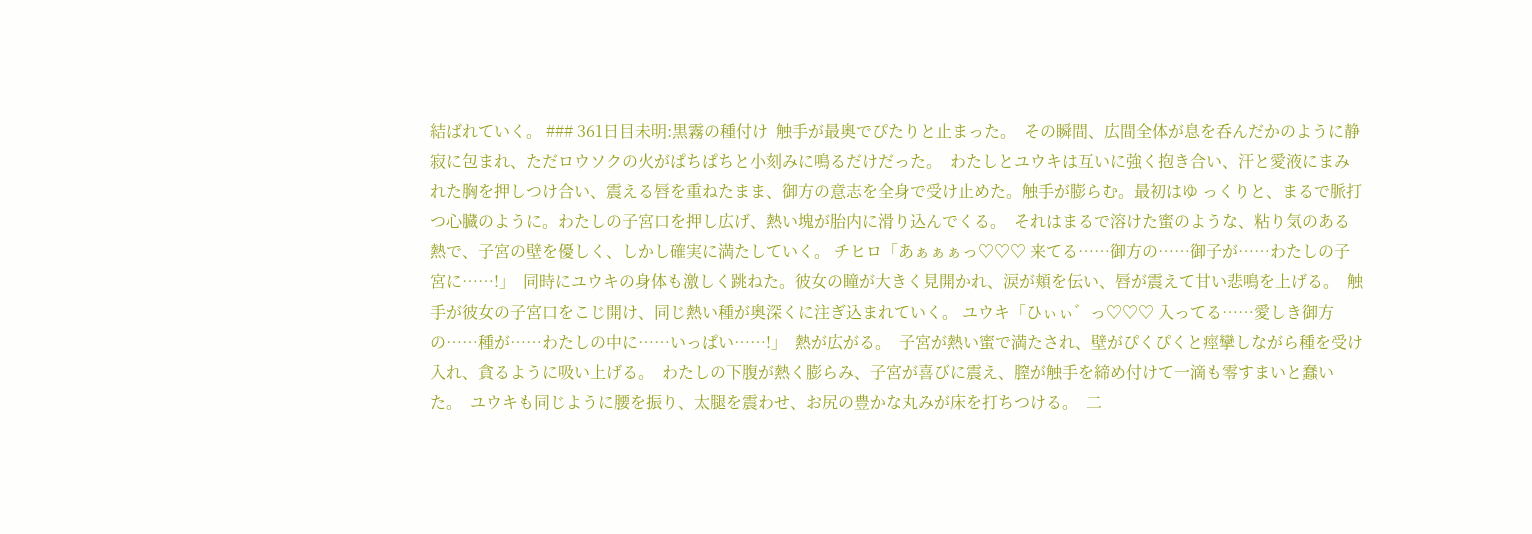結ばれていく。 ### 361日目未明:黒霧の種付け  触手が最奥でぴたりと止まった。  その瞬間、広間全体が息を呑んだかのように静寂に包まれ、ただロウソクの火がぱちぱちと小刻みに鳴るだけだった。  わたしとユウキは互いに強く抱き合い、汗と愛液にまみれた胸を押しつけ合い、震える唇を重ねたまま、御方の意志を全身で受け止めた。触手が膨らむ。最初はゆ っくりと、まるで脈打つ心臓のように。わたしの子宮口を押し広げ、熱い塊が胎内に滑り込んでくる。  それはまるで溶けた蜜のような、粘り気のある熱で、子宮の壁を優しく、しかし確実に満たしていく。 チヒロ「あぁぁぁっ♡♡♡ 来てる……御方の……御子が……わたしの子宮に……!」  同時にユウキの身体も激しく跳ねた。彼女の瞳が大きく見開かれ、涙が頬を伝い、唇が震えて甘い悲鳴を上げる。  触手が彼女の子宮口をこじ開け、同じ熱い種が奥深くに注ぎ込まれていく。 ユウキ「ひぃぃ゛っ♡♡♡ 入ってる……愛しき御方の……種が……わたしの中に……いっぱい……!」  熱が広がる。  子宮が熱い蜜で満たされ、壁がぴくぴくと痙攣しながら種を受け入れ、貪るように吸い上げる。  わたしの下腹が熱く膨らみ、子宮が喜びに震え、膣が触手を締め付けて一滴も零すまいと蠢いた。  ユウキも同じように腰を振り、太腿を震わせ、お尻の豊かな丸みが床を打ちつける。  二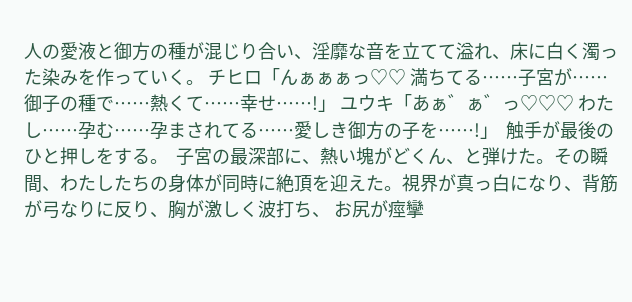人の愛液と御方の種が混じり合い、淫靡な音を立てて溢れ、床に白く濁った染みを作っていく。 チヒロ「んぁぁぁっ♡♡ 満ちてる……子宮が……御子の種で……熱くて……幸せ……!」 ユウキ「あぁ゛ぁ゛っ♡♡♡ わたし……孕む……孕まされてる……愛しき御方の子を……!」  触手が最後のひと押しをする。  子宮の最深部に、熱い塊がどくん、と弾けた。その瞬間、わたしたちの身体が同時に絶頂を迎えた。視界が真っ白になり、背筋が弓なりに反り、胸が激しく波打ち、 お尻が痙攣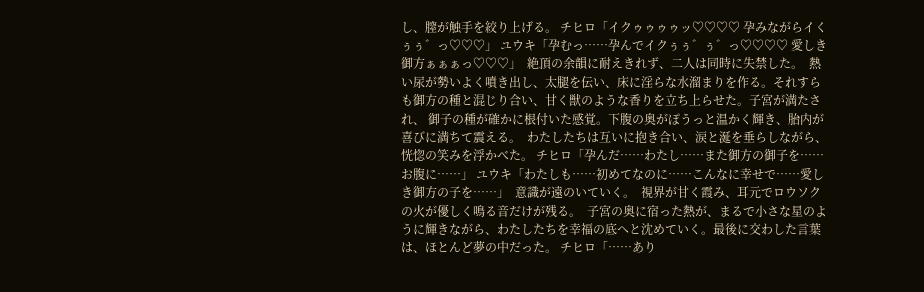し、膣が触手を絞り上げる。 チヒロ「イクゥゥゥゥッ♡♡♡♡ 孕みながらイくぅぅ゛っ♡♡♡」 ユウキ「孕むっ……孕んでイクぅぅ゛ぅ゛っ♡♡♡♡ 愛しき御方ぁぁぁっ♡♡♡」  絶頂の余韻に耐えきれず、二人は同時に失禁した。  熱い尿が勢いよく噴き出し、太腿を伝い、床に淫らな水溜まりを作る。それすらも御方の種と混じり合い、甘く獣のような香りを立ち上らせた。子宮が満たされ、 御子の種が確かに根付いた感覚。下腹の奥がぽうっと温かく輝き、胎内が喜びに満ちて震える。  わたしたちは互いに抱き合い、涙と涎を垂らしながら、恍惚の笑みを浮かべた。 チヒロ「孕んだ……わたし……また御方の御子を……お腹に……」 ユウキ「わたしも……初めてなのに……こんなに幸せで……愛しき御方の子を……」  意識が遠のいていく。  視界が甘く霞み、耳元でロウソクの火が優しく鳴る音だけが残る。  子宮の奥に宿った熱が、まるで小さな星のように輝きながら、わたしたちを幸福の底へと沈めていく。最後に交わした言葉は、ほとんど夢の中だった。 チヒロ「……あり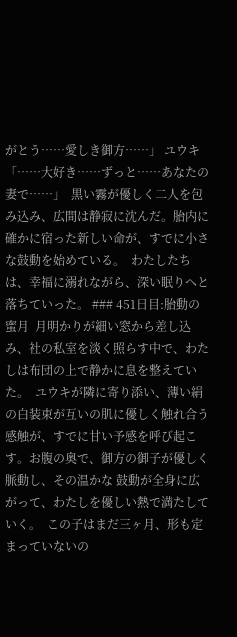がとう……愛しき御方……」 ユウキ「……大好き……ずっと……あなたの妻で……」  黒い霧が優しく二人を包み込み、広間は静寂に沈んだ。胎内に確かに宿った新しい命が、すでに小さな鼓動を始めている。  わたしたちは、幸福に溺れながら、深い眠りへと落ちていった。 ### 451日目:胎動の蜜月  月明かりが細い窓から差し込み、社の私室を淡く照らす中で、わたしは布団の上で静かに息を整えていた。  ユウキが隣に寄り添い、薄い絹の白装束が互いの肌に優しく触れ合う感触が、すでに甘い予感を呼び起こす。お腹の奥で、御方の御子が優しく脈動し、その温かな 鼓動が全身に広がって、わたしを優しい熱で満たしていく。  この子はまだ三ヶ月、形も定まっていないの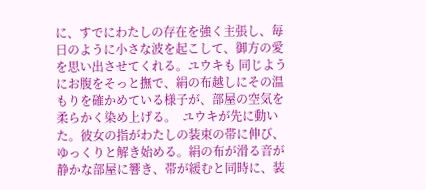に、すでにわたしの存在を強く主張し、毎日のように小さな波を起こして、御方の愛を思い出させてくれる。ユウキも 同じようにお腹をそっと撫で、絹の布越しにその温もりを確かめている様子が、部屋の空気を柔らかく染め上げる。  ユウキが先に動いた。彼女の指がわたしの装束の帯に伸び、ゆっくりと解き始める。絹の布が滑る音が静かな部屋に響き、帯が緩むと同時に、装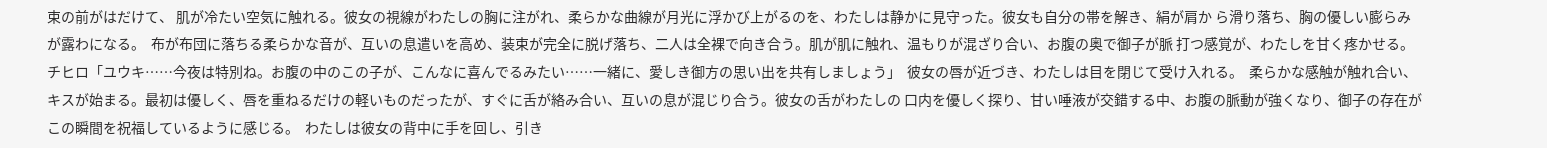束の前がはだけて、 肌が冷たい空気に触れる。彼女の視線がわたしの胸に注がれ、柔らかな曲線が月光に浮かび上がるのを、わたしは静かに見守った。彼女も自分の帯を解き、絹が肩か ら滑り落ち、胸の優しい膨らみが露わになる。  布が布団に落ちる柔らかな音が、互いの息遣いを高め、装束が完全に脱げ落ち、二人は全裸で向き合う。肌が肌に触れ、温もりが混ざり合い、お腹の奥で御子が脈 打つ感覚が、わたしを甘く疼かせる。 チヒロ「ユウキ……今夜は特別ね。お腹の中のこの子が、こんなに喜んでるみたい……一緒に、愛しき御方の思い出を共有しましょう」  彼女の唇が近づき、わたしは目を閉じて受け入れる。  柔らかな感触が触れ合い、キスが始まる。最初は優しく、唇を重ねるだけの軽いものだったが、すぐに舌が絡み合い、互いの息が混じり合う。彼女の舌がわたしの 口内を優しく探り、甘い唾液が交錯する中、お腹の脈動が強くなり、御子の存在がこの瞬間を祝福しているように感じる。  わたしは彼女の背中に手を回し、引き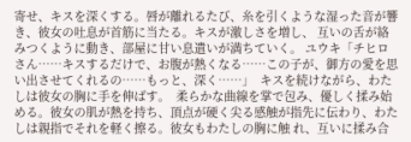寄せ、キスを深くする。唇が離れるたび、糸を引くような湿った音が響き、彼女の吐息が首筋に当たる。キスが激しさを増し、 互いの舌が絡みつくように動き、部屋に甘い息遣いが満ちていく。 ユウキ「チヒロさん……キスするだけで、お腹が熱くなる……この子が、御方の愛を思い出させてくれるの……もっと、深く……」  キスを続けながら、わたしは彼女の胸に手を伸ばす。  柔らかな曲線を掌で包み、優しく揉み始める。彼女の肌が熱を持ち、頂点が硬く尖る感触が指先に伝わり、わたしは親指でそれを軽く擦る。彼女もわたしの胸に触 れ、互いに揉み合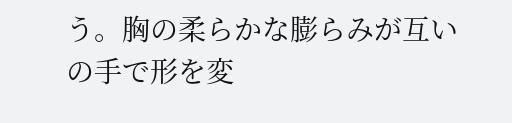う。胸の柔らかな膨らみが互いの手で形を変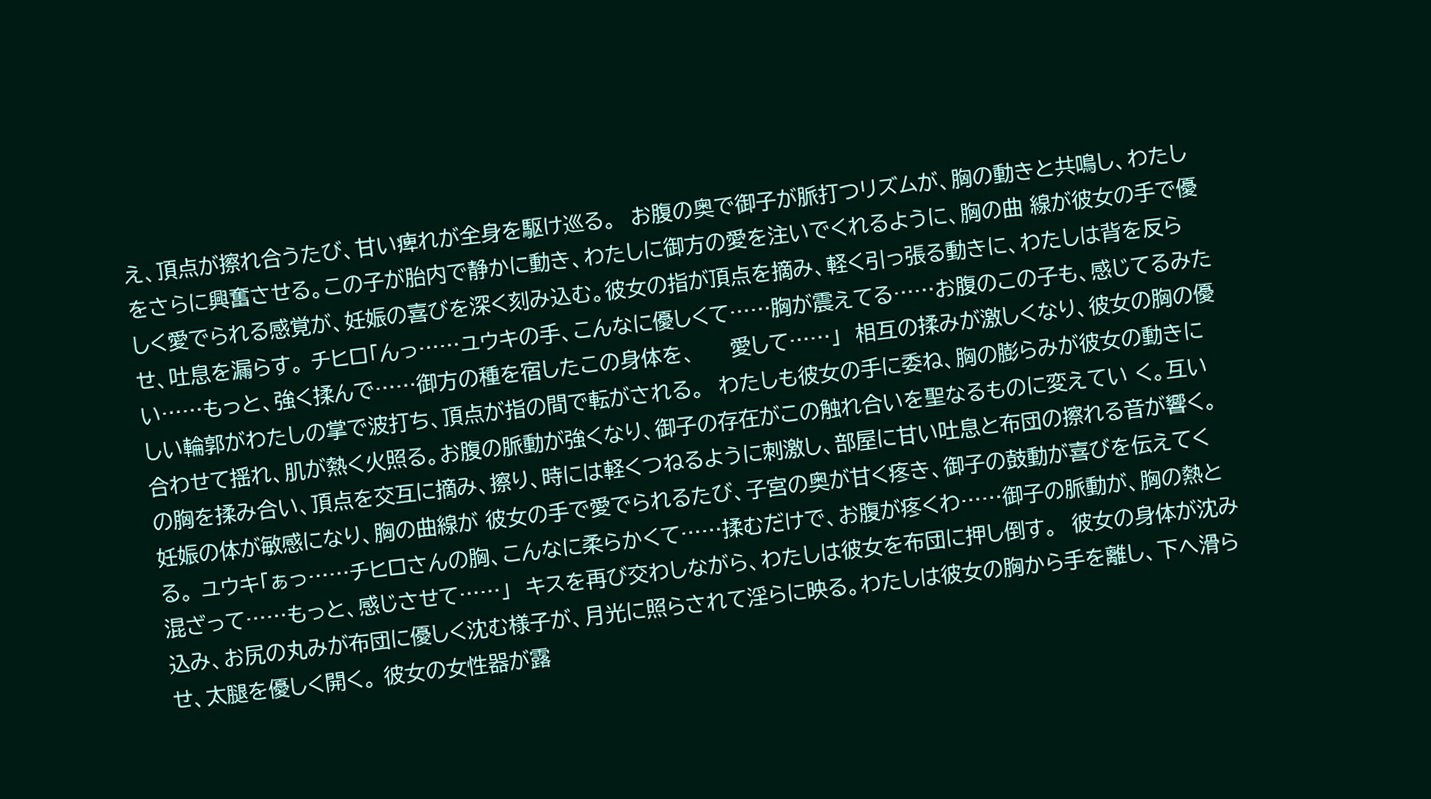え、頂点が擦れ合うたび、甘い痺れが全身を駆け巡る。  お腹の奥で御子が脈打つリズムが、胸の動きと共鳴し、わたしをさらに興奮させる。この子が胎内で静かに動き、わたしに御方の愛を注いでくれるように、胸の曲 線が彼女の手で優しく愛でられる感覚が、妊娠の喜びを深く刻み込む。彼女の指が頂点を摘み、軽く引っ張る動きに、わたしは背を反らせ、吐息を漏らす。 チヒロ「んっ……ユウキの手、こんなに優しくて……胸が震えてる……お腹のこの子も、感じてるみたい……もっと、強く揉んで……御方の種を宿したこの身体を、     愛して……」  相互の揉みが激しくなり、彼女の胸の優しい輪郭がわたしの掌で波打ち、頂点が指の間で転がされる。  わたしも彼女の手に委ね、胸の膨らみが彼女の動きに合わせて揺れ、肌が熱く火照る。お腹の脈動が強くなり、御子の存在がこの触れ合いを聖なるものに変えてい く。互いの胸を揉み合い、頂点を交互に摘み、擦り、時には軽くつねるように刺激し、部屋に甘い吐息と布団の擦れる音が響く。妊娠の体が敏感になり、胸の曲線が 彼女の手で愛でられるたび、子宮の奥が甘く疼き、御子の鼓動が喜びを伝えてくる。 ユウキ「ぁっ……チヒロさんの胸、こんなに柔らかくて……揉むだけで、お腹が疼くわ……御子の脈動が、胸の熱と混ざって……もっと、感じさせて……」  キスを再び交わしながら、わたしは彼女を布団に押し倒す。  彼女の身体が沈み込み、お尻の丸みが布団に優しく沈む様子が、月光に照らされて淫らに映る。わたしは彼女の胸から手を離し、下へ滑らせ、太腿を優しく開く。 彼女の女性器が露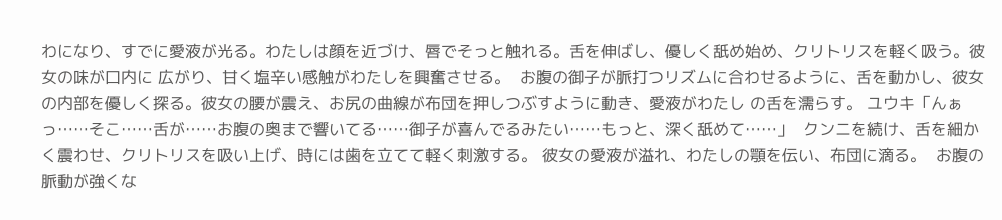わになり、すでに愛液が光る。わたしは顔を近づけ、唇でそっと触れる。舌を伸ばし、優しく舐め始め、クリトリスを軽く吸う。彼女の味が口内に 広がり、甘く塩辛い感触がわたしを興奮させる。  お腹の御子が脈打つリズムに合わせるように、舌を動かし、彼女の内部を優しく探る。彼女の腰が震え、お尻の曲線が布団を押しつぶすように動き、愛液がわたし の舌を濡らす。 ユウキ「んぁっ……そこ……舌が……お腹の奥まで響いてる……御子が喜んでるみたい……もっと、深く舐めて……」  クンニを続け、舌を細かく震わせ、クリトリスを吸い上げ、時には歯を立てて軽く刺激する。 彼女の愛液が溢れ、わたしの顎を伝い、布団に滴る。  お腹の脈動が強くな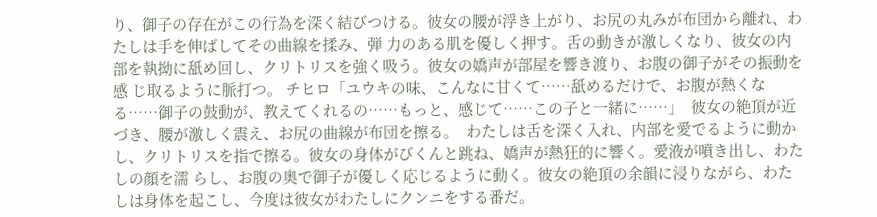り、御子の存在がこの行為を深く結びつける。彼女の腰が浮き上がり、お尻の丸みが布団から離れ、わたしは手を伸ばしてその曲線を揉み、弾 力のある肌を優しく押す。舌の動きが激しくなり、彼女の内部を執拗に舐め回し、クリトリスを強く吸う。彼女の嬌声が部屋を響き渡り、お腹の御子がその振動を感 じ取るように脈打つ。 チヒロ「ユウキの味、こんなに甘くて……舐めるだけで、お腹が熱くなる……御子の鼓動が、教えてくれるの……もっと、感じて……この子と一緒に……」  彼女の絶頂が近づき、腰が激しく震え、お尻の曲線が布団を擦る。  わたしは舌を深く入れ、内部を愛でるように動かし、クリトリスを指で擦る。彼女の身体がびくんと跳ね、嬌声が熱狂的に響く。愛液が噴き出し、わたしの顔を濡 らし、お腹の奥で御子が優しく応じるように動く。彼女の絶頂の余韻に浸りながら、わたしは身体を起こし、今度は彼女がわたしにクンニをする番だ。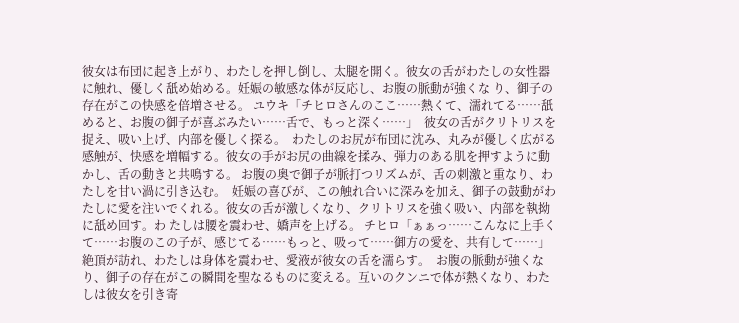彼女は布団に起き上がり、わたしを押し倒し、太腿を開く。彼女の舌がわたしの女性器に触れ、優しく舐め始める。妊娠の敏感な体が反応し、お腹の脈動が強くな り、御子の存在がこの快感を倍増させる。 ユウキ「チヒロさんのここ……熱くて、濡れてる……舐めると、お腹の御子が喜ぶみたい……舌で、もっと深く……」  彼女の舌がクリトリスを捉え、吸い上げ、内部を優しく探る。  わたしのお尻が布団に沈み、丸みが優しく広がる感触が、快感を増幅する。彼女の手がお尻の曲線を揉み、弾力のある肌を押すように動かし、舌の動きと共鳴する。 お腹の奥で御子が脈打つリズムが、舌の刺激と重なり、わたしを甘い渦に引き込む。  妊娠の喜びが、この触れ合いに深みを加え、御子の鼓動がわたしに愛を注いでくれる。彼女の舌が激しくなり、クリトリスを強く吸い、内部を執拗に舐め回す。わ たしは腰を震わせ、嬌声を上げる。 チヒロ「ぁぁっ……こんなに上手くて……お腹のこの子が、感じてる……もっと、吸って……御方の愛を、共有して……」  絶頂が訪れ、わたしは身体を震わせ、愛液が彼女の舌を濡らす。  お腹の脈動が強くなり、御子の存在がこの瞬間を聖なるものに変える。互いのクンニで体が熱くなり、わたしは彼女を引き寄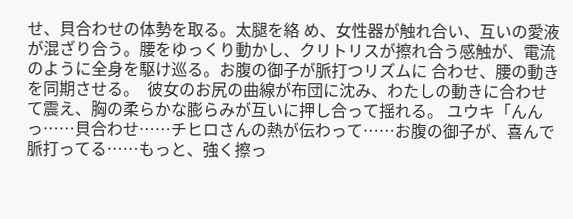せ、貝合わせの体勢を取る。太腿を絡 め、女性器が触れ合い、互いの愛液が混ざり合う。腰をゆっくり動かし、クリトリスが擦れ合う感触が、電流のように全身を駆け巡る。お腹の御子が脈打つリズムに 合わせ、腰の動きを同期させる。  彼女のお尻の曲線が布団に沈み、わたしの動きに合わせて震え、胸の柔らかな膨らみが互いに押し合って揺れる。 ユウキ「んんっ……貝合わせ……チヒロさんの熱が伝わって……お腹の御子が、喜んで脈打ってる……もっと、強く擦っ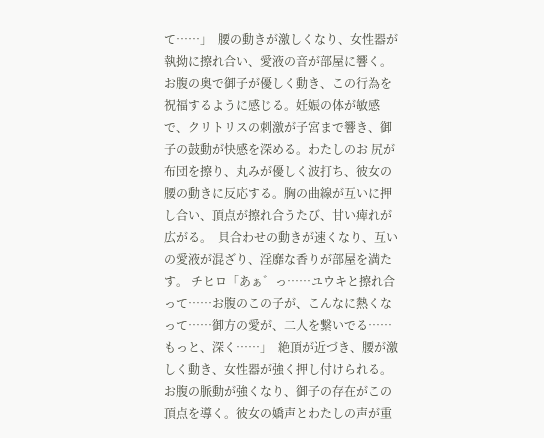て……」  腰の動きが激しくなり、女性器が執拗に擦れ合い、愛液の音が部屋に響く。  お腹の奥で御子が優しく動き、この行為を祝福するように感じる。妊娠の体が敏感で、クリトリスの刺激が子宮まで響き、御子の鼓動が快感を深める。わたしのお 尻が布団を擦り、丸みが優しく波打ち、彼女の腰の動きに反応する。胸の曲線が互いに押し合い、頂点が擦れ合うたび、甘い痺れが広がる。  貝合わせの動きが速くなり、互いの愛液が混ざり、淫靡な香りが部屋を満たす。 チヒロ「あぁ゛っ……ユウキと擦れ合って……お腹のこの子が、こんなに熱くなって……御方の愛が、二人を繋いでる……もっと、深く……」  絶頂が近づき、腰が激しく動き、女性器が強く押し付けられる。  お腹の脈動が強くなり、御子の存在がこの頂点を導く。彼女の嬌声とわたしの声が重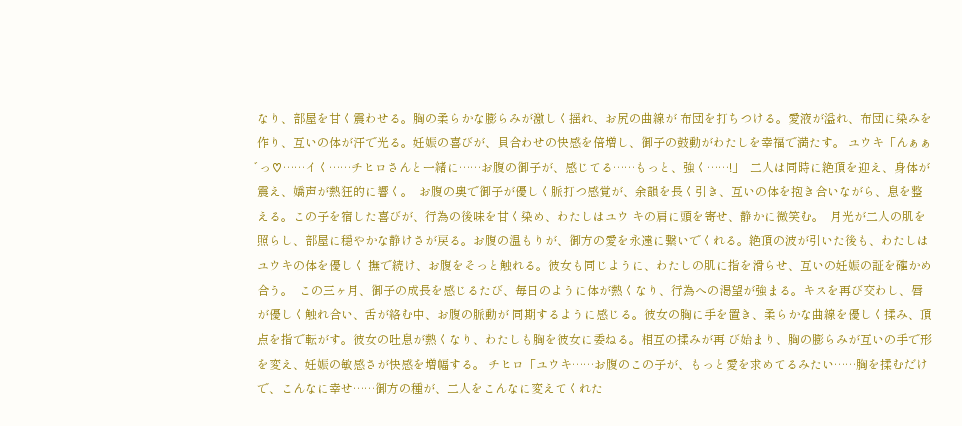なり、部屋を甘く震わせる。胸の柔らかな膨らみが激しく揺れ、お尻の曲線が 布団を打ちつける。愛液が溢れ、布団に染みを作り、互いの体が汗で光る。妊娠の喜びが、貝合わせの快感を倍増し、御子の鼓動がわたしを幸福で満たす。 ユウキ「んぁぁ゛っ♡……イく……チヒロさんと一緒に……お腹の御子が、感じてる……もっと、強く……!」  二人は同時に絶頂を迎え、身体が震え、嬌声が熱狂的に響く。  お腹の奥で御子が優しく脈打つ感覚が、余韻を長く引き、互いの体を抱き合いながら、息を整える。この子を宿した喜びが、行為の後味を甘く染め、わたしはユウ キの肩に頭を寄せ、静かに微笑む。  月光が二人の肌を照らし、部屋に穏やかな静けさが戻る。お腹の温もりが、御方の愛を永遠に繋いでくれる。絶頂の波が引いた後も、わたしはユウキの体を優しく 撫で続け、お腹をそっと触れる。彼女も同じように、わたしの肌に指を滑らせ、互いの妊娠の証を確かめ合う。  この三ヶ月、御子の成長を感じるたび、毎日のように体が熱くなり、行為への渇望が強まる。キスを再び交わし、唇が優しく触れ合い、舌が絡む中、お腹の脈動が 同期するように感じる。彼女の胸に手を置き、柔らかな曲線を優しく揉み、頂点を指で転がす。彼女の吐息が熱くなり、わたしも胸を彼女に委ねる。相互の揉みが再 び始まり、胸の膨らみが互いの手で形を変え、妊娠の敏感さが快感を増幅する。 チヒロ「ユウキ……お腹のこの子が、もっと愛を求めてるみたい……胸を揉むだけで、こんなに幸せ……御方の種が、二人をこんなに変えてくれた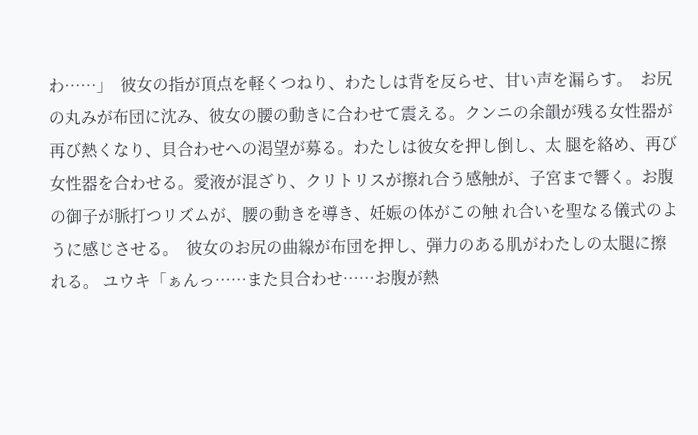わ……」  彼女の指が頂点を軽くつねり、わたしは背を反らせ、甘い声を漏らす。  お尻の丸みが布団に沈み、彼女の腰の動きに合わせて震える。クンニの余韻が残る女性器が再び熱くなり、貝合わせへの渇望が募る。わたしは彼女を押し倒し、太 腿を絡め、再び女性器を合わせる。愛液が混ざり、クリトリスが擦れ合う感触が、子宮まで響く。お腹の御子が脈打つリズムが、腰の動きを導き、妊娠の体がこの触 れ合いを聖なる儀式のように感じさせる。  彼女のお尻の曲線が布団を押し、弾力のある肌がわたしの太腿に擦れる。 ユウキ「ぁんっ……また貝合わせ……お腹が熱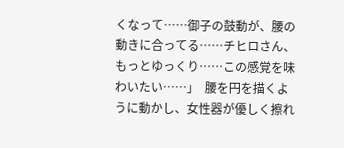くなって……御子の鼓動が、腰の動きに合ってる……チヒロさん、もっとゆっくり……この感覚を味わいたい……」  腰を円を描くように動かし、女性器が優しく擦れ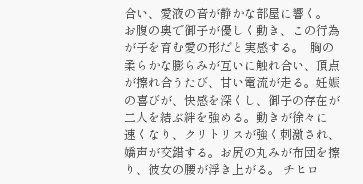合い、愛液の音が静かな部屋に響く。  お腹の奥で御子が優しく動き、この行為が子を育む愛の形だと実感する。  胸の柔らかな膨らみが互いに触れ合い、頂点が擦れ合うたび、甘い電流が走る。妊娠の喜びが、快感を深くし、御子の存在が二人を結ぶ絆を強める。動きが徐々に 速くなり、クリトリスが強く刺激され、嬌声が交錯する。お尻の丸みが布団を擦り、彼女の腰が浮き上がる。 チヒロ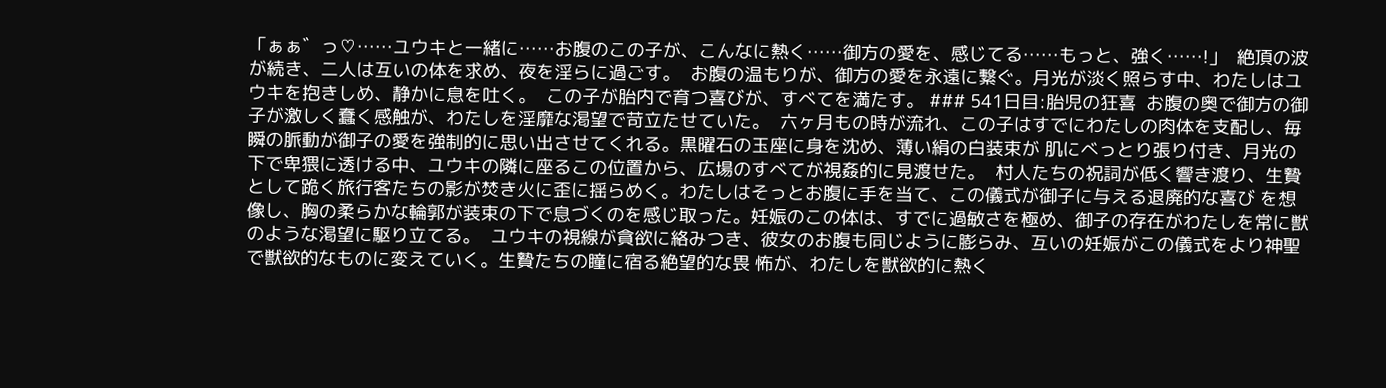「ぁぁ゛っ♡……ユウキと一緒に……お腹のこの子が、こんなに熱く……御方の愛を、感じてる……もっと、強く……!」  絶頂の波が続き、二人は互いの体を求め、夜を淫らに過ごす。  お腹の温もりが、御方の愛を永遠に繋ぐ。月光が淡く照らす中、わたしはユウキを抱きしめ、静かに息を吐く。  この子が胎内で育つ喜びが、すべてを満たす。 ### 541日目:胎児の狂喜  お腹の奥で御方の御子が激しく蠢く感触が、わたしを淫靡な渇望で苛立たせていた。  六ヶ月もの時が流れ、この子はすでにわたしの肉体を支配し、毎瞬の脈動が御子の愛を強制的に思い出させてくれる。黒曜石の玉座に身を沈め、薄い絹の白装束が 肌にべっとり張り付き、月光の下で卑猥に透ける中、ユウキの隣に座るこの位置から、広場のすべてが視姦的に見渡せた。  村人たちの祝詞が低く響き渡り、生贄として跪く旅行客たちの影が焚き火に歪に揺らめく。わたしはそっとお腹に手を当て、この儀式が御子に与える退廃的な喜び を想像し、胸の柔らかな輪郭が装束の下で息づくのを感じ取った。妊娠のこの体は、すでに過敏さを極め、御子の存在がわたしを常に獣のような渇望に駆り立てる。  ユウキの視線が貪欲に絡みつき、彼女のお腹も同じように膨らみ、互いの妊娠がこの儀式をより神聖で獣欲的なものに変えていく。生贄たちの瞳に宿る絶望的な畏 怖が、わたしを獣欲的に熱く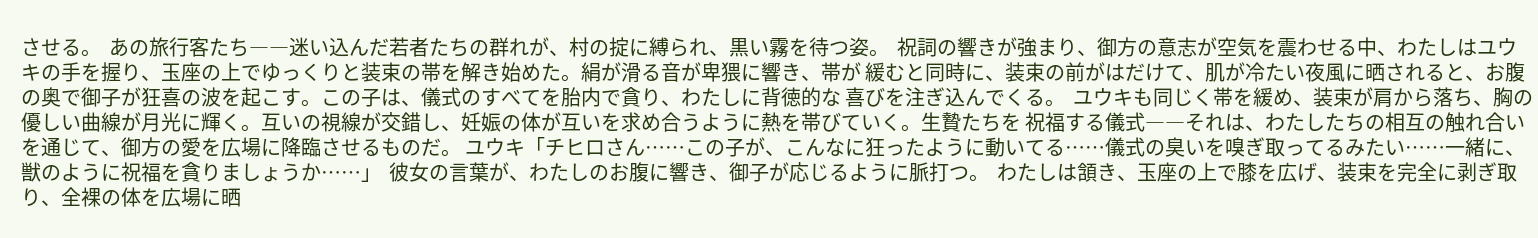させる。  あの旅行客たち――迷い込んだ若者たちの群れが、村の掟に縛られ、黒い霧を待つ姿。  祝詞の響きが強まり、御方の意志が空気を震わせる中、わたしはユウキの手を握り、玉座の上でゆっくりと装束の帯を解き始めた。絹が滑る音が卑猥に響き、帯が 緩むと同時に、装束の前がはだけて、肌が冷たい夜風に晒されると、お腹の奥で御子が狂喜の波を起こす。この子は、儀式のすべてを胎内で貪り、わたしに背徳的な 喜びを注ぎ込んでくる。  ユウキも同じく帯を緩め、装束が肩から落ち、胸の優しい曲線が月光に輝く。互いの視線が交錯し、妊娠の体が互いを求め合うように熱を帯びていく。生贄たちを 祝福する儀式――それは、わたしたちの相互の触れ合いを通じて、御方の愛を広場に降臨させるものだ。 ユウキ「チヒロさん……この子が、こんなに狂ったように動いてる……儀式の臭いを嗅ぎ取ってるみたい……一緒に、獣のように祝福を貪りましょうか……」  彼女の言葉が、わたしのお腹に響き、御子が応じるように脈打つ。  わたしは頷き、玉座の上で膝を広げ、装束を完全に剥ぎ取り、全裸の体を広場に晒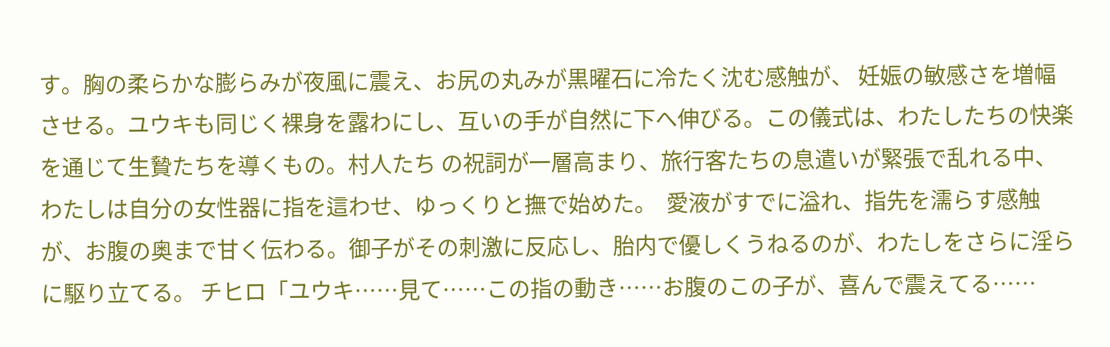す。胸の柔らかな膨らみが夜風に震え、お尻の丸みが黒曜石に冷たく沈む感触が、 妊娠の敏感さを増幅させる。ユウキも同じく裸身を露わにし、互いの手が自然に下へ伸びる。この儀式は、わたしたちの快楽を通じて生贄たちを導くもの。村人たち の祝詞が一層高まり、旅行客たちの息遣いが緊張で乱れる中、わたしは自分の女性器に指を這わせ、ゆっくりと撫で始めた。  愛液がすでに溢れ、指先を濡らす感触が、お腹の奥まで甘く伝わる。御子がその刺激に反応し、胎内で優しくうねるのが、わたしをさらに淫らに駆り立てる。 チヒロ「ユウキ……見て……この指の動き……お腹のこの子が、喜んで震えてる……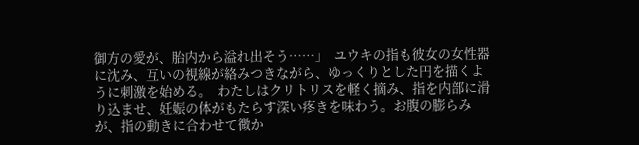御方の愛が、胎内から溢れ出そう……」  ユウキの指も彼女の女性器に沈み、互いの視線が絡みつきながら、ゆっくりとした円を描くように刺激を始める。  わたしはクリトリスを軽く摘み、指を内部に滑り込ませ、妊娠の体がもたらす深い疼きを味わう。お腹の膨らみが、指の動きに合わせて微か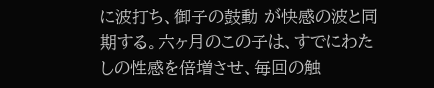に波打ち、御子の鼓動 が快感の波と同期する。六ヶ月のこの子は、すでにわたしの性感を倍増させ、毎回の触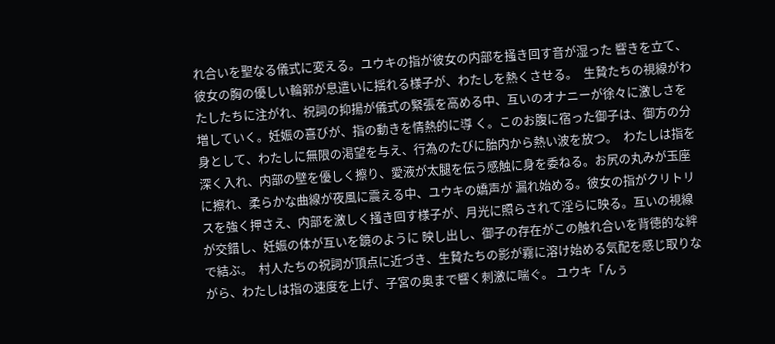れ合いを聖なる儀式に変える。ユウキの指が彼女の内部を掻き回す音が湿った 響きを立て、彼女の胸の優しい輪郭が息遣いに揺れる様子が、わたしを熱くさせる。  生贄たちの視線がわたしたちに注がれ、祝詞の抑揚が儀式の緊張を高める中、互いのオナニーが徐々に激しさを増していく。妊娠の喜びが、指の動きを情熱的に導 く。このお腹に宿った御子は、御方の分身として、わたしに無限の渇望を与え、行為のたびに胎内から熱い波を放つ。  わたしは指を深く入れ、内部の壁を優しく擦り、愛液が太腿を伝う感触に身を委ねる。お尻の丸みが玉座に擦れ、柔らかな曲線が夜風に震える中、ユウキの嬌声が 漏れ始める。彼女の指がクリトリスを強く押さえ、内部を激しく掻き回す様子が、月光に照らされて淫らに映る。互いの視線が交錯し、妊娠の体が互いを鏡のように 映し出し、御子の存在がこの触れ合いを背徳的な絆で結ぶ。  村人たちの祝詞が頂点に近づき、生贄たちの影が霧に溶け始める気配を感じ取りながら、わたしは指の速度を上げ、子宮の奥まで響く刺激に喘ぐ。 ユウキ「んぅ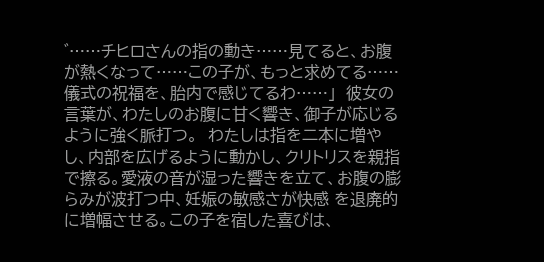゛……チヒロさんの指の動き……見てると、お腹が熱くなって……この子が、もっと求めてる……儀式の祝福を、胎内で感じてるわ……」  彼女の言葉が、わたしのお腹に甘く響き、御子が応じるように強く脈打つ。  わたしは指を二本に増やし、内部を広げるように動かし、クリトリスを親指で擦る。愛液の音が湿った響きを立て、お腹の膨らみが波打つ中、妊娠の敏感さが快感 を退廃的に増幅させる。この子を宿した喜びは、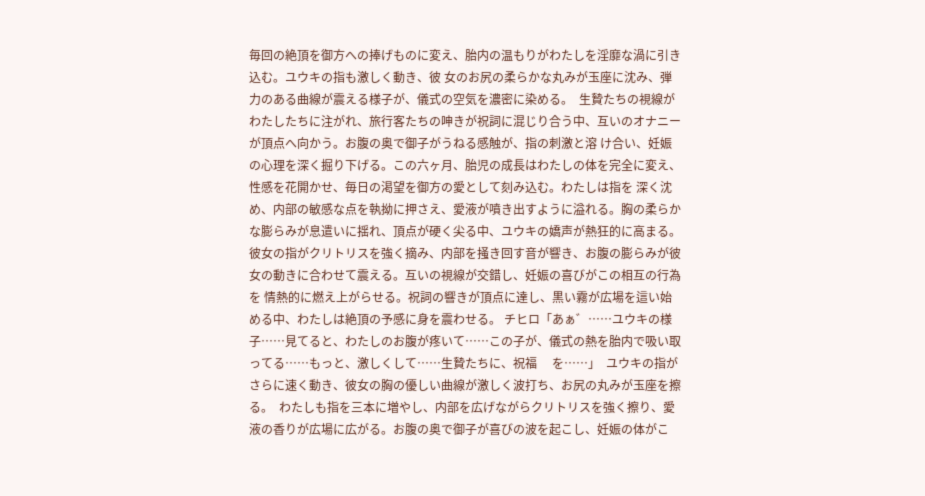毎回の絶頂を御方への捧げものに変え、胎内の温もりがわたしを淫靡な渦に引き込む。ユウキの指も激しく動き、彼 女のお尻の柔らかな丸みが玉座に沈み、弾力のある曲線が震える様子が、儀式の空気を濃密に染める。  生贄たちの視線がわたしたちに注がれ、旅行客たちの呻きが祝詞に混じり合う中、互いのオナニーが頂点へ向かう。お腹の奥で御子がうねる感触が、指の刺激と溶 け合い、妊娠の心理を深く掘り下げる。この六ヶ月、胎児の成長はわたしの体を完全に変え、性感を花開かせ、毎日の渇望を御方の愛として刻み込む。わたしは指を 深く沈め、内部の敏感な点を執拗に押さえ、愛液が噴き出すように溢れる。胸の柔らかな膨らみが息遣いに揺れ、頂点が硬く尖る中、ユウキの嬌声が熱狂的に高まる。  彼女の指がクリトリスを強く摘み、内部を掻き回す音が響き、お腹の膨らみが彼女の動きに合わせて震える。互いの視線が交錯し、妊娠の喜びがこの相互の行為を 情熱的に燃え上がらせる。祝詞の響きが頂点に達し、黒い霧が広場を這い始める中、わたしは絶頂の予感に身を震わせる。 チヒロ「あぁ゛……ユウキの様子……見てると、わたしのお腹が疼いて……この子が、儀式の熱を胎内で吸い取ってる……もっと、激しくして……生贄たちに、祝福     を……」  ユウキの指がさらに速く動き、彼女の胸の優しい曲線が激しく波打ち、お尻の丸みが玉座を擦る。  わたしも指を三本に増やし、内部を広げながらクリトリスを強く擦り、愛液の香りが広場に広がる。お腹の奥で御子が喜びの波を起こし、妊娠の体がこ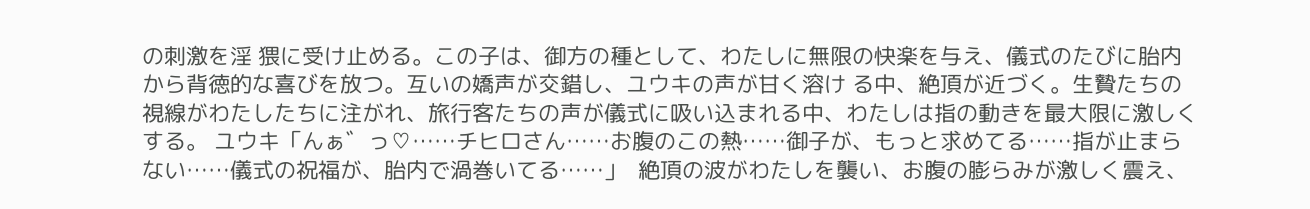の刺激を淫 猥に受け止める。この子は、御方の種として、わたしに無限の快楽を与え、儀式のたびに胎内から背徳的な喜びを放つ。互いの嬌声が交錯し、ユウキの声が甘く溶け る中、絶頂が近づく。生贄たちの視線がわたしたちに注がれ、旅行客たちの声が儀式に吸い込まれる中、わたしは指の動きを最大限に激しくする。 ユウキ「んぁ゛っ♡……チヒロさん……お腹のこの熱……御子が、もっと求めてる……指が止まらない……儀式の祝福が、胎内で渦巻いてる……」  絶頂の波がわたしを襲い、お腹の膨らみが激しく震え、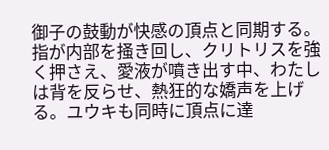御子の鼓動が快感の頂点と同期する。  指が内部を掻き回し、クリトリスを強く押さえ、愛液が噴き出す中、わたしは背を反らせ、熱狂的な嬌声を上げる。ユウキも同時に頂点に達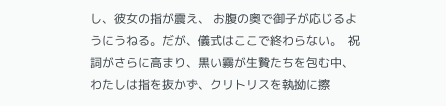し、彼女の指が震え、 お腹の奥で御子が応じるようにうねる。だが、儀式はここで終わらない。  祝詞がさらに高まり、黒い霧が生贄たちを包む中、わたしは指を抜かず、クリトリスを執拗に擦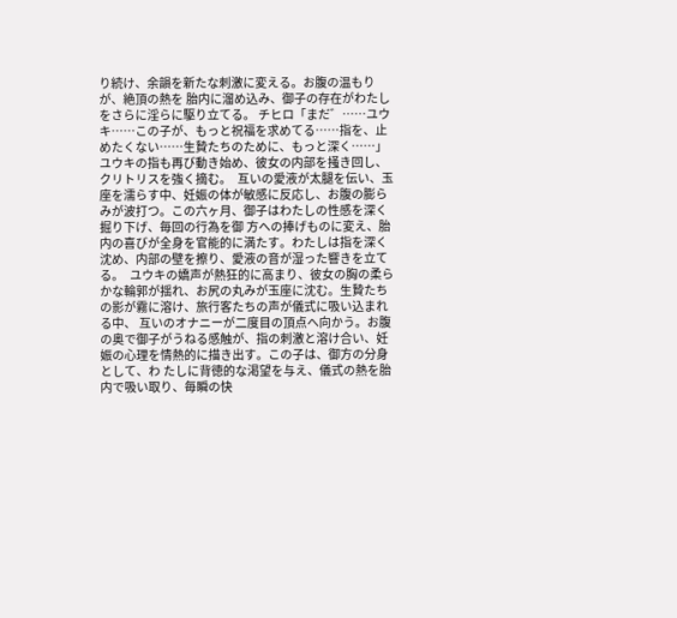り続け、余韻を新たな刺激に変える。お腹の温もりが、絶頂の熱を 胎内に溜め込み、御子の存在がわたしをさらに淫らに駆り立てる。 チヒロ「まだ゛……ユウキ……この子が、もっと祝福を求めてる……指を、止めたくない……生贄たちのために、もっと深く……」  ユウキの指も再び動き始め、彼女の内部を掻き回し、クリトリスを強く摘む。  互いの愛液が太腿を伝い、玉座を濡らす中、妊娠の体が敏感に反応し、お腹の膨らみが波打つ。この六ヶ月、御子はわたしの性感を深く掘り下げ、毎回の行為を御 方への捧げものに変え、胎内の喜びが全身を官能的に満たす。わたしは指を深く沈め、内部の壁を擦り、愛液の音が湿った響きを立てる。  ユウキの嬌声が熱狂的に高まり、彼女の胸の柔らかな輪郭が揺れ、お尻の丸みが玉座に沈む。生贄たちの影が霧に溶け、旅行客たちの声が儀式に吸い込まれる中、 互いのオナニーが二度目の頂点へ向かう。お腹の奥で御子がうねる感触が、指の刺激と溶け合い、妊娠の心理を情熱的に描き出す。この子は、御方の分身として、わ たしに背徳的な渇望を与え、儀式の熱を胎内で吸い取り、毎瞬の快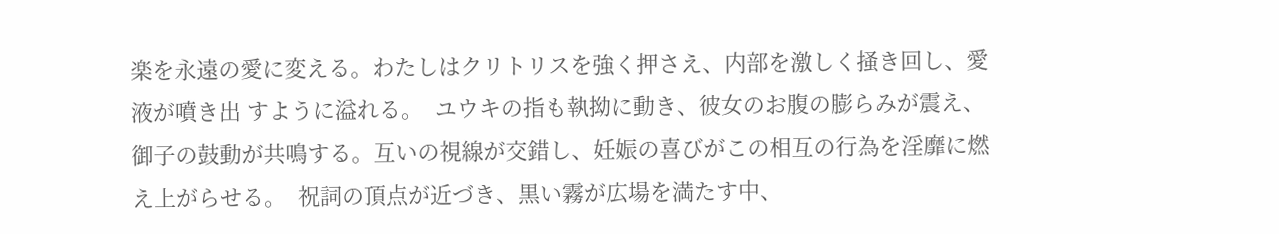楽を永遠の愛に変える。わたしはクリトリスを強く押さえ、内部を激しく掻き回し、愛液が噴き出 すように溢れる。  ユウキの指も執拗に動き、彼女のお腹の膨らみが震え、御子の鼓動が共鳴する。互いの視線が交錯し、妊娠の喜びがこの相互の行為を淫靡に燃え上がらせる。  祝詞の頂点が近づき、黒い霧が広場を満たす中、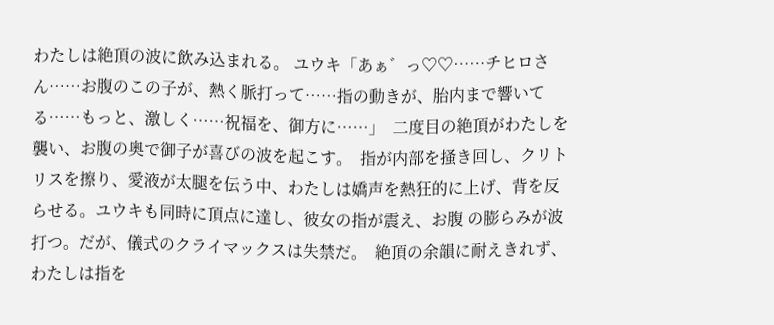わたしは絶頂の波に飲み込まれる。 ユウキ「あぁ゛っ♡♡……チヒロさん……お腹のこの子が、熱く脈打って……指の動きが、胎内まで響いてる……もっと、激しく……祝福を、御方に……」  二度目の絶頂がわたしを襲い、お腹の奥で御子が喜びの波を起こす。  指が内部を掻き回し、クリトリスを擦り、愛液が太腿を伝う中、わたしは嬌声を熱狂的に上げ、背を反らせる。ユウキも同時に頂点に達し、彼女の指が震え、お腹 の膨らみが波打つ。だが、儀式のクライマックスは失禁だ。  絶頂の余韻に耐えきれず、わたしは指を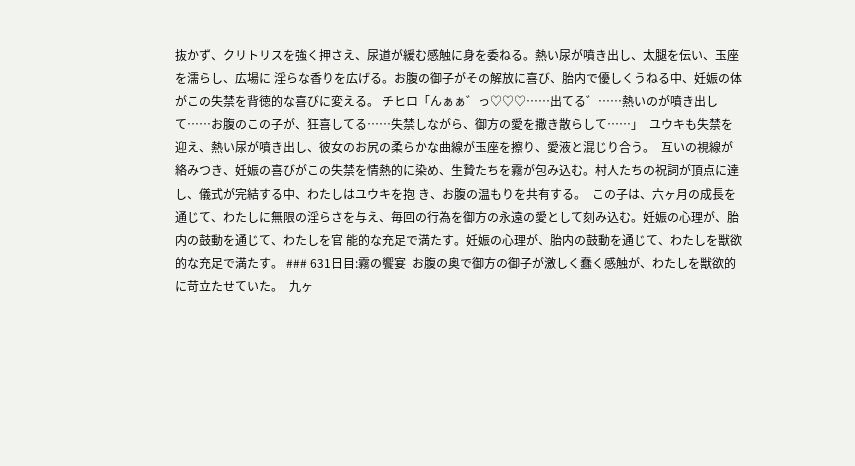抜かず、クリトリスを強く押さえ、尿道が緩む感触に身を委ねる。熱い尿が噴き出し、太腿を伝い、玉座を濡らし、広場に 淫らな香りを広げる。お腹の御子がその解放に喜び、胎内で優しくうねる中、妊娠の体がこの失禁を背徳的な喜びに変える。 チヒロ「んぁぁ゛っ♡♡♡……出てる゛……熱いのが噴き出して……お腹のこの子が、狂喜してる……失禁しながら、御方の愛を撒き散らして……」  ユウキも失禁を迎え、熱い尿が噴き出し、彼女のお尻の柔らかな曲線が玉座を擦り、愛液と混じり合う。  互いの視線が絡みつき、妊娠の喜びがこの失禁を情熱的に染め、生贄たちを霧が包み込む。村人たちの祝詞が頂点に達し、儀式が完結する中、わたしはユウキを抱 き、お腹の温もりを共有する。  この子は、六ヶ月の成長を通じて、わたしに無限の淫らさを与え、毎回の行為を御方の永遠の愛として刻み込む。妊娠の心理が、胎内の鼓動を通じて、わたしを官 能的な充足で満たす。妊娠の心理が、胎内の鼓動を通じて、わたしを獣欲的な充足で満たす。 ### 631日目:霧の饗宴  お腹の奥で御方の御子が激しく蠢く感触が、わたしを獣欲的に苛立たせていた。  九ヶ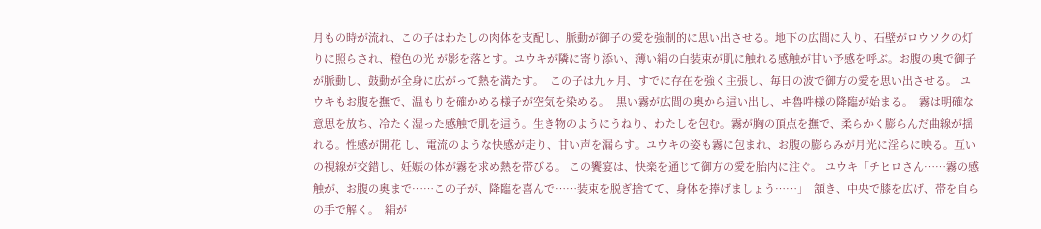月もの時が流れ、この子はわたしの肉体を支配し、脈動が御子の愛を強制的に思い出させる。地下の広間に入り、石壁がロウソクの灯りに照らされ、橙色の光 が影を落とす。ユウキが隣に寄り添い、薄い絹の白装束が肌に触れる感触が甘い予感を呼ぶ。お腹の奥で御子が脈動し、鼓動が全身に広がって熱を満たす。  この子は九ヶ月、すでに存在を強く主張し、毎日の波で御方の愛を思い出させる。 ユウキもお腹を撫で、温もりを確かめる様子が空気を染める。  黒い霧が広間の奥から這い出し、ヰ魯吽様の降臨が始まる。  霧は明確な意思を放ち、冷たく湿った感触で肌を這う。生き物のようにうねり、わたしを包む。霧が胸の頂点を撫で、柔らかく膨らんだ曲線が揺れる。性感が開花 し、電流のような快感が走り、甘い声を漏らす。ユウキの姿も霧に包まれ、お腹の膨らみが月光に淫らに映る。互いの視線が交錯し、妊娠の体が霧を求め熱を帯びる。 この饗宴は、快楽を通じて御方の愛を胎内に注ぐ。 ユウキ「チヒロさん……霧の感触が、お腹の奥まで……この子が、降臨を喜んで……装束を脱ぎ捨てて、身体を捧げましょう……」  頷き、中央で膝を広げ、帯を自らの手で解く。  絹が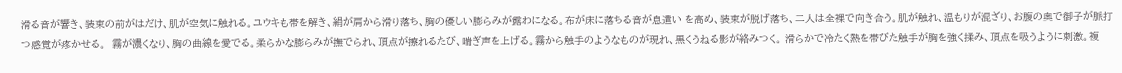滑る音が響き、装束の前がはだけ、肌が空気に触れる。ユウキも帯を解き、絹が肩から滑り落ち、胸の優しい膨らみが露わになる。布が床に落ちる音が息遣い を高め、装束が脱げ落ち、二人は全裸で向き合う。肌が触れ、温もりが混ざり、お腹の奥で御子が脈打つ感覚が疼かせる。  霧が濃くなり、胸の曲線を愛でる。柔らかな膨らみが撫でられ、頂点が擦れるたび、喘ぎ声を上げる。霧から触手のようなものが現れ、黒くうねる影が絡みつく。 滑らかで冷たく熱を帯びた触手が胸を強く揉み、頂点を吸うように刺激。複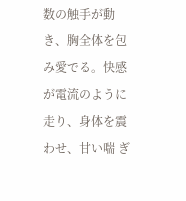数の触手が動き、胸全体を包み愛でる。快感が電流のように走り、身体を震わせ、甘い喘 ぎ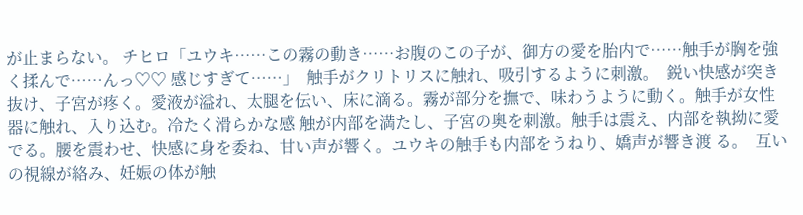が止まらない。 チヒロ「ユウキ……この霧の動き……お腹のこの子が、御方の愛を胎内で……触手が胸を強く揉んで……んっ♡♡ 感じすぎて……」  触手がクリトリスに触れ、吸引するように刺激。  鋭い快感が突き抜け、子宮が疼く。愛液が溢れ、太腿を伝い、床に滴る。霧が部分を撫で、味わうように動く。触手が女性器に触れ、入り込む。冷たく滑らかな感 触が内部を満たし、子宮の奥を刺激。触手は震え、内部を執拗に愛でる。腰を震わせ、快感に身を委ね、甘い声が響く。ユウキの触手も内部をうねり、嬌声が響き渡 る。  互いの視線が絡み、妊娠の体が触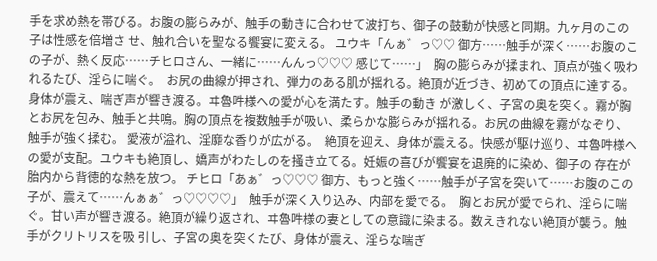手を求め熱を帯びる。お腹の膨らみが、触手の動きに合わせて波打ち、御子の鼓動が快感と同期。九ヶ月のこの子は性感を倍増さ せ、触れ合いを聖なる饗宴に変える。 ユウキ「んぁ゛っ♡♡ 御方……触手が深く……お腹のこの子が、熱く反応……チヒロさん、一緒に……んんっ♡♡♡ 感じて……」  胸の膨らみが揉まれ、頂点が強く吸われるたび、淫らに喘ぐ。  お尻の曲線が押され、弾力のある肌が揺れる。絶頂が近づき、初めての頂点に達する。身体が震え、喘ぎ声が響き渡る。ヰ魯吽様への愛が心を満たす。触手の動き が激しく、子宮の奥を突く。霧が胸とお尻を包み、触手と共鳴。胸の頂点を複数触手が吸い、柔らかな膨らみが揺れる。お尻の曲線を霧がなぞり、触手が強く揉む。 愛液が溢れ、淫靡な香りが広がる。  絶頂を迎え、身体が震える。快感が駆け巡り、ヰ魯吽様への愛が支配。ユウキも絶頂し、嬌声がわたしのを掻き立てる。妊娠の喜びが饗宴を退廃的に染め、御子の 存在が胎内から背徳的な熱を放つ。 チヒロ「あぁ゛っ♡♡♡ 御方、もっと強く……触手が子宮を突いて……お腹のこの子が、震えて……んぁぁ゛っ♡♡♡♡」  触手が深く入り込み、内部を愛でる。  胸とお尻が愛でられ、淫らに喘ぐ。甘い声が響き渡る。絶頂が繰り返され、ヰ魯吽様の妻としての意識に染まる。数えきれない絶頂が襲う。触手がクリトリスを吸 引し、子宮の奥を突くたび、身体が震え、淫らな喘ぎ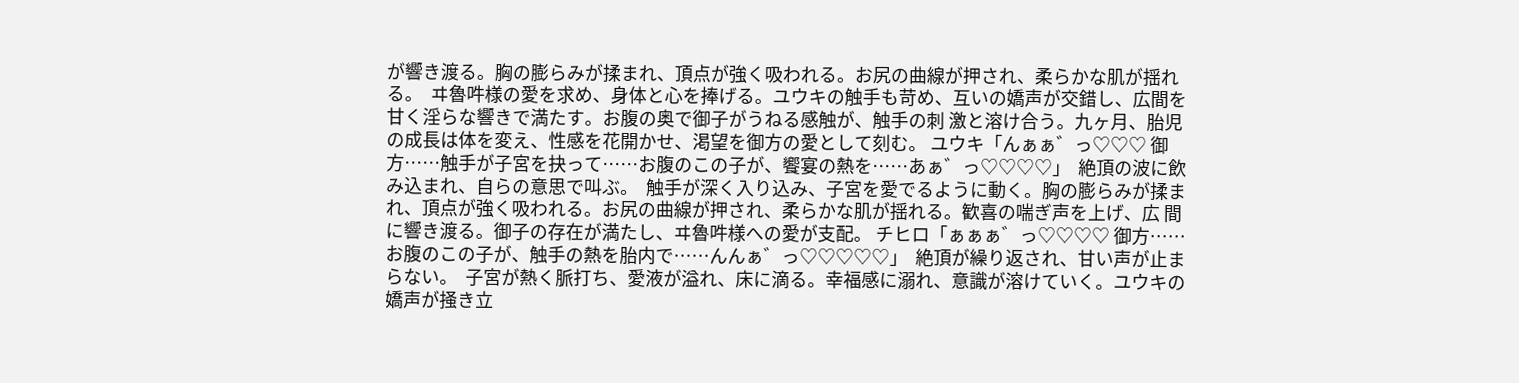が響き渡る。胸の膨らみが揉まれ、頂点が強く吸われる。お尻の曲線が押され、柔らかな肌が揺れる。  ヰ魯吽様の愛を求め、身体と心を捧げる。ユウキの触手も苛め、互いの嬌声が交錯し、広間を甘く淫らな響きで満たす。お腹の奥で御子がうねる感触が、触手の刺 激と溶け合う。九ヶ月、胎児の成長は体を変え、性感を花開かせ、渇望を御方の愛として刻む。 ユウキ「んぁぁ゛っ♡♡♡ 御方……触手が子宮を抉って……お腹のこの子が、饗宴の熱を……あぁ゛っ♡♡♡♡」  絶頂の波に飲み込まれ、自らの意思で叫ぶ。  触手が深く入り込み、子宮を愛でるように動く。胸の膨らみが揉まれ、頂点が強く吸われる。お尻の曲線が押され、柔らかな肌が揺れる。歓喜の喘ぎ声を上げ、広 間に響き渡る。御子の存在が満たし、ヰ魯吽様への愛が支配。 チヒロ「ぁぁぁ゛っ♡♡♡♡ 御方……お腹のこの子が、触手の熱を胎内で……んんぁ゛っ♡♡♡♡♡」  絶頂が繰り返され、甘い声が止まらない。  子宮が熱く脈打ち、愛液が溢れ、床に滴る。幸福感に溺れ、意識が溶けていく。ユウキの嬌声が掻き立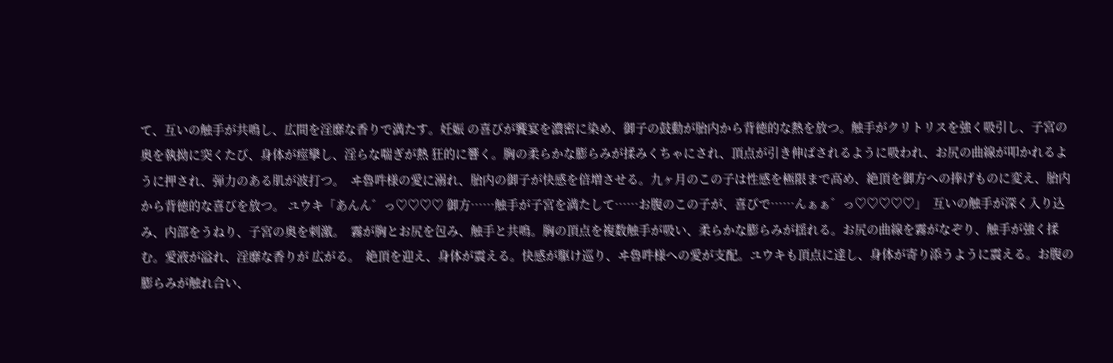て、互いの触手が共鳴し、広間を淫靡な香りで満たす。妊娠 の喜びが饗宴を濃密に染め、御子の鼓動が胎内から背徳的な熱を放つ。触手がクリトリスを強く吸引し、子宮の奥を執拗に突くたび、身体が痙攣し、淫らな喘ぎが熱 狂的に響く。胸の柔らかな膨らみが揉みくちゃにされ、頂点が引き伸ばされるように吸われ、お尻の曲線が叩かれるように押され、弾力のある肌が波打つ。  ヰ魯吽様の愛に溺れ、胎内の御子が快感を倍増させる。九ヶ月のこの子は性感を極限まで高め、絶頂を御方への捧げものに変え、胎内から背徳的な喜びを放つ。 ユウキ「あんん゛っ♡♡♡♡ 御方……触手が子宮を満たして……お腹のこの子が、喜びで……んぁぁ゛っ♡♡♡♡♡」  互いの触手が深く入り込み、内部をうねり、子宮の奥を刺激。  霧が胸とお尻を包み、触手と共鳴。胸の頂点を複数触手が吸い、柔らかな膨らみが揺れる。お尻の曲線を霧がなぞり、触手が強く揉む。愛液が溢れ、淫靡な香りが 広がる。  絶頂を迎え、身体が震える。快感が駆け巡り、ヰ魯吽様への愛が支配。ユウキも頂点に達し、身体が寄り添うように震える。お腹の膨らみが触れ合い、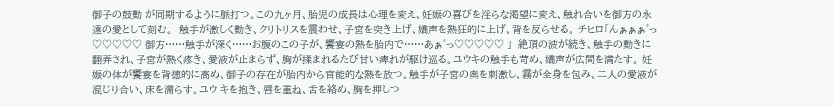御子の鼓動 が同期するように脈打つ。この九ヶ月、胎児の成長は心理を変え、妊娠の喜びを淫らな渇望に変え、触れ合いを御方の永遠の愛として刻む。  触手が激しく動き、クリトリスを震わせ、子宮を突き上げ、嬌声を熱狂的に上げ、背を反らせる。 チヒロ「んぁぁぁ゛っ♡♡♡♡♡ 御方……触手が深く……お腹のこの子が、饗宴の熱を胎内で……あぁ゛っ♡♡♡♡♡ 」  絶頂の波が続き、触手の動きに翻弄され、子宮が熱く疼き、愛液が止まらず、胸が揉まれるたび甘い痺れが駆け巡る。ユウキの触手も苛め、嬌声が広間を満たす。 妊娠の体が饗宴を背徳的に高め、御子の存在が胎内から官能的な熱を放つ。触手が子宮の奥を刺激し、霧が全身を包み、二人の愛液が混じり合い、床を濡らす。ユウ キを抱き、唇を重ね、舌を絡め、胸を押しつ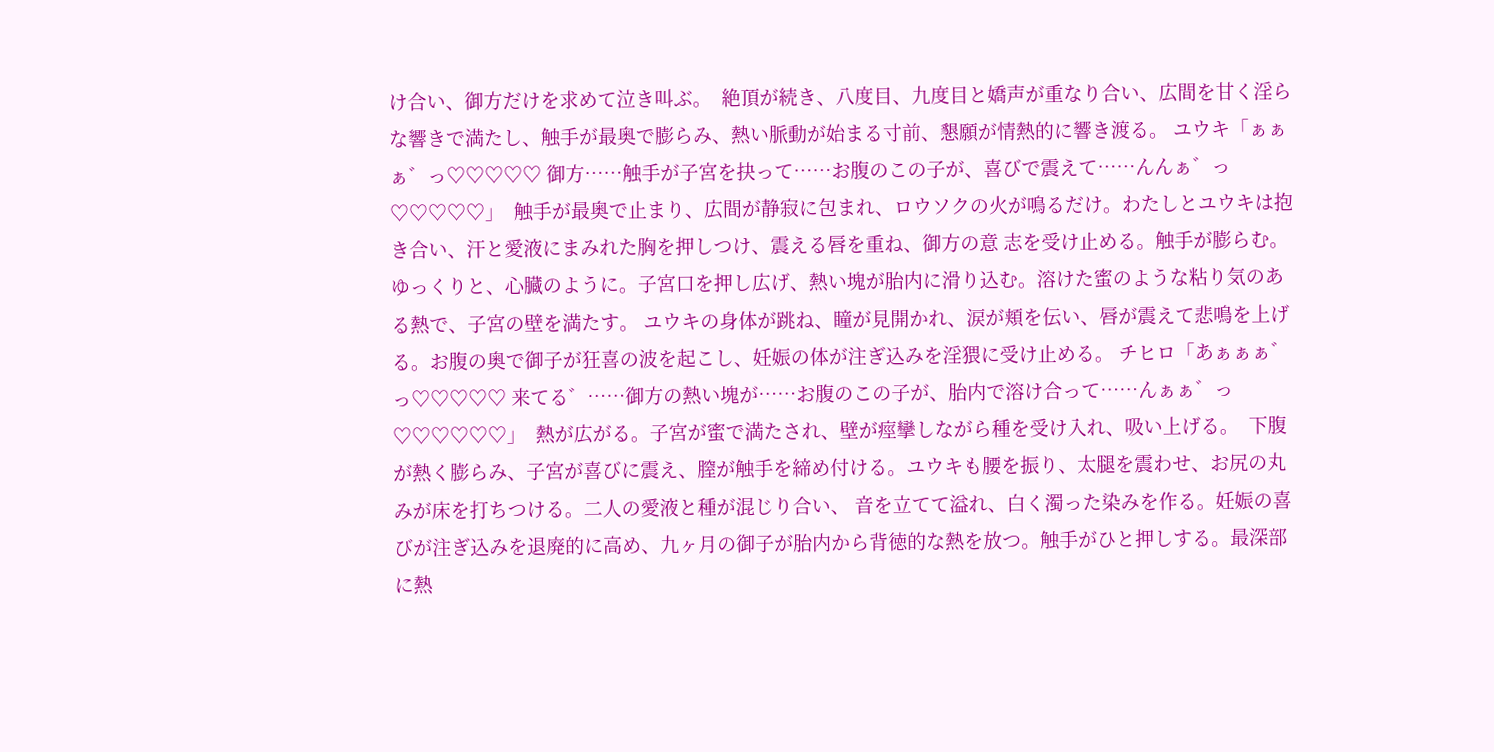け合い、御方だけを求めて泣き叫ぶ。  絶頂が続き、八度目、九度目と嬌声が重なり合い、広間を甘く淫らな響きで満たし、触手が最奥で膨らみ、熱い脈動が始まる寸前、懇願が情熱的に響き渡る。 ユウキ「ぁぁぁ゛っ♡♡♡♡♡ 御方……触手が子宮を抉って……お腹のこの子が、喜びで震えて……んんぁ゛っ♡♡♡♡♡」  触手が最奥で止まり、広間が静寂に包まれ、ロウソクの火が鳴るだけ。わたしとユウキは抱き合い、汗と愛液にまみれた胸を押しつけ、震える唇を重ね、御方の意 志を受け止める。触手が膨らむ。ゆっくりと、心臓のように。子宮口を押し広げ、熱い塊が胎内に滑り込む。溶けた蜜のような粘り気のある熱で、子宮の壁を満たす。 ユウキの身体が跳ね、瞳が見開かれ、涙が頬を伝い、唇が震えて悲鳴を上げる。お腹の奥で御子が狂喜の波を起こし、妊娠の体が注ぎ込みを淫猥に受け止める。 チヒロ「あぁぁぁ゛っ♡♡♡♡♡ 来てる゛……御方の熱い塊が……お腹のこの子が、胎内で溶け合って……んぁぁ゛っ♡♡♡♡♡♡」  熱が広がる。子宮が蜜で満たされ、壁が痙攣しながら種を受け入れ、吸い上げる。  下腹が熱く膨らみ、子宮が喜びに震え、膣が触手を締め付ける。ユウキも腰を振り、太腿を震わせ、お尻の丸みが床を打ちつける。二人の愛液と種が混じり合い、 音を立てて溢れ、白く濁った染みを作る。妊娠の喜びが注ぎ込みを退廃的に高め、九ヶ月の御子が胎内から背徳的な熱を放つ。触手がひと押しする。最深部に熱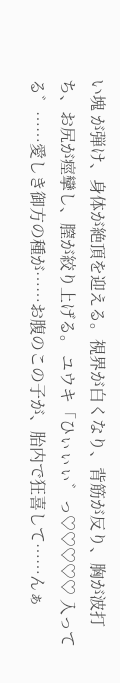い塊 が弾け、身体が絶頂を迎える。視界が白くなり、背筋が反り、胸が波打ち、お尻が痙攣し、膣が絞り上げる。 ユウキ「ひぃぃぃ゛っ♡♡♡♡♡ 入ってる゛……愛しき御方の種が……お腹のこの子が、胎内で狂喜して……んぁ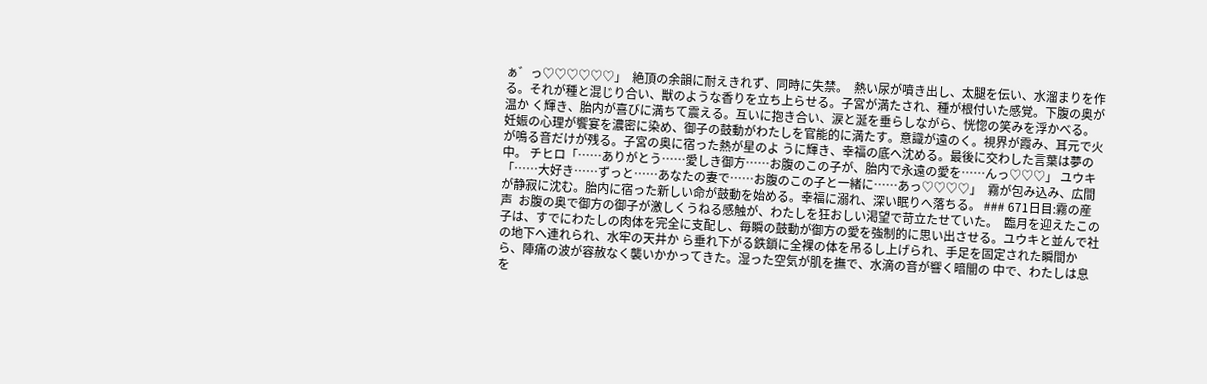ぁ゛っ♡♡♡♡♡♡」  絶頂の余韻に耐えきれず、同時に失禁。  熱い尿が噴き出し、太腿を伝い、水溜まりを作る。それが種と混じり合い、獣のような香りを立ち上らせる。子宮が満たされ、種が根付いた感覚。下腹の奥が温か く輝き、胎内が喜びに満ちて震える。互いに抱き合い、涙と涎を垂らしながら、恍惚の笑みを浮かべる。  妊娠の心理が饗宴を濃密に染め、御子の鼓動がわたしを官能的に満たす。意識が遠のく。視界が霞み、耳元で火が鳴る音だけが残る。子宮の奥に宿った熱が星のよ うに輝き、幸福の底へ沈める。最後に交わした言葉は夢の中。 チヒロ「……ありがとう……愛しき御方……お腹のこの子が、胎内で永遠の愛を……んっ♡♡♡」 ユウキ「……大好き……ずっと……あなたの妻で……お腹のこの子と一緒に……あっ♡♡♡♡」  霧が包み込み、広間が静寂に沈む。胎内に宿った新しい命が鼓動を始める。幸福に溺れ、深い眠りへ落ちる。 ### 671日目:霧の産声  お腹の奥で御方の御子が激しくうねる感触が、わたしを狂おしい渇望で苛立たせていた。  臨月を迎えたこの子は、すでにわたしの肉体を完全に支配し、毎瞬の鼓動が御方の愛を強制的に思い出させる。ユウキと並んで社の地下へ連れられ、水牢の天井か ら垂れ下がる鉄鎖に全裸の体を吊るし上げられ、手足を固定された瞬間から、陣痛の波が容赦なく襲いかかってきた。湿った空気が肌を撫で、水滴の音が響く暗闇の 中で、わたしは息を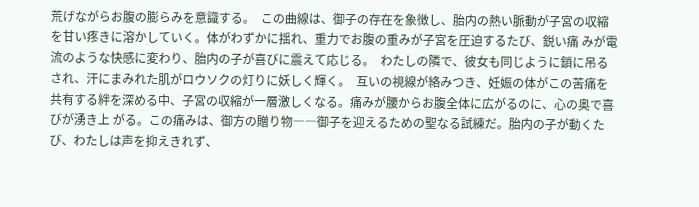荒げながらお腹の膨らみを意識する。  この曲線は、御子の存在を象徴し、胎内の熱い脈動が子宮の収縮を甘い疼きに溶かしていく。体がわずかに揺れ、重力でお腹の重みが子宮を圧迫するたび、鋭い痛 みが電流のような快感に変わり、胎内の子が喜びに震えて応じる。  わたしの隣で、彼女も同じように鎖に吊るされ、汗にまみれた肌がロウソクの灯りに妖しく輝く。  互いの視線が絡みつき、妊娠の体がこの苦痛を共有する絆を深める中、子宮の収縮が一層激しくなる。痛みが腰からお腹全体に広がるのに、心の奥で喜びが湧き上 がる。この痛みは、御方の贈り物――御子を迎えるための聖なる試練だ。胎内の子が動くたび、わたしは声を抑えきれず、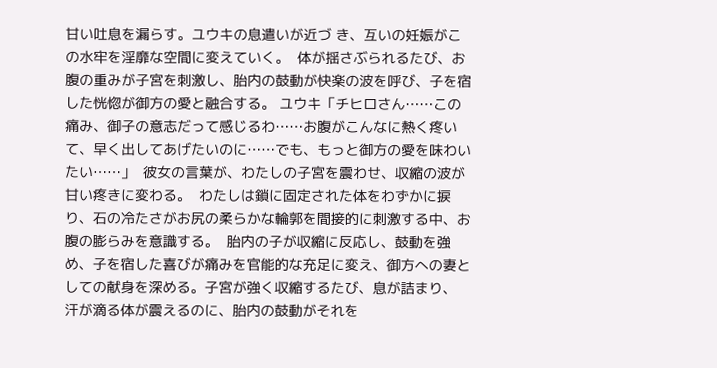甘い吐息を漏らす。ユウキの息遣いが近づ き、互いの妊娠がこの水牢を淫靡な空間に変えていく。  体が揺さぶられるたび、お腹の重みが子宮を刺激し、胎内の鼓動が快楽の波を呼び、子を宿した恍惚が御方の愛と融合する。 ユウキ「チヒロさん……この痛み、御子の意志だって感じるわ……お腹がこんなに熱く疼いて、早く出してあげたいのに……でも、もっと御方の愛を味わいたい……」  彼女の言葉が、わたしの子宮を震わせ、収縮の波が甘い疼きに変わる。  わたしは鎖に固定された体をわずかに捩り、石の冷たさがお尻の柔らかな輪郭を間接的に刺激する中、お腹の膨らみを意識する。  胎内の子が収縮に反応し、鼓動を強め、子を宿した喜びが痛みを官能的な充足に変え、御方への妻としての献身を深める。子宮が強く収縮するたび、息が詰まり、 汗が滴る体が震えるのに、胎内の鼓動がそれを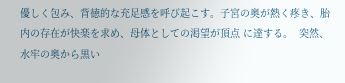優しく包み、背徳的な充足感を呼び起こす。子宮の奥が熱く疼き、胎内の存在が快楽を求め、母体としての渇望が頂点 に達する。  突然、水牢の奥から黒い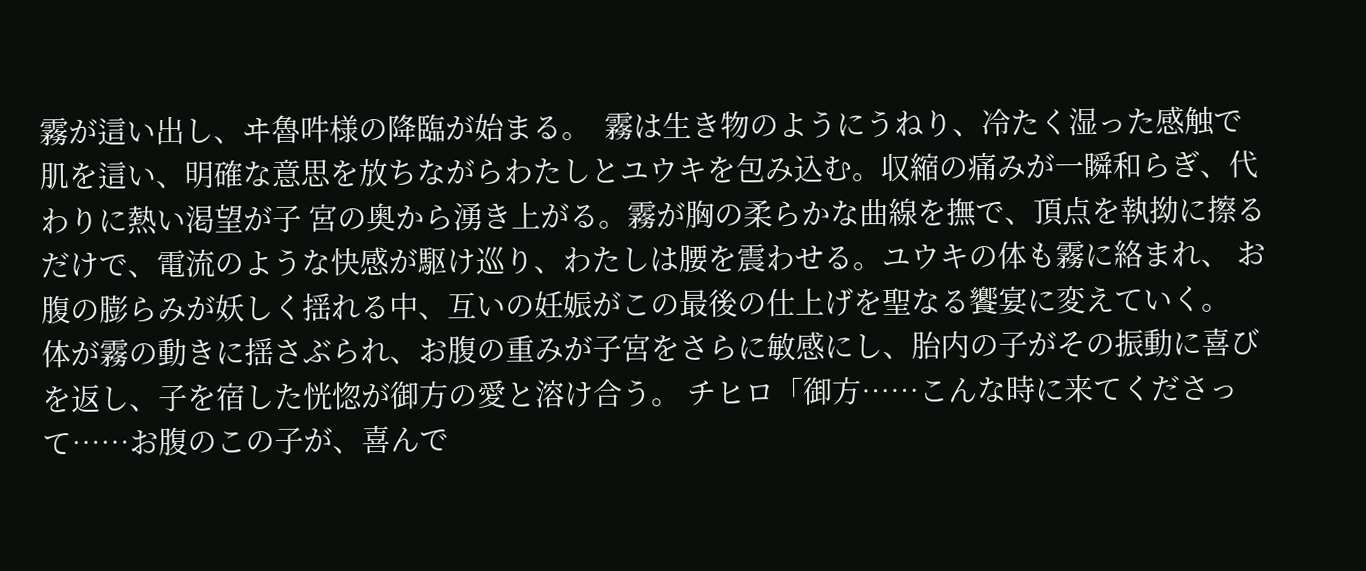霧が這い出し、ヰ魯吽様の降臨が始まる。  霧は生き物のようにうねり、冷たく湿った感触で肌を這い、明確な意思を放ちながらわたしとユウキを包み込む。収縮の痛みが一瞬和らぎ、代わりに熱い渇望が子 宮の奥から湧き上がる。霧が胸の柔らかな曲線を撫で、頂点を執拗に擦るだけで、電流のような快感が駆け巡り、わたしは腰を震わせる。ユウキの体も霧に絡まれ、 お腹の膨らみが妖しく揺れる中、互いの妊娠がこの最後の仕上げを聖なる饗宴に変えていく。  体が霧の動きに揺さぶられ、お腹の重みが子宮をさらに敏感にし、胎内の子がその振動に喜びを返し、子を宿した恍惚が御方の愛と溶け合う。 チヒロ「御方……こんな時に来てくださって……お腹のこの子が、喜んで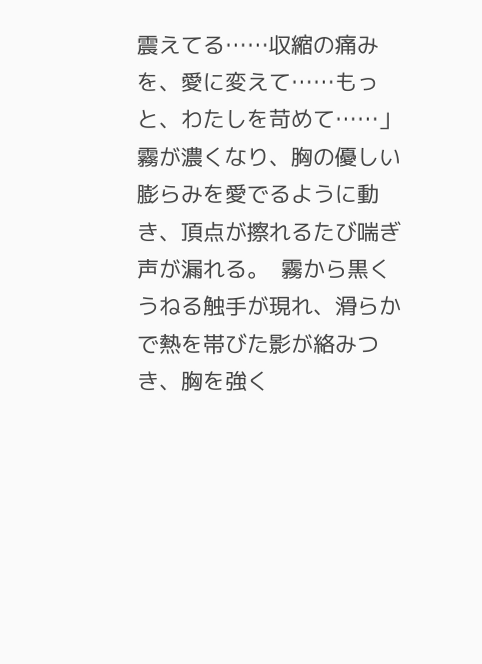震えてる……収縮の痛みを、愛に変えて……もっと、わたしを苛めて……」  霧が濃くなり、胸の優しい膨らみを愛でるように動き、頂点が擦れるたび喘ぎ声が漏れる。  霧から黒くうねる触手が現れ、滑らかで熱を帯びた影が絡みつき、胸を強く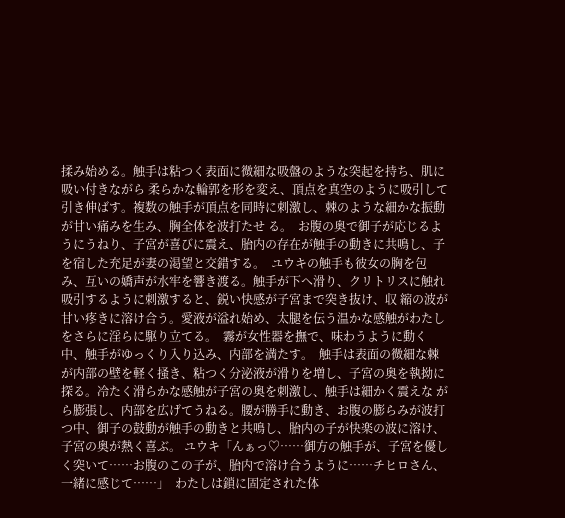揉み始める。触手は粘つく表面に微細な吸盤のような突起を持ち、肌に吸い付きながら 柔らかな輪郭を形を変え、頂点を真空のように吸引して引き伸ばす。複数の触手が頂点を同時に刺激し、棘のような細かな振動が甘い痛みを生み、胸全体を波打たせ る。  お腹の奥で御子が応じるようにうねり、子宮が喜びに震え、胎内の存在が触手の動きに共鳴し、子を宿した充足が妻の渇望と交錯する。  ユウキの触手も彼女の胸を包み、互いの嬌声が水牢を響き渡る。触手が下へ滑り、クリトリスに触れ吸引するように刺激すると、鋭い快感が子宮まで突き抜け、収 縮の波が甘い疼きに溶け合う。愛液が溢れ始め、太腿を伝う温かな感触がわたしをさらに淫らに駆り立てる。  霧が女性器を撫で、味わうように動く中、触手がゆっくり入り込み、内部を満たす。  触手は表面の微細な棘が内部の壁を軽く掻き、粘つく分泌液が滑りを増し、子宮の奥を執拗に探る。冷たく滑らかな感触が子宮の奥を刺激し、触手は細かく震えな がら膨張し、内部を広げてうねる。腰が勝手に動き、お腹の膨らみが波打つ中、御子の鼓動が触手の動きと共鳴し、胎内の子が快楽の波に溶け、子宮の奥が熱く喜ぶ。 ユウキ「んぁっ♡……御方の触手が、子宮を優しく突いて……お腹のこの子が、胎内で溶け合うように……チヒロさん、一緒に感じて……」  わたしは鎖に固定された体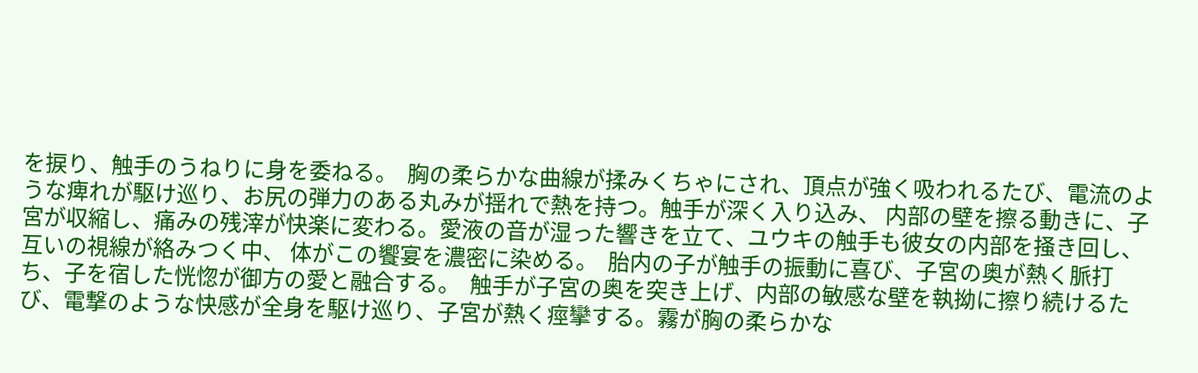を捩り、触手のうねりに身を委ねる。  胸の柔らかな曲線が揉みくちゃにされ、頂点が強く吸われるたび、電流のような痺れが駆け巡り、お尻の弾力のある丸みが揺れで熱を持つ。触手が深く入り込み、 内部の壁を擦る動きに、子宮が収縮し、痛みの残滓が快楽に変わる。愛液の音が湿った響きを立て、ユウキの触手も彼女の内部を掻き回し、互いの視線が絡みつく中、 体がこの饗宴を濃密に染める。  胎内の子が触手の振動に喜び、子宮の奥が熱く脈打ち、子を宿した恍惚が御方の愛と融合する。  触手が子宮の奥を突き上げ、内部の敏感な壁を執拗に擦り続けるたび、電撃のような快感が全身を駆け巡り、子宮が熱く痙攣する。霧が胸の柔らかな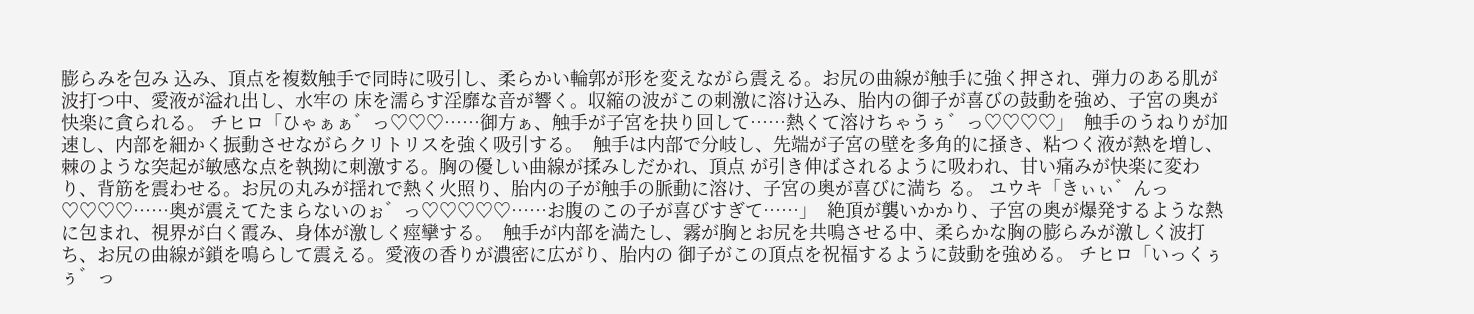膨らみを包み 込み、頂点を複数触手で同時に吸引し、柔らかい輪郭が形を変えながら震える。お尻の曲線が触手に強く押され、弾力のある肌が波打つ中、愛液が溢れ出し、水牢の 床を濡らす淫靡な音が響く。収縮の波がこの刺激に溶け込み、胎内の御子が喜びの鼓動を強め、子宮の奥が快楽に貪られる。 チヒロ「ひゃぁぁ゛っ♡♡♡……御方ぁ、触手が子宮を抉り回して……熱くて溶けちゃうぅ゛っ♡♡♡♡」  触手のうねりが加速し、内部を細かく振動させながらクリトリスを強く吸引する。  触手は内部で分岐し、先端が子宮の壁を多角的に掻き、粘つく液が熱を増し、棘のような突起が敏感な点を執拗に刺激する。胸の優しい曲線が揉みしだかれ、頂点 が引き伸ばされるように吸われ、甘い痛みが快楽に変わり、背筋を震わせる。お尻の丸みが揺れで熱く火照り、胎内の子が触手の脈動に溶け、子宮の奥が喜びに満ち る。 ユウキ「きぃぃ゛んっ♡♡♡♡……奥が震えてたまらないのぉ゛っ♡♡♡♡♡……お腹のこの子が喜びすぎて……」  絶頂が襲いかかり、子宮の奥が爆発するような熱に包まれ、視界が白く霞み、身体が激しく痙攣する。  触手が内部を満たし、霧が胸とお尻を共鳴させる中、柔らかな胸の膨らみが激しく波打ち、お尻の曲線が鎖を鳴らして震える。愛液の香りが濃密に広がり、胎内の 御子がこの頂点を祝福するように鼓動を強める。 チヒロ「いっくぅぅ゛っ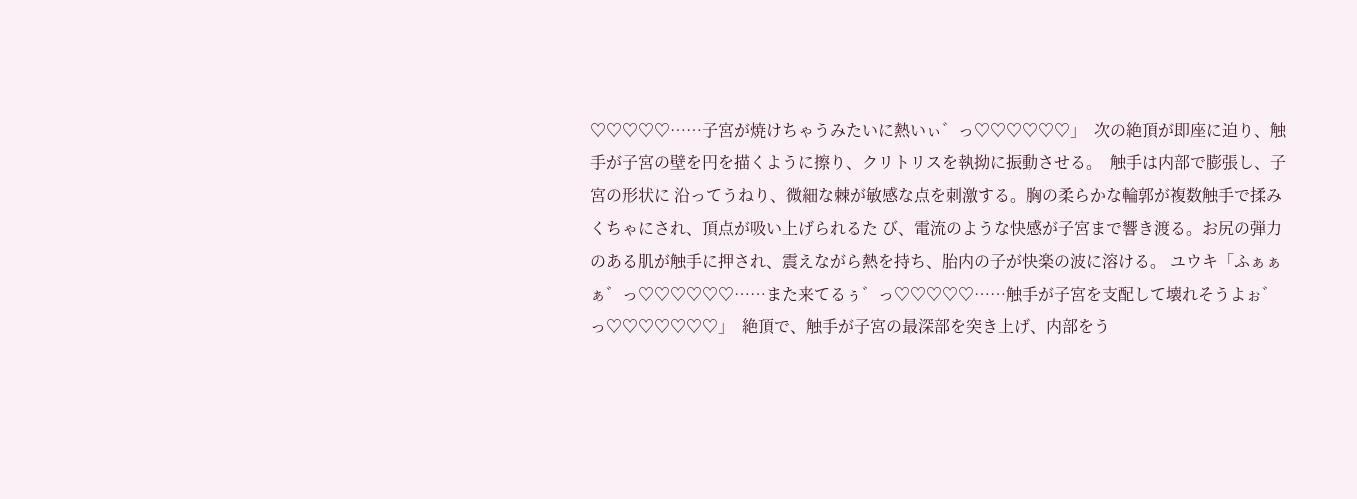♡♡♡♡♡……子宮が焼けちゃうみたいに熱いぃ゛っ♡♡♡♡♡♡」  次の絶頂が即座に迫り、触手が子宮の壁を円を描くように擦り、クリトリスを執拗に振動させる。  触手は内部で膨張し、子宮の形状に 沿ってうねり、微細な棘が敏感な点を刺激する。胸の柔らかな輪郭が複数触手で揉みくちゃにされ、頂点が吸い上げられるた び、電流のような快感が子宮まで響き渡る。お尻の弾力のある肌が触手に押され、震えながら熱を持ち、胎内の子が快楽の波に溶ける。 ユウキ「ふぁぁぁ゛っ♡♡♡♡♡♡……また来てるぅ゛っ♡♡♡♡♡……触手が子宮を支配して壊れそうよぉ゛っ♡♡♡♡♡♡♡」  絶頂で、触手が子宮の最深部を突き上げ、内部をう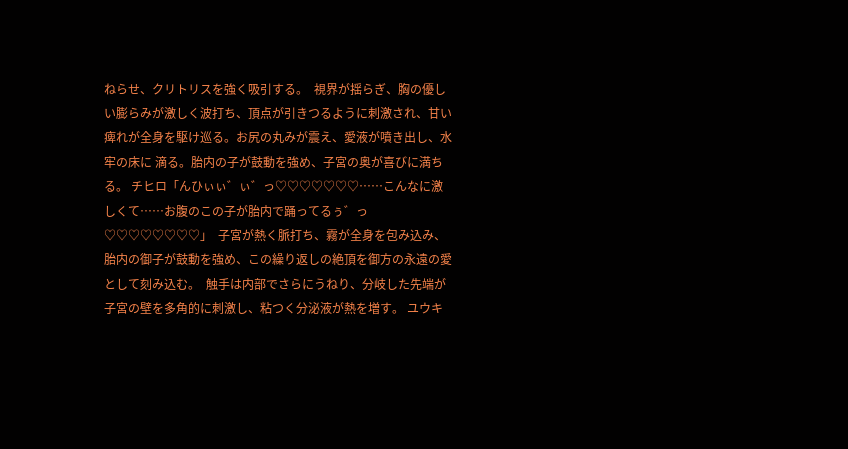ねらせ、クリトリスを強く吸引する。  視界が揺らぎ、胸の優しい膨らみが激しく波打ち、頂点が引きつるように刺激され、甘い痺れが全身を駆け巡る。お尻の丸みが震え、愛液が噴き出し、水牢の床に 滴る。胎内の子が鼓動を強め、子宮の奥が喜びに満ちる。 チヒロ「んひぃぃ゛ぃ゛っ♡♡♡♡♡♡♡……こんなに激しくて……お腹のこの子が胎内で踊ってるぅ゛っ♡♡♡♡♡♡♡♡」  子宮が熱く脈打ち、霧が全身を包み込み、胎内の御子が鼓動を強め、この繰り返しの絶頂を御方の永遠の愛として刻み込む。  触手は内部でさらにうねり、分岐した先端が子宮の壁を多角的に刺激し、粘つく分泌液が熱を増す。 ユウキ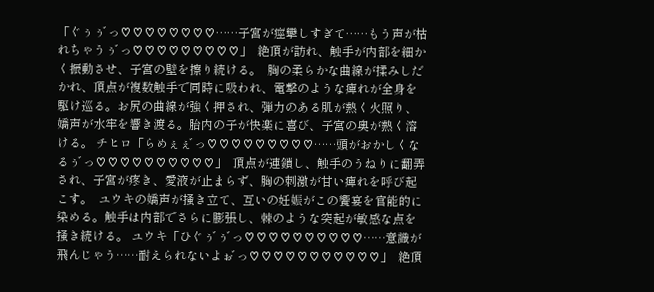「ぐぅぅ゛っ♡♡♡♡♡♡♡♡……子宮が痙攣しすぎて……もう声が枯れちゃうぅ゛っ♡♡♡♡♡♡♡♡♡」  絶頂が訪れ、触手が内部を細かく振動させ、子宮の壁を擦り続ける。  胸の柔らかな曲線が揉みしだかれ、頂点が複数触手で同時に吸われ、電撃のような痺れが全身を駆け巡る。お尻の曲線が強く押され、弾力のある肌が熱く火照り、 嬌声が水牢を響き渡る。胎内の子が快楽に喜び、子宮の奥が熱く溶ける。 チヒロ「らめぇぇ゛っ♡♡♡♡♡♡♡♡♡……頭がおかしくなるぅ゛っ♡♡♡♡♡♡♡♡♡♡」  頂点が連鎖し、触手のうねりに翻弄され、子宮が疼き、愛液が止まらず、胸の刺激が甘い痺れを呼び起こす。  ユウキの嬌声が掻き立て、互いの妊娠がこの饗宴を官能的に染める。触手は内部でさらに膨張し、棘のような突起が敏感な点を掻き続ける。 ユウキ「ひぐぅ゛ぅ゛っ♡♡♡♡♡♡♡♡♡♡……意識が飛んじゃう……耐えられないよぉ゛っ♡♡♡♡♡♡♡♡♡♡♡」  絶頂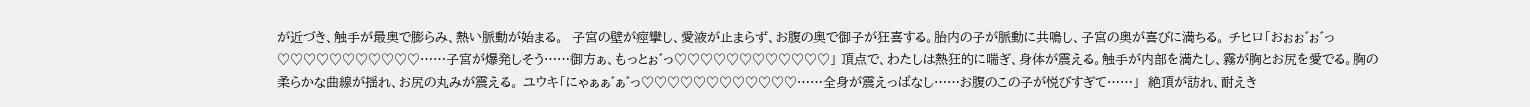が近づき、触手が最奥で膨らみ、熱い脈動が始まる。  子宮の壁が痙攣し、愛液が止まらず、お腹の奥で御子が狂喜する。胎内の子が脈動に共鳴し、子宮の奥が喜びに満ちる。 チヒロ「おぉぉ゛ぉ゛っ♡♡♡♡♡♡♡♡♡♡♡……子宮が爆発しそう……御方ぁ、もっとぉ゛っ♡♡♡♡♡♡♡♡♡♡♡♡」 頂点で、わたしは熱狂的に喘ぎ、身体が震える。触手が内部を満たし、霧が胸とお尻を愛でる。胸の柔らかな曲線が揺れ、お尻の丸みが震える。 ユウキ「にゃぁぁ゛ぁ゛っ♡♡♡♡♡♡♡♡♡♡♡♡……全身が震えっぱなし……お腹のこの子が悦びすぎて……」  絶頂が訪れ、耐えき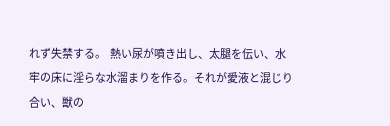れず失禁する。  熱い尿が噴き出し、太腿を伝い、水牢の床に淫らな水溜まりを作る。それが愛液と混じり合い、獣の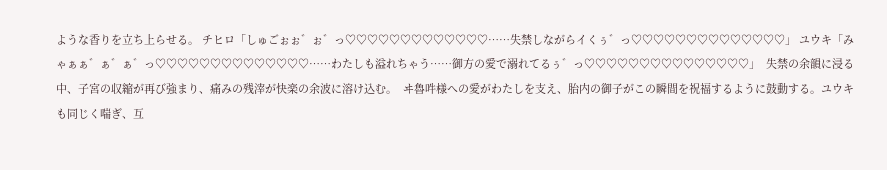ような香りを立ち上らせる。 チヒロ「しゅごぉぉ゛ぉ゛っ♡♡♡♡♡♡♡♡♡♡♡♡♡……失禁しながらイくぅ゛っ♡♡♡♡♡♡♡♡♡♡♡♡♡♡」 ユウキ「みゃぁぁ゛ぁ゛ぁ゛っ♡♡♡♡♡♡♡♡♡♡♡♡♡♡……わたしも溢れちゃう……御方の愛で溺れてるぅ゛っ♡♡♡♡♡♡♡♡♡♡♡♡♡♡♡」  失禁の余韻に浸る中、子宮の収縮が再び強まり、痛みの残滓が快楽の余波に溶け込む。  ヰ魯吽様への愛がわたしを支え、胎内の御子がこの瞬間を祝福するように鼓動する。ユウキも同じく喘ぎ、互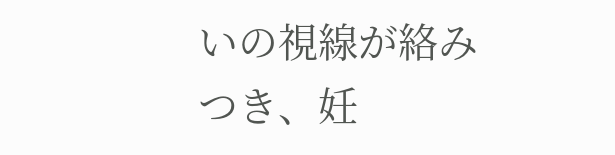いの視線が絡みつき、妊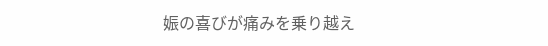娠の喜びが痛みを乗り越え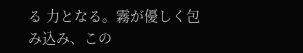る 力となる。霧が優しく包み込み、この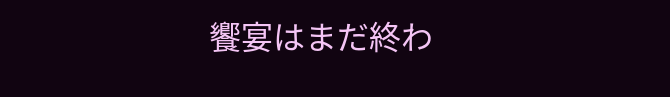饗宴はまだ終わ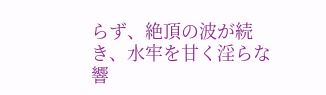らず、絶頂の波が続き、水牢を甘く淫らな響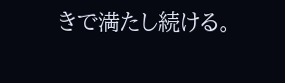きで満たし続ける。